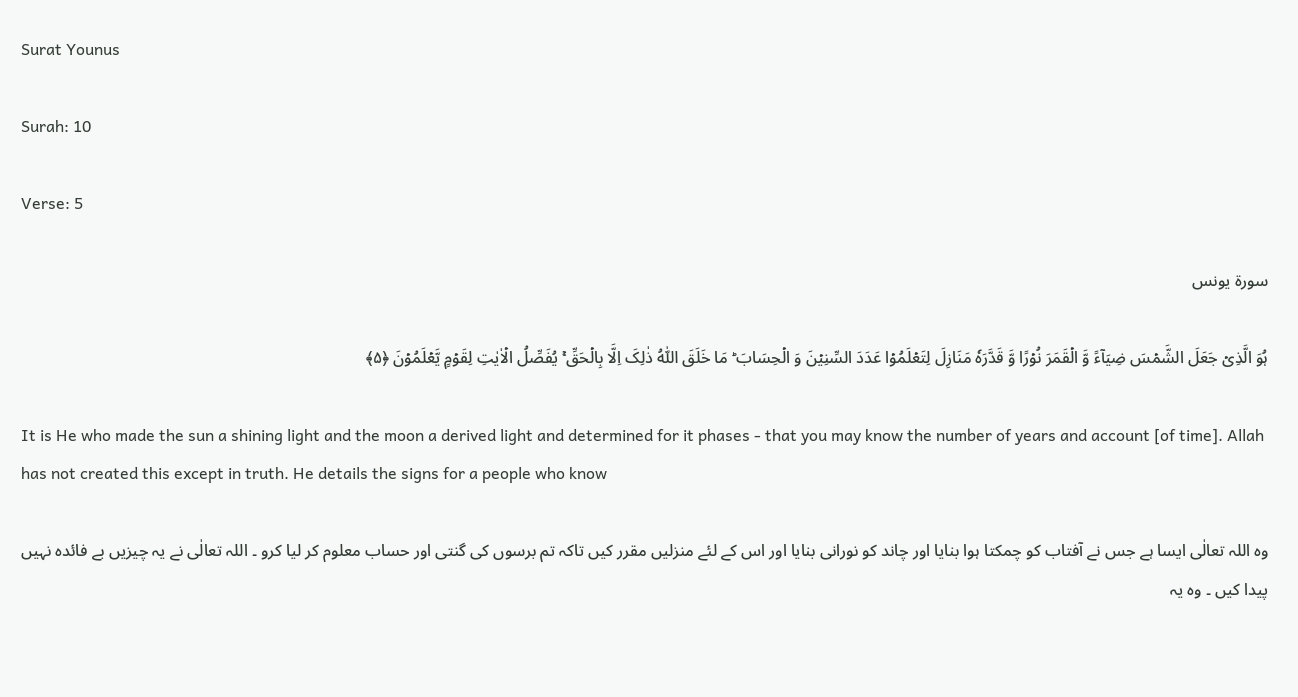Surat Younus

Surah: 10

Verse: 5

سورة يونس

ہُوَ الَّذِیۡ جَعَلَ الشَّمۡسَ ضِیَآءً وَّ الۡقَمَرَ نُوۡرًا وَّ قَدَّرَہٗ مَنَازِلَ لِتَعۡلَمُوۡا عَدَدَ السِّنِیۡنَ وَ الۡحِسَابَ ؕ مَا خَلَقَ اللّٰہُ ذٰلِکَ اِلَّا بِالۡحَقِّ ۚ یُفَصِّلُ الۡاٰیٰتِ لِقَوۡمٍ یَّعۡلَمُوۡنَ ﴿۵﴾

It is He who made the sun a shining light and the moon a derived light and determined for it phases - that you may know the number of years and account [of time]. Allah has not created this except in truth. He details the signs for a people who know

وہ اللہ تعالٰی ایسا ہے جس نے آفتاب کو چمکتا ہوا بنایا اور چاند کو نورانی بنایا اور اس کے لئے منزلیں مقرر کیں تاکہ تم برسوں کی گنتی اور حساب معلوم کر لیا کرو ۔ اللہ تعالٰی نے یہ چیزیں بے فائدہ نہیں پیدا کیں ۔ وہ یہ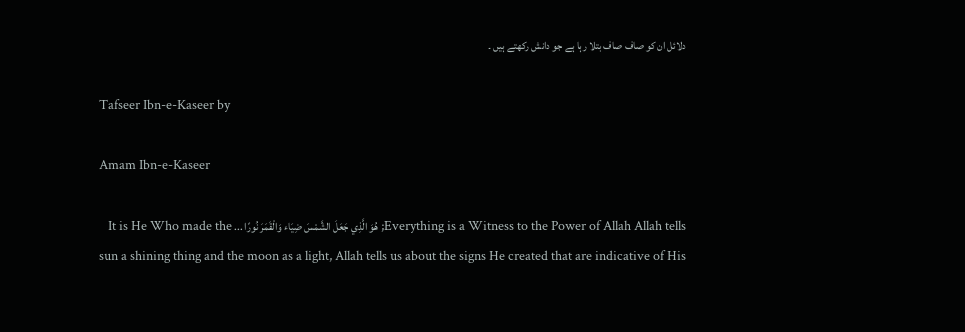دلائل ان کو صاف صاف بتلا رہا ہے جو دانش رکھتے ہیں ۔

Tafseer Ibn-e-Kaseer by

Amam Ibn-e-Kaseer

Everything is a Witness to the Power of Allah Allah tells; هُوَ الَّذِي جَعَلَ الشَّمْسَ ضِيَاء وَالْقَمَرَ نُورًا ... It is He Who made the sun a shining thing and the moon as a light, Allah tells us about the signs He created that are indicative of His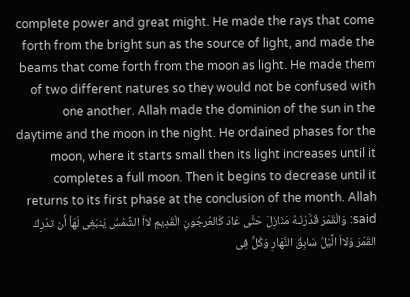complete power and great might. He made the rays that come forth from the bright sun as the source of light, and made the beams that come forth from the moon as light. He made them of two different natures so they would not be confused with one another. Allah made the dominion of the sun in the daytime and the moon in the night. He ordained phases for the moon, where it starts small then its light increases until it completes a full moon. Then it begins to decrease until it returns to its first phase at the conclusion of the month. Allah said: وَالْقَمَرَ قَدَّرْنَـهُ مَنَازِلَ حَتَّى عَادَ كَالعُرجُونِ الْقَدِيمِ لااَ الشَّمْسُ يَنبَغِى لَهَأ أَن تدْرِكَ القَمَرَ وَلااَ الَّيْلُ سَابِقُ النَّهَارِ وَكُلٌّ فِى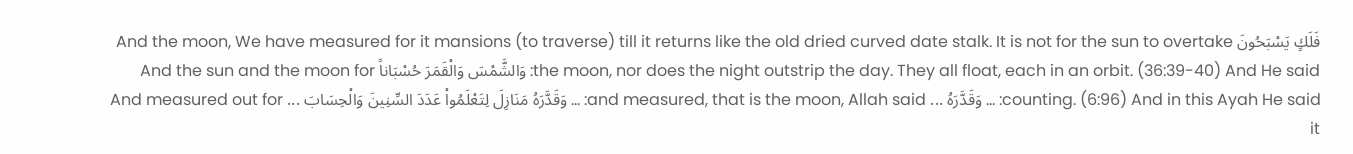فَلَكٍ يَسْبَحُونَ And the moon, We have measured for it mansions (to traverse) till it returns like the old dried curved date stalk. It is not for the sun to overtake the moon, nor does the night outstrip the day. They all float, each in an orbit. (36:39-40) And He said: وَالشَّمْسَ وَالْقَمَرَ حُسْبَاناً And the sun and the moon for counting. (6:96) And in this Ayah He said: ... وَقَدَّرَهُ ... and measured, that is the moon, Allah said: ... وَقَدَّرَهُ مَنَازِلَ لِتَعْلَمُواْ عَدَدَ السِّنِينَ وَالْحِسَابَ ... And measured out for it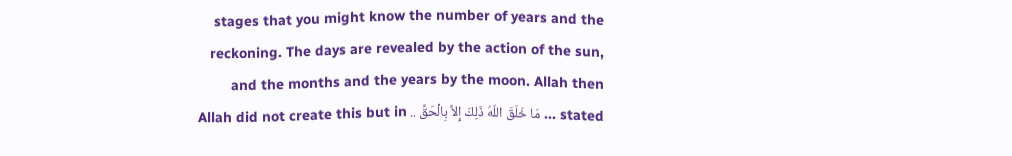stages that you might know the number of years and the reckoning. The days are revealed by the action of the sun, and the months and the years by the moon. Allah then stated ... مَا خَلَقَ اللّهُ ذَلِكَ إِلاَّ بِالْحَقِّ .. Allah did not create this but in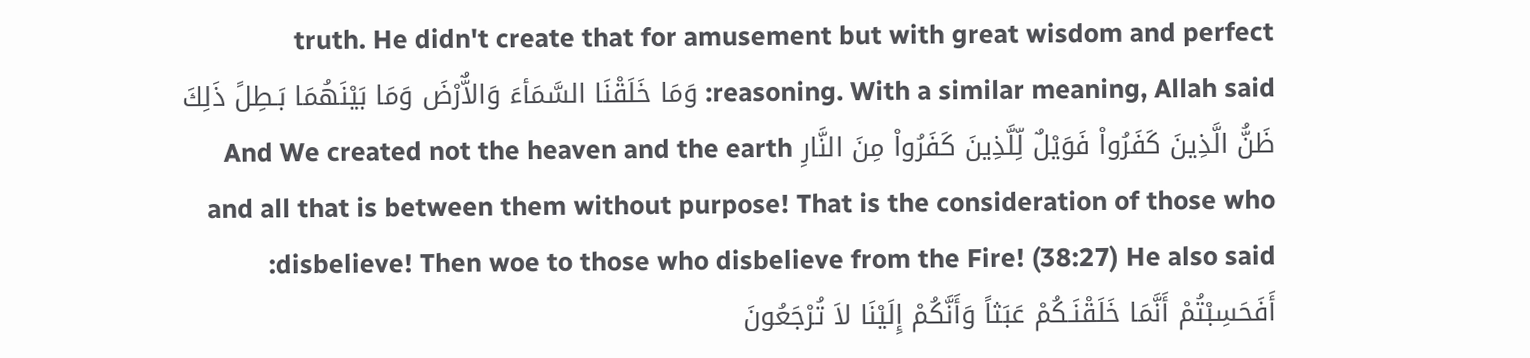truth. He didn't create that for amusement but with great wisdom and perfect reasoning. With a similar meaning, Allah said: وَمَا خَلَقْنَا السَّمَأءَ وَالاٌّرْضَ وَمَا بَيْنَهُمَا بَـطِلً ذَلِكَ ظَنُّ الَّذِينَ كَفَرُواْ فَوَيْلٌ لِّلَّذِينَ كَفَرُواْ مِنَ النَّارِ And We created not the heaven and the earth and all that is between them without purpose! That is the consideration of those who disbelieve! Then woe to those who disbelieve from the Fire! (38:27) He also said: أَفَحَسِبْتُمْ أَنَّمَا خَلَقْنَـكُمْ عَبَثاً وَأَنَّكُمْ إِلَيْنَا لاَ تُرْجَعُونَ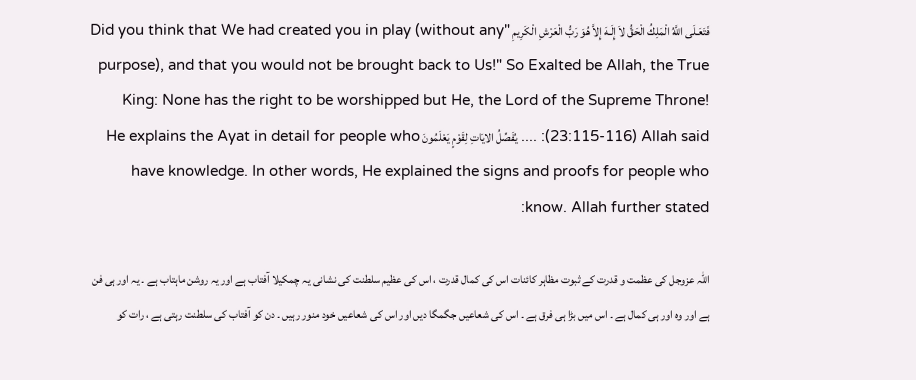فَتَعَـلَى اللَّهُ الْمَلِكُ الْحَقُّ لاَ إِلَـهَ إِلاَّ هُوَ رَبُّ الْعَرْشِ الْكَرِيمِ "Did you think that We had created you in play (without any purpose), and that you would not be brought back to Us!" So Exalted be Allah, the True King: None has the right to be worshipped but He, the Lord of the Supreme Throne! (23:115-116) Allah said: .... يُفَصِّلُ الايَاتِ لِقَوْمٍ يَعْلَمُونَ He explains the Ayat in detail for people who have knowledge. In other words, He explained the signs and proofs for people who know. Allah further stated:

اللہ عزوجل کی عظمت و قدرت کے ثبوت مظاہر کائنات اس کی کمال قدرت ، اس کی عظیم سلطنت کی نشانی یہ چمکیلا آفتاب ہے اور یہ روشن ماہتاب ہے ۔ یہ اور ہی فن ہے اور وہ اور ہی کمال ہے ۔ اس میں بڑا ہی فرق ہے ۔ اس کی شعاعیں جگمگا دیں اور اس کی شعاعیں خود منور رہیں ۔ دن کو آفتاب کی سلطنت رہتی ہے ، رات کو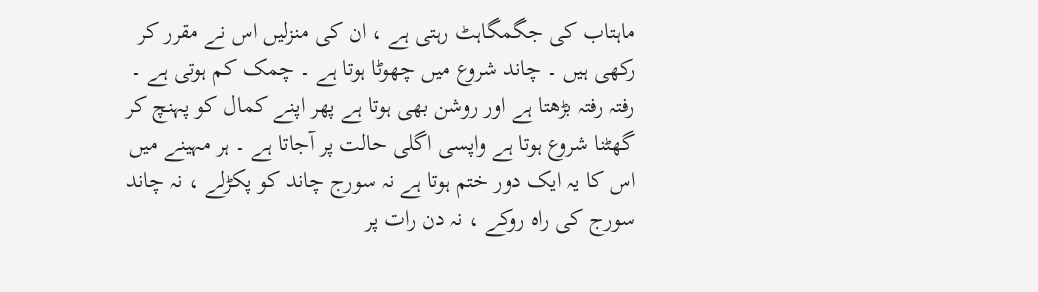ماہتاب کی جگمگاہٹ رہتی ہے ، ان کی منزلیں اس نے مقرر کر رکھی ہیں ۔ چاند شروع میں چھوٹا ہوتا ہے ۔ چمک کم ہوتی ہے ۔ رفتہ رفتہ بڑھتا ہے اور روشن بھی ہوتا ہے پھر اپنے کمال کو پہنچ کر گھٹنا شروع ہوتا ہے واپسی اگلی حالت پر آجاتا ہے ۔ ہر مہینے میں اس کا یہ ایک دور ختم ہوتا ہے نہ سورج چاند کو پکڑلے ، نہ چاند سورج کی راہ روکے ، نہ دن رات پر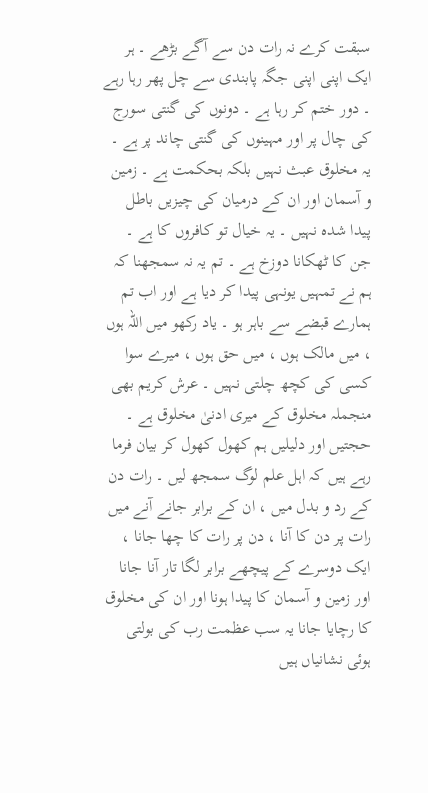سبقت کرے نہ رات دن سے آگے بڑھے ۔ ہر ایک اپنی اپنی جگہ پابندی سے چل پھر رہا رہے ۔ دور ختم کر رہا ہے ۔ دونوں کی گنتی سورج کی چال پر اور مہینوں کی گنتی چاند پر ہے ۔ یہ مخلوق عبث نہیں بلکہ بحکمت ہے ۔ زمین و آسمان اور ان کے درمیان کی چیزیں باطل پیدا شدہ نہیں ۔ یہ خیال تو کافروں کا ہے ۔ جن کا ٹھکانا دوزخ ہے ۔ تم یہ نہ سمجھنا کہ ہم نے تمہیں یونہی پیدا کر دیا ہے اور اب تم ہمارے قبضے سے باہر ہو ۔ یاد رکھو میں اللہ ہوں ، میں مالک ہوں ، میں حق ہوں ، میرے سوا کسی کی کچھ چلتی نہیں ۔ عرش کریم بھی منجملہ مخلوق کے میری ادنیٰ مخلوق ہے ۔ حجتیں اور دلیلیں ہم کھول کھول کر بیان فرما رہے ہیں کہ اہل علم لوگ سمجھ لیں ۔ رات دن کے رد و بدل میں ، ان کے برابر جانے آنے میں رات پر دن کا آنا ، دن پر رات کا چھا جانا ، ایک دوسرے کے پیچھے برابر لگا تار آنا جانا اور زمین و آسمان کا پیدا ہونا اور ان کی مخلوق کا رچایا جانا یہ سب عظمت رب کی بولتی ہوئی نشانیاں ہیں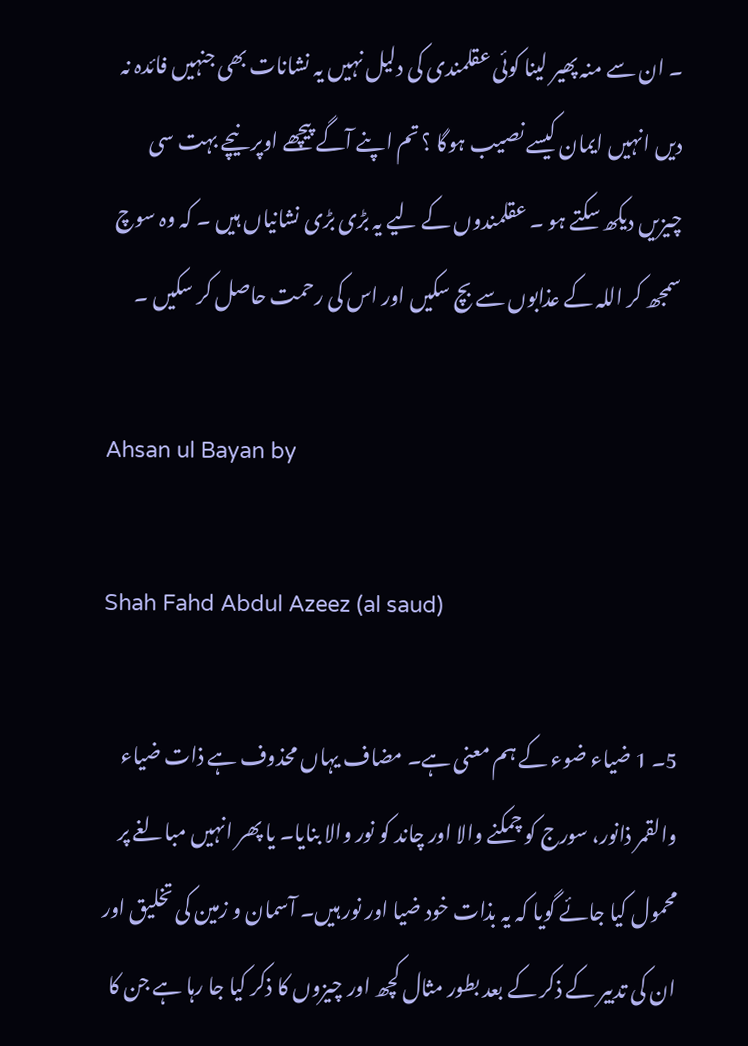۔ ان سے منہ پھیر لینا کوئی عقلمندی کی دلیل نہیں یہ نشانات بھی جنہیں فائدہ نہ دیں انہیں ایمان کیسے نصیب ہوگا ؟ تم اپنے آگے پیچھے اوپر نیچے بہت سی چیزیں دیکھ سکتے ہو ۔ عقلمندوں کے لیے یہ بڑی بڑی نشانیاں ہیں ۔ کہ وہ سوچ سمجھ کر اللہ کے عذابوں سے بچ سکیں اور اس کی رحمت حاصل کر سکیں ۔

Ahsan ul Bayan by

Shah Fahd Abdul Azeez (al saud)

5۔ 1 ضیاء ضوء کے ہم معنی ہے۔ مضاف یہاں محذوف ہے ذات ضیاء والقمر ذانور، سورج کو چمکنے والا اور چاند کو نور والا بنایا۔ یا پھر انہیں مبالغے پر محمول کیا جائے گویا کہ یہ بذات خود ضیا اور نور ہیں۔ آسمان و زمین کی تخلیق اور ان کی تدبیر کے ذکر کے بعد بطور مثال کچھ اور چیزوں کا ذکر کیا جا رہا ہے جن کا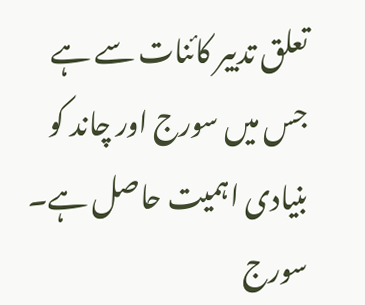تعلق تدبیر کائنات سے ہے جس میں سورج اور چاند کو بنیادی اہمیت حاصل ہے۔ سورج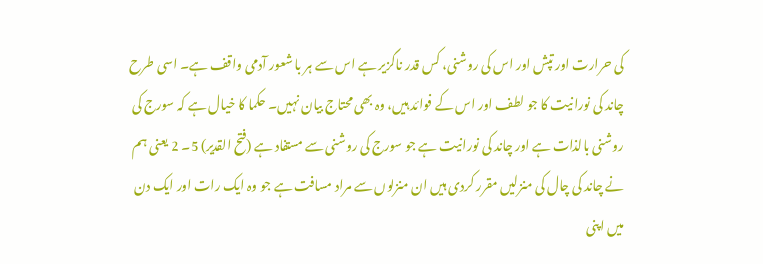کی حرارت اور تپش اور اس کی روشنی، کس قدر ناگزیر ہے اس سے ہر با شعور آدمی واقف ہے۔ اسی طرح چاند کی نورانیت کا جو لطف اور اس کے فوائد ہیں، وہ بھی محتاج بیان نہیں۔ حکما کا خیال ہے کہ سورج کی روشنی بالذات ہے اور چاند کی نورانیت ہے جو سورج کی روشنی سے مستفاد ہے (فتح القدیر) 5۔ 2 یعنی ہم نے چاند کی چال کی منزلیں مقرر کردی ہیں ان منزلوں سے مراد مسافت ہے جو وہ ایک رات اور ایک دن میں اپنی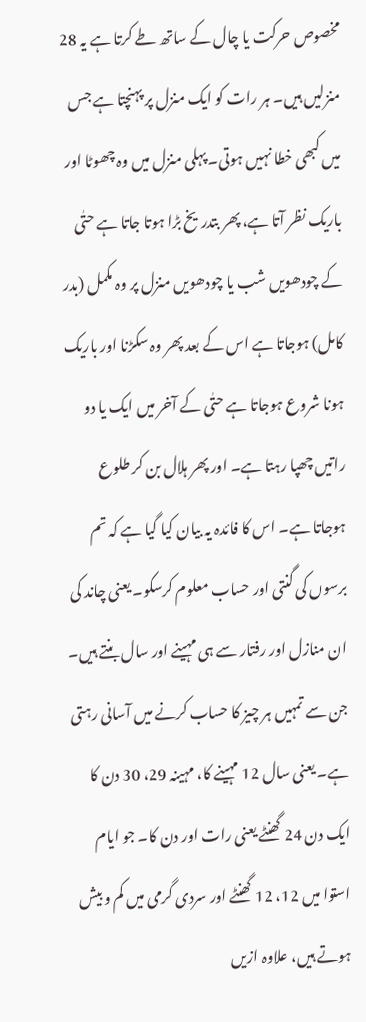مخصوص حرکت یا چال کے ساتھ طے کرتا ہے یہ 28 منزلیں ہیں۔ ہر رات کو ایک منزل پر پہنچتا ہے جس میں کبھی خطا نہیں ہوتی۔ پہلی منزل میں وہ چھوٹا اور باریک نظر آتا ہے، پھر بتدریخ بڑا ہوتا جاتا ہے حتٰی کے چودھویں شب یا چودھویں منزل پر وہ مکمل (بدر کامل) ہوجاتا ہے اس کے بعد پھر وہ سکڑنا اور باریک ہونا شروع ہوجاتا ہے حتٰی کے آخر میں ایک یا دو راتیں چھپا رہتا ہے۔ اور پھر ہلال بن کر طلوع ہوجاتا ہے۔ اس کا فائدہ یہ بیان کیا گیا ہے کہ تم برسوں کی گنتی اور حساب معلوم کرسکو۔ یعنی چاند کی ان منازل اور رفتار سے ہی مہینے اور سال بنتے ہیں۔ جن سے تمہیں ہر چیز کا حساب کرنے میں آسانی رہتی ہے۔ یعنی سال 12 مہینے کا، مہینہ 29، 30 دن کا ایک دن 24 گھنٹے یعنی رات اور دن کا۔ جو ایام استوا میں 12، 12 گھنٹے اور سردی گرمی میں کم و بیش ہوتے ہیں، علاوہ ازیں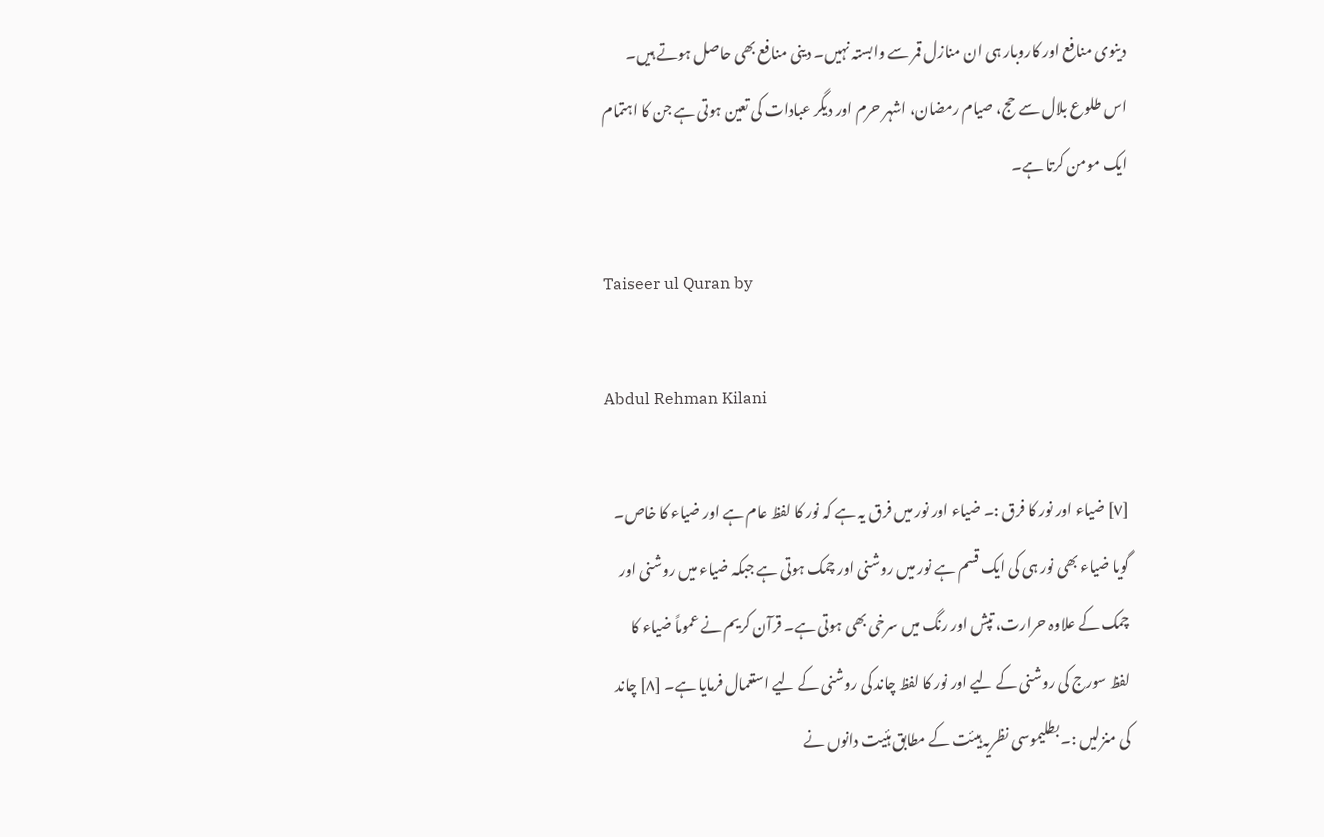دینوی منافع اور کاروبار ہی ان منازل قمر سے وابستہ نہیں۔ دینی منافع بھی حاصل ہوتے ہیں۔ اس طلوع بلال سے حج، صیام رمضان، اشہر حرم اور دیگر عبادات کی تعین ہوتی ہے جن کا اہتمام ایک مومن کرتا ہے۔

Taiseer ul Quran by

Abdul Rehman Kilani

[٧] ضیاء اور نور کا فرق :۔ ضیاء اور نور میں فرق یہ ہے کہ نور کا لفظ عام ہے اور ضیاء کا خاص۔ گویا ضیاء بھی نور ہی کی ایک قسم ہے نور میں روشنی اور چمک ہوتی ہے جبکہ ضیاء میں روشنی اور چمک کے علاوہ حرارت، تپش اور رنگ میں سرخی بھی ہوتی ہے۔ قرآن کریم نے عموماً ضیاء کا لفظ سورج کی روشنی کے لیے اور نور کا لفظ چاند کی روشنی کے لیے استعمال فرمایا ہے۔ [٨] چاند کی منزلیں :۔ بطلیموسی نظریہ ہیئت کے مطابق ہئیت دانوں نے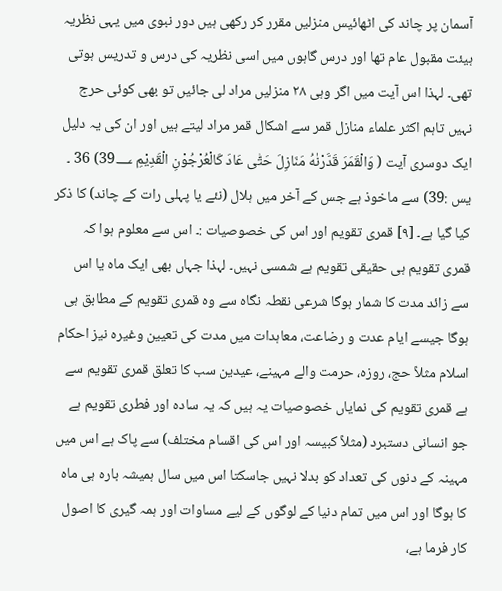آسمان پر چاند کی اٹھائیس منزلیں مقرر کر رکھی ہیں دور نبوی میں یہی نظریہ ہیئت مقبول عام تھا اور درس گاہوں میں اسی نظریہ کی درس و تدریس ہوتی تھی۔ لہذا اس آیت میں اگر وہی ٢٨ منزلیں مراد لی جائیں تو بھی کوئی حرج نہیں تاہم اکثر علماء منازل قمر سے اشکال قمر مراد لیتے ہیں اور ان کی یہ دلیل ایک دوسری آیت ( وَالْقَمَرَ قَدَّرْنٰهُ مَنَازِلَ حَتّٰى عَادَ كَالْعُرْجُوْنِ الْقَدِيْمِ 39؀) 36 ۔ يس :39) سے ماخوذ ہے جس کے آخر میں ہلال (نئے یا پہلی رات کے چاند) کا ذکر کیا گیا ہے۔ [٩] قمری تقویم اور اس کی خصوصیات :۔ اس سے معلوم ہوا کہ قمری تقویم ہی حقیقی تقویم ہے شمسی نہیں۔ لہذا جہاں بھی ایک ماہ یا اس سے زائد مدت کا شمار ہوگا شرعی نقطہ نگاہ سے وہ قمری تقویم کے مطابق ہی ہوگا جیسے ایام عدت و رضاعت، معاہدات میں مدت کی تعیین وغیرہ نیز احکام اسلام مثلاً حج، روزہ، حرمت والے مہینے، عیدین سب کا تعلق قمری تقویم سے ہے قمری تقویم کی نمایاں خصوصیات یہ ہیں کہ یہ سادہ اور فطری تقویم ہے جو انسانی دستبرد (مثلاً کبیسہ اور اس کی اقسام مختلف) سے پاک ہے اس میں مہینہ کے دنوں کی تعداد کو بدلا نہیں جاسکتا اس میں سال ہمیشہ بارہ ہی ماہ کا ہوگا اور اس میں تمام دنیا کے لوگوں کے لیے مساوات اور ہمہ گیری کا اصول کار فرما ہے،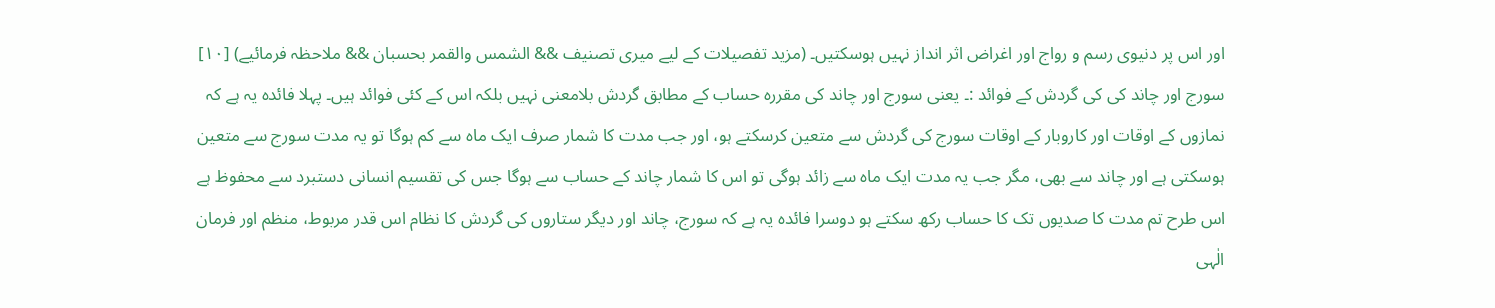اور اس پر دنیوی رسم و رواج اور اغراض اثر انداز نہیں ہوسکتیں۔ (مزید تفصیلات کے لیے میری تصنیف && الشمس والقمر بحسبان && ملاحظہ فرمائیے) [١٠] سورج اور چاند کی کی گردش کے فوائد :۔ یعنی سورج اور چاند کی مقررہ حساب کے مطابق گردش بلامعنی نہیں بلکہ اس کے کئی فوائد ہیں۔ پہلا فائدہ یہ ہے کہ نمازوں کے اوقات اور کاروبار کے اوقات سورج کی گردش سے متعین کرسکتے ہو، اور جب مدت کا شمار صرف ایک ماہ سے کم ہوگا تو یہ مدت سورج سے متعین ہوسکتی ہے اور چاند سے بھی، مگر جب یہ مدت ایک ماہ سے زائد ہوگی تو اس کا شمار چاند کے حساب سے ہوگا جس کی تقسیم انسانی دستبرد سے محفوظ ہے اس طرح تم مدت کا صدیوں تک کا حساب رکھ سکتے ہو دوسرا فائدہ یہ ہے کہ سورج، چاند اور دیگر ستاروں کی گردش کا نظام اس قدر مربوط، منظم اور فرمان الٰہی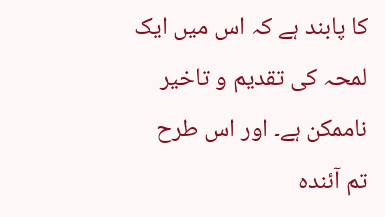کا پابند ہے کہ اس میں ایک لمحہ کی تقدیم و تاخیر ناممکن ہے۔ اور اس طرح تم آئندہ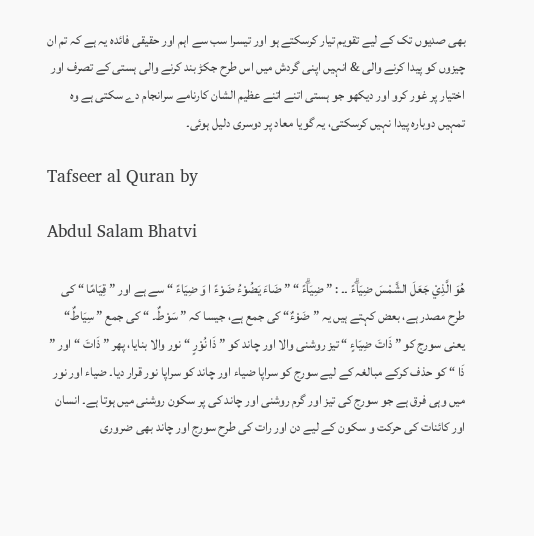بھی صدیوں تک کے لیے تقویم تیار کرسکتے ہو اور تیسرا سب سے اہم اور حقیقی فائدہ یہ ہے کہ تم ان چیزوں کو پیدا کرنے والی & انہیں اپنی گردش میں اس طرح جکڑ بند کرنے والی ہستی کے تصرف اور اختیار پر غور کرو اور دیکھو جو ہستی اتنے اتنے عظیم الشان کارنامے سرانجام دے سکتی ہے وہ تمہیں دوبارہ پیدا نہیں کرسکتی، یہ گویا معاد پر دوسری دلیل ہوئی۔

Tafseer al Quran by

Abdul Salam Bhatvi

ھُوَ الَّذِيْ جَعَلَ الشَّمْسَ ضِيَاۗءً ۔۔ : ” ضِيَاۗءً “ ” ضَاءَ یَضُوْءُ ضَوْءً ا وَ ضِیَاءً “ سے ہے اور ” قِیَامًا “ کی طرح مصدر ہے، بعض کہتے ہیں یہ ” ضَوْءٌ“ کی جمع ہے، جیسا کہ ” سَوْطٌ۔ “ کی جمع ” سِیَاطٌ“ یعنی سورج کو ” ذَاتَ ضِیَاءٍ “ تیز روشنی والا اور چاند کو ” ذَا نُوْرٍ “ نور والا بنایا، پھر ” ذَاتَ “ اور ” ذَا “ کو حذف کرکے مبالغہ کے لیے سورج کو سراپا ضیاء اور چاند کو سراپا نور قرار دیا۔ ضیاء اور نور میں وہی فرق ہے جو سورج کی تیز اور گرم روشنی اور چاند کی پر سکون روشنی میں ہوتا ہے۔ انسان اور کائنات کی حرکت و سکون کے لیے دن اور رات کی طرح سورج اور چاند بھی ضروری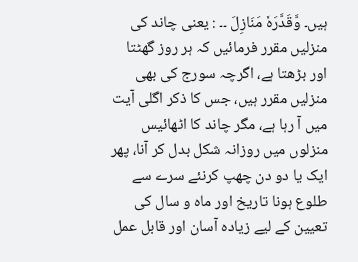ہیں۔ وَّقَدَّرَهٗ مَنَازِلَ ۔۔ : یعنی چاند کی منزلیں مقرر فرمائیں کہ ہر روز گھٹتا اور بڑھتا ہے، اگرچہ سورج کی بھی منزلیں مقرر ہیں، جس کا ذکر اگلی آیت میں آ رہا ہے، مگر چاند کا اٹھائیس منزلوں میں روزانہ شکل بدل کر آنا، پھر ایک یا دو دن چھپ کرنئے سرے سے طلوع ہونا تاریخ اور ماہ و سال کی تعیین کے لیے زیادہ آسان اور قابل عمل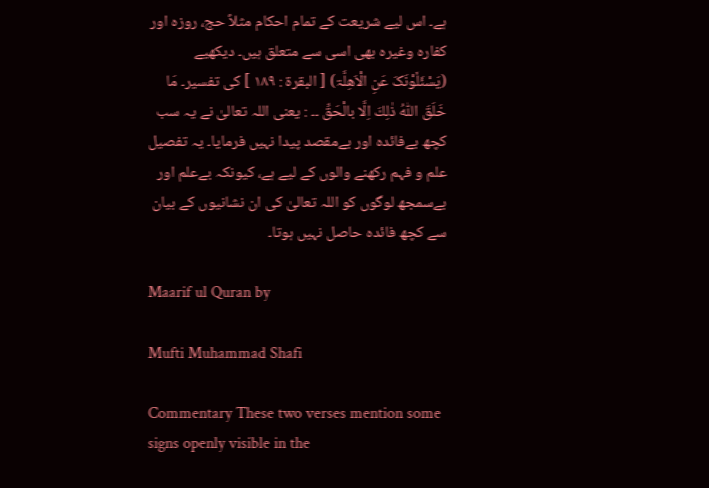ہے۔ اس لیے شریعت کے تمام احکام مثلاً حج، روزہ اور کفارہ وغیرہ بھی اسی سے متعلق ہیں۔ دیکھیے (یَسْئَلٗوْنَکَ عَنِ الْاَھِلَّۃ) [ البقرۃ : ١٨٩ ] کی تفسیر۔ مَا خَلَقَ اللّٰهُ ذٰلِكَ اِلَّا بالْحَقِّ ۔۔ : یعنی اللہ تعالیٰ نے یہ سب کچھ بےفائدہ اور بےمقصد پیدا نہیں فرمایا۔ یہ تفصیل علم و فہم رکھنے والوں کے لیے ہے، کیونکہ بےعلم اور بےسمجھ لوگوں کو اللہ تعالیٰ کی ان نشانیوں کے بیان سے کچھ فائدہ حاصل نہیں ہوتا۔

Maarif ul Quran by

Mufti Muhammad Shafi

Commentary These two verses mention some signs openly visible in the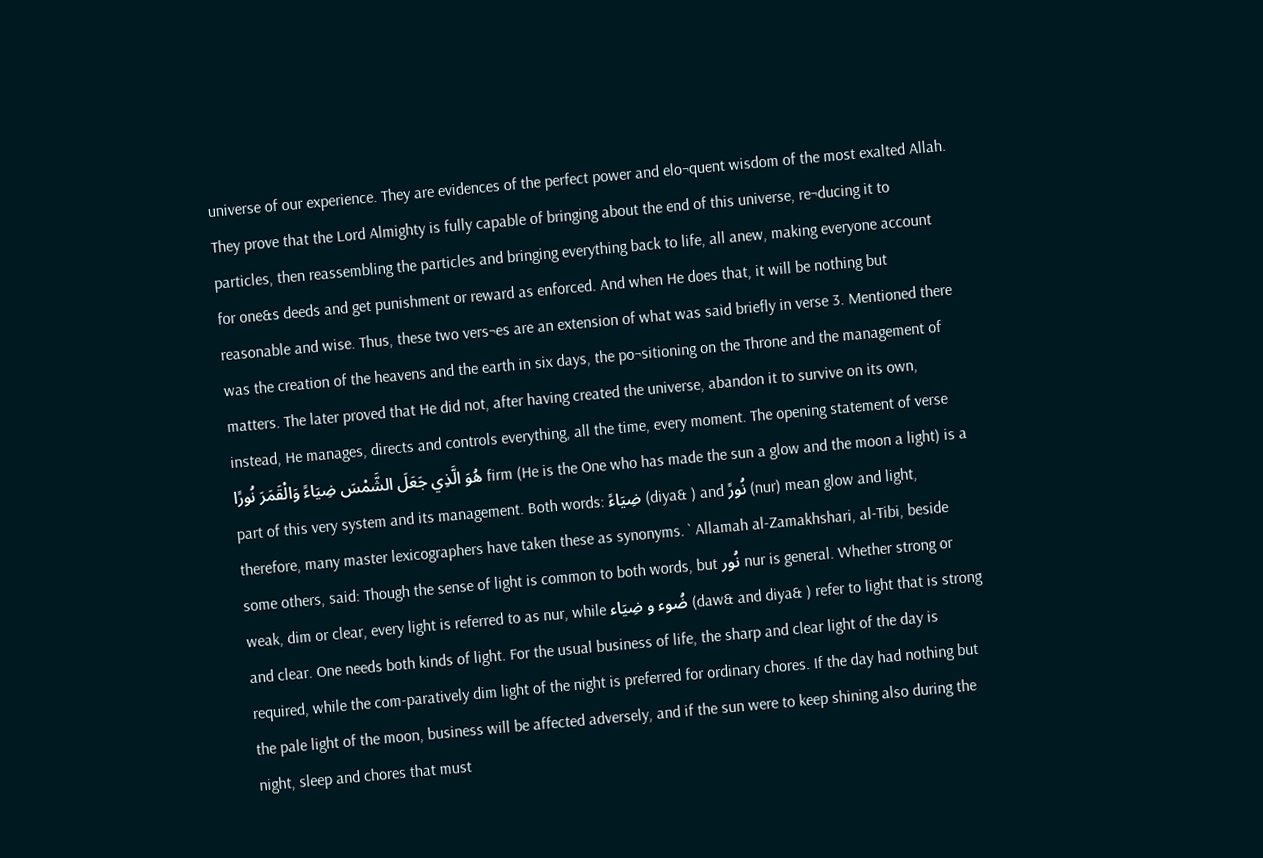universe of our experience. They are evidences of the perfect power and elo¬quent wisdom of the most exalted Allah. They prove that the Lord Almighty is fully capable of bringing about the end of this universe, re¬ducing it to particles, then reassembling the particles and bringing everything back to life, all anew, making everyone account for one&s deeds and get punishment or reward as enforced. And when He does that, it will be nothing but reasonable and wise. Thus, these two vers¬es are an extension of what was said briefly in verse 3. Mentioned there was the creation of the heavens and the earth in six days, the po¬sitioning on the Throne and the management of matters. The later proved that He did not, after having created the universe, abandon it to survive on its own, instead, He manages, directs and controls everything, all the time, every moment. The opening statement of verse هُوَ الَّذِي جَعَلَ الشَّمْسَ ضِيَاءً وَالْقَمَرَ‌ نُورً‌ا firm (He is the One who has made the sun a glow and the moon a light) is a part of this very system and its management. Both words: ضِيَاءً (diya& ) and نُورً‌ (nur) mean glow and light, therefore, many master lexicographers have taken these as synonyms. ` Allamah al-Zamakhshari, al-Tibi, beside some others, said: Though the sense of light is common to both words, but نُور nur is general. Whether strong or weak, dim or clear, every light is referred to as nur, while ضُوء و ضِیَاء (daw& and diya& ) refer to light that is strong and clear. One needs both kinds of light. For the usual business of life, the sharp and clear light of the day is required, while the com-paratively dim light of the night is preferred for ordinary chores. If the day had nothing but the pale light of the moon, business will be affected adversely, and if the sun were to keep shining also during the night, sleep and chores that must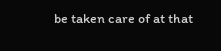be taken care of at that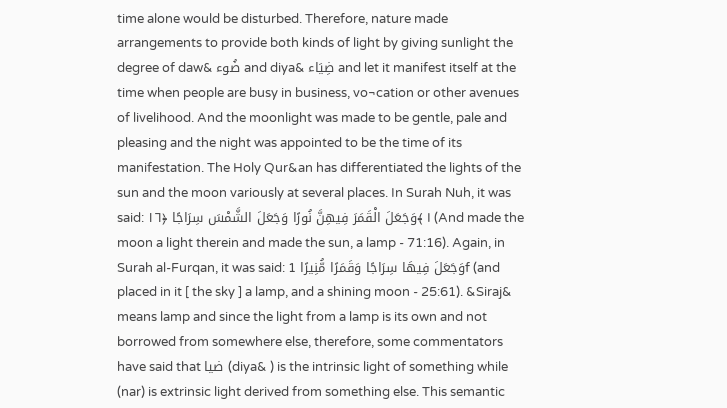time alone would be disturbed. Therefore, nature made arrangements to provide both kinds of light by giving sunlight the degree of daw& ضُوء and diya& ضِیَاء and let it manifest itself at the time when people are busy in business, vo¬cation or other avenues of livelihood. And the moonlight was made to be gentle, pale and pleasing and the night was appointed to be the time of its manifestation. The Holy Qur&an has differentiated the lights of the sun and the moon variously at several places. In Surah Nuh, it was said: وَجَعَلَ الْقَمَرَ‌ فِيهِنَّ نُورً‌ا وَجَعَلَ الشَّمْسَ سِرَ‌اجًا ﴿١٦﴾ I (And made the moon a light therein and made the sun, a lamp - 71:16). Again, in Surah al-Furqan, it was said: وَجَعَلَ فِيهَا سِرَ‌اجًا وَقَمَرً‌ا مُّنِيرً‌ا 1f (and placed in it [ the sky ] a lamp, and a shining moon - 25:61). &Siraj& means lamp and since the light from a lamp is its own and not borrowed from somewhere else, therefore, some commentators have said that ضیا (diya& ) is the intrinsic light of something while (nar) is extrinsic light derived from something else. This semantic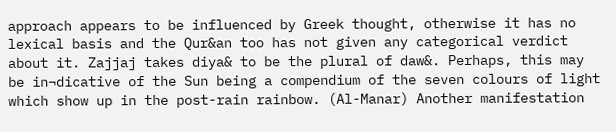approach appears to be influenced by Greek thought, otherwise it has no lexical basis and the Qur&an too has not given any categorical verdict about it. Zajjaj takes diya& to be the plural of daw&. Perhaps, this may be in¬dicative of the Sun being a compendium of the seven colours of light which show up in the post-rain rainbow. (Al-Manar) Another manifestation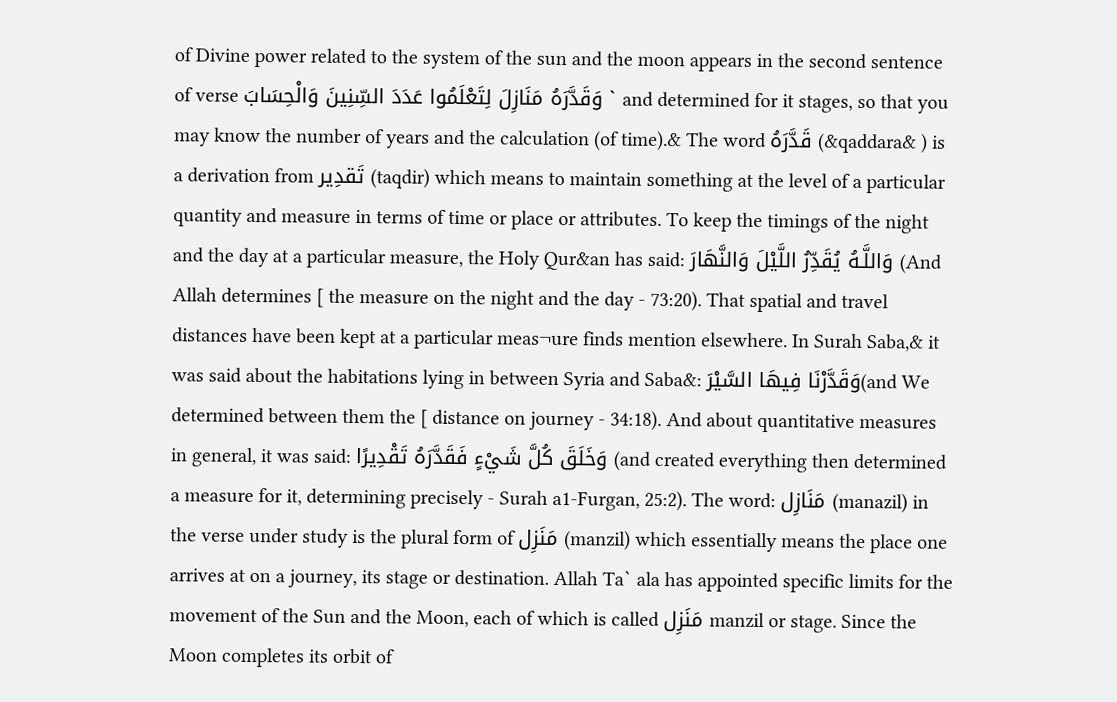of Divine power related to the system of the sun and the moon appears in the second sentence of verse وَقَدَّرَ‌هُ مَنَازِلَ لِتَعْلَمُوا عَدَدَ السِّنِينَ وَالْحِسَابَ ` and determined for it stages, so that you may know the number of years and the calculation (of time).& The word قَدَّرَ‌هُ (&qaddara& ) is a derivation from تَقدِیر (taqdir) which means to maintain something at the level of a particular quantity and measure in terms of time or place or attributes. To keep the timings of the night and the day at a particular measure, the Holy Qur&an has said: وَاللَّـهُ يُقَدِّرُ‌ اللَّيْلَ وَالنَّهَارَ‌ (And Allah determines [ the measure on the night and the day - 73:20). That spatial and travel distances have been kept at a particular meas¬ure finds mention elsewhere. In Surah Saba,& it was said about the habitations lying in between Syria and Saba&: وَقَدَّرْ‌نَا فِيهَا السَّيْرَ‌(and We determined between them the [ distance on journey - 34:18). And about quantitative measures in general, it was said: وَخَلَقَ كُلَّ شَيْءٍ فَقَدَّرَ‌هُ تَقْدِيرً‌ا (and created everything then determined a measure for it, determining precisely - Surah a1-Furgan, 25:2). The word: مَنَازِل (manazil) in the verse under study is the plural form of مَنَزِل (manzil) which essentially means the place one arrives at on a journey, its stage or destination. Allah Ta` ala has appointed specific limits for the movement of the Sun and the Moon, each of which is called مَنَزِل manzil or stage. Since the Moon completes its orbit of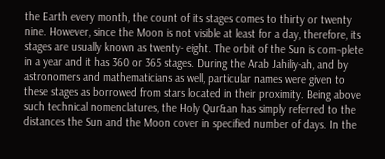the Earth every month, the count of its stages comes to thirty or twenty nine. However, since the Moon is not visible at least for a day, therefore, its stages are usually known as twenty- eight. The orbit of the Sun is com¬plete in a year and it has 360 or 365 stages. During the Arab Jahiliy-ah, and by astronomers and mathematicians as well, particular names were given to these stages as borrowed from stars located in their proximity. Being above such technical nomenclatures, the Holy Qur&an has simply referred to the distances the Sun and the Moon cover in specified number of days. In the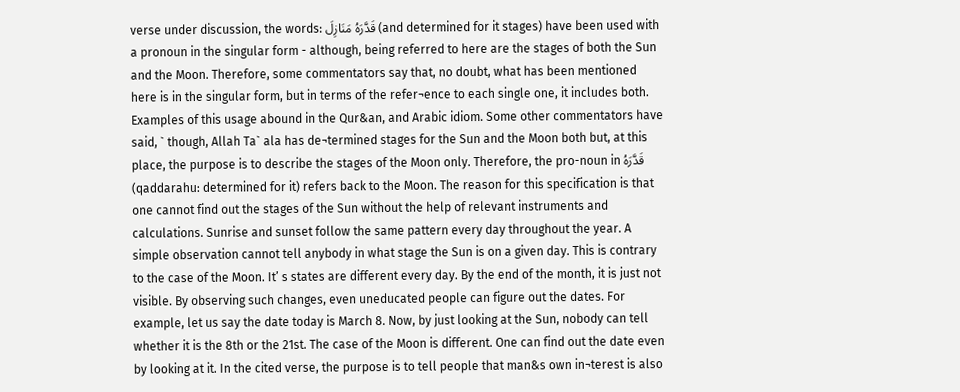verse under discussion, the words: قَدَّرَ‌هُ مَنَازِلَ (and determined for it stages) have been used with a pronoun in the singular form - although, being referred to here are the stages of both the Sun and the Moon. Therefore, some commentators say that, no doubt, what has been mentioned here is in the singular form, but in terms of the refer¬ence to each single one, it includes both. Examples of this usage abound in the Qur&an, and Arabic idiom. Some other commentators have said, ` though, Allah Ta` ala has de¬termined stages for the Sun and the Moon both but, at this place, the purpose is to describe the stages of the Moon only. Therefore, the pro-noun in قَدَّرَ‌هُ (qaddarahu: determined for it) refers back to the Moon. The reason for this specification is that one cannot find out the stages of the Sun without the help of relevant instruments and calculations. Sunrise and sunset follow the same pattern every day throughout the year. A simple observation cannot tell anybody in what stage the Sun is on a given day. This is contrary to the case of the Moon. It’ s states are different every day. By the end of the month, it is just not visible. By observing such changes, even uneducated people can figure out the dates. For example, let us say the date today is March 8. Now, by just looking at the Sun, nobody can tell whether it is the 8th or the 21st. The case of the Moon is different. One can find out the date even by looking at it. In the cited verse, the purpose is to tell people that man&s own in¬terest is also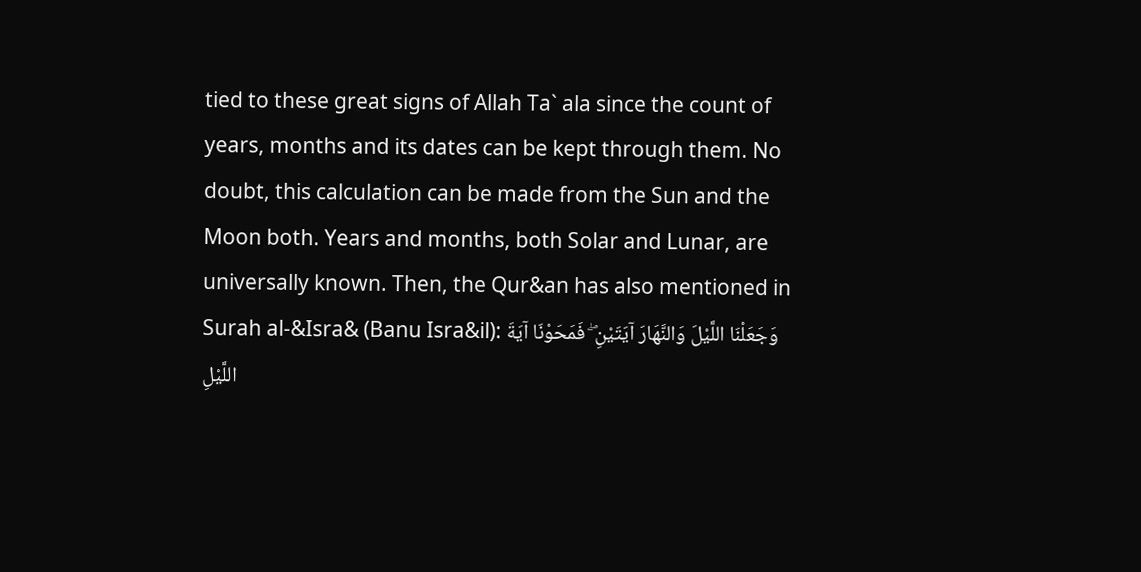tied to these great signs of Allah Ta` ala since the count of years, months and its dates can be kept through them. No doubt, this calculation can be made from the Sun and the Moon both. Years and months, both Solar and Lunar, are universally known. Then, the Qur&an has also mentioned in Surah al-&Isra& (Banu Isra&il): وَجَعَلْنَا اللَّيْلَ وَالنَّهَارَ‌ آيَتَيْنِ ۖ فَمَحَوْنَا آيَةَ اللَّيْلِ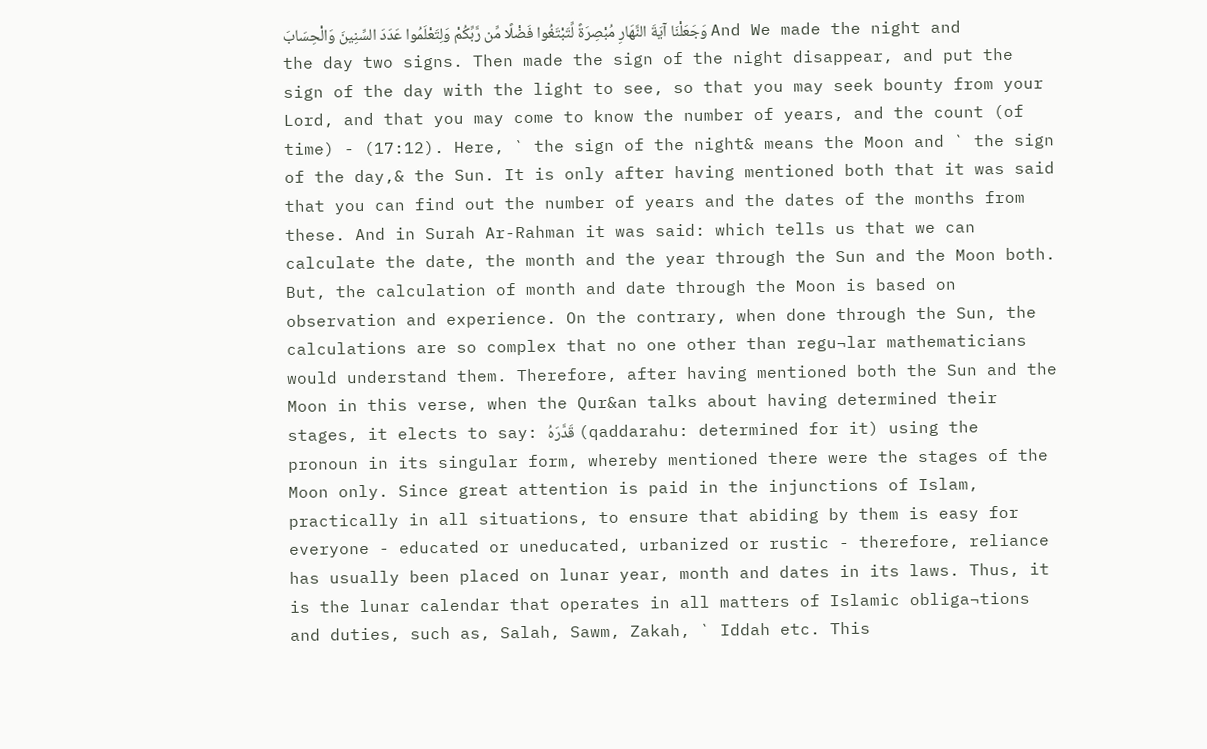وَجَعَلْنَا آيَةَ النَّهَارِ‌ مُبْصِرَ‌ةً لِّتَبْتَغُوا فَضْلًا مِّن رَّ‌بِّكُمْ وَلِتَعْلَمُوا عَدَدَ السِّنِينَ وَالْحِسَابَ And We made the night and the day two signs. Then made the sign of the night disappear, and put the sign of the day with the light to see, so that you may seek bounty from your Lord, and that you may come to know the number of years, and the count (of time) - (17:12). Here, ` the sign of the night& means the Moon and ` the sign of the day,& the Sun. It is only after having mentioned both that it was said that you can find out the number of years and the dates of the months from these. And in Surah Ar-Rahman it was said: which tells us that we can calculate the date, the month and the year through the Sun and the Moon both. But, the calculation of month and date through the Moon is based on observation and experience. On the contrary, when done through the Sun, the calculations are so complex that no one other than regu¬lar mathematicians would understand them. Therefore, after having mentioned both the Sun and the Moon in this verse, when the Qur&an talks about having determined their stages, it elects to say: قَدَّرَ‌هُ (qaddarahu: determined for it) using the pronoun in its singular form, whereby mentioned there were the stages of the Moon only. Since great attention is paid in the injunctions of Islam, practically in all situations, to ensure that abiding by them is easy for everyone - educated or uneducated, urbanized or rustic - therefore, reliance has usually been placed on lunar year, month and dates in its laws. Thus, it is the lunar calendar that operates in all matters of Islamic obliga¬tions and duties, such as, Salah, Sawm, Zakah, ` Iddah etc. This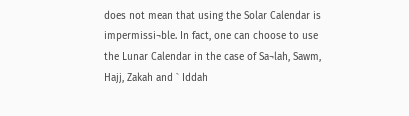does not mean that using the Solar Calendar is impermissi¬ble. In fact, one can choose to use the Lunar Calendar in the case of Sa¬lah, Sawm, Hajj, Zakah and ` Iddah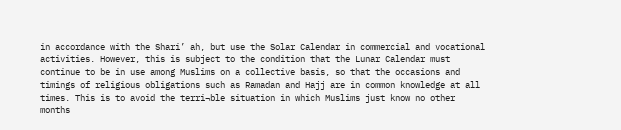in accordance with the Shari’ ah, but use the Solar Calendar in commercial and vocational activities. However, this is subject to the condition that the Lunar Calendar must continue to be in use among Muslims on a collective basis, so that the occasions and timings of religious obligations such as Ramadan and Hajj are in common knowledge at all times. This is to avoid the terri¬ble situation in which Muslims just know no other months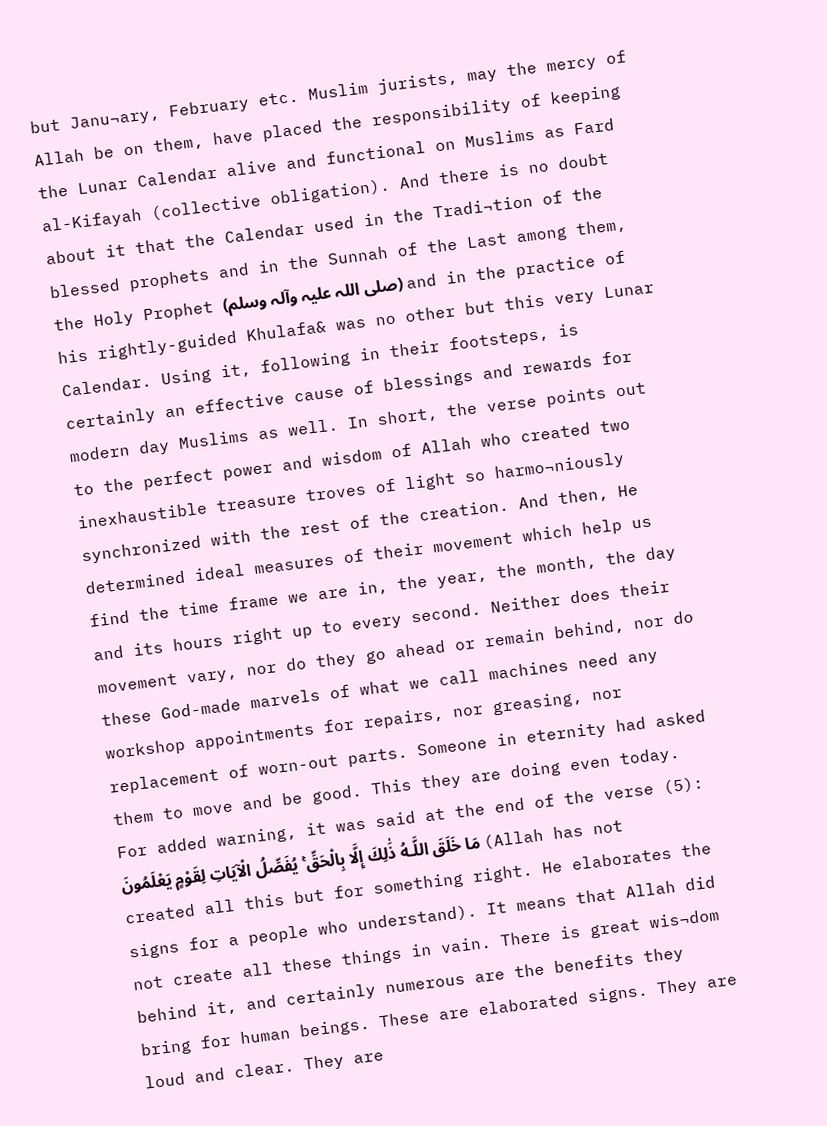but Janu¬ary, February etc. Muslim jurists, may the mercy of Allah be on them, have placed the responsibility of keeping the Lunar Calendar alive and functional on Muslims as Fard al-Kifayah (collective obligation). And there is no doubt about it that the Calendar used in the Tradi¬tion of the blessed prophets and in the Sunnah of the Last among them, the Holy Prophet (صلی اللہ علیہ وآلہ وسلم) and in the practice of his rightly-guided Khulafa& was no other but this very Lunar Calendar. Using it, following in their footsteps, is certainly an effective cause of blessings and rewards for modern day Muslims as well. In short, the verse points out to the perfect power and wisdom of Allah who created two inexhaustible treasure troves of light so harmo¬niously synchronized with the rest of the creation. And then, He determined ideal measures of their movement which help us find the time frame we are in, the year, the month, the day and its hours right up to every second. Neither does their movement vary, nor do they go ahead or remain behind, nor do these God-made marvels of what we call machines need any workshop appointments for repairs, nor greasing, nor replacement of worn-out parts. Someone in eternity had asked them to move and be good. This they are doing even today. For added warning, it was said at the end of the verse (5): مَا خَلَقَ اللَّـهُ ذَٰلِكَ إِلَّا بِالْحَقِّ ۚ يُفَصِّلُ الْآيَاتِ لِقَوْمٍ يَعْلَمُونَ (Allah has not created all this but for something right. He elaborates the signs for a people who understand). It means that Allah did not create all these things in vain. There is great wis¬dom behind it, and certainly numerous are the benefits they bring for human beings. These are elaborated signs. They are loud and clear. They are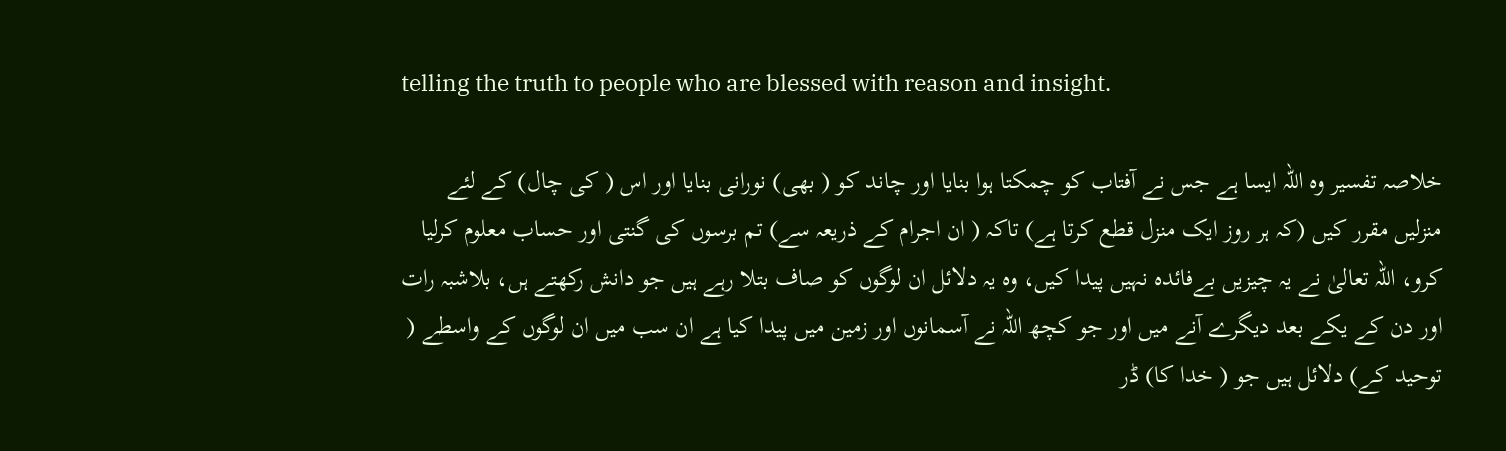telling the truth to people who are blessed with reason and insight.

خلاصہ تفسیر وہ اللہ ایسا ہے جس نے آفتاب کو چمکتا ہوا بنایا اور چاند کو ( بھی) نورانی بنایا اور اس ( کی چال) کے لئے منزلیں مقرر کیں (کہ ہر روز ایک منزل قطع کرتا ہے) تاکہ ( ان اجرام کے ذریعہ سے) تم برسوں کی گنتی اور حساب معلوم کرلیا کرو، اللہ تعالیٰ نے یہ چیزیں بےفائدہ نہیں پیدا کیں، وہ یہ دلائل ان لوگوں کو صاف بتلا رہے ہیں جو دانش رکھتے ہں، بلاشبہ رات اور دن کے یکے بعد دیگرے آنے میں اور جو کچھ اللہ نے آسمانوں اور زمین میں پیدا کیا ہے ان سب میں ان لوگوں کے واسطے ( توحید کے) دلائل ہیں جو ( خدا کا) ڈر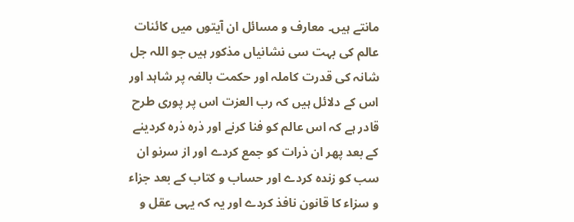مانتے ہیں۔ معارف و مسائل ان آیتوں میں کائنات عالم کی بہت سی نشانیاں مذکور ہیں جو اللہ جل شانہ کی قدرت کاملہ اور حکمت بالغہ پر شاہد اور اس کے دلائل ہیں کہ رب العزت اس پر پوری طرح قادر ہے کہ اس عالم کو فنا کرنے اور ذرہ ذرہ کردینے کے بعد پھر ان ذرات کو جمع کردے اور از سرنو ان سب کو زندہ کردے اور حساب و کتاب کے بعد جزاء و سزاء کا قانون نافذ کردے اور یہ کہ یہی عقل و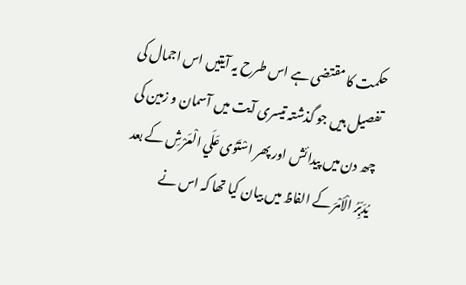حکمت کا مقتضی ہے اس طرح یہ آیتیں اس اجمال کی تفصیل ہیں جو گذشتہ تیسری آیت میں آسمان و زمین کی چھ دن میں پیدائش اور پھر اسْتَوٰى عَلَي الْعَرْشِ کے بعد يُدَبِّرُ الْاَمْرَ کے الفاظ میں بیان کیا تھا کہ اس نے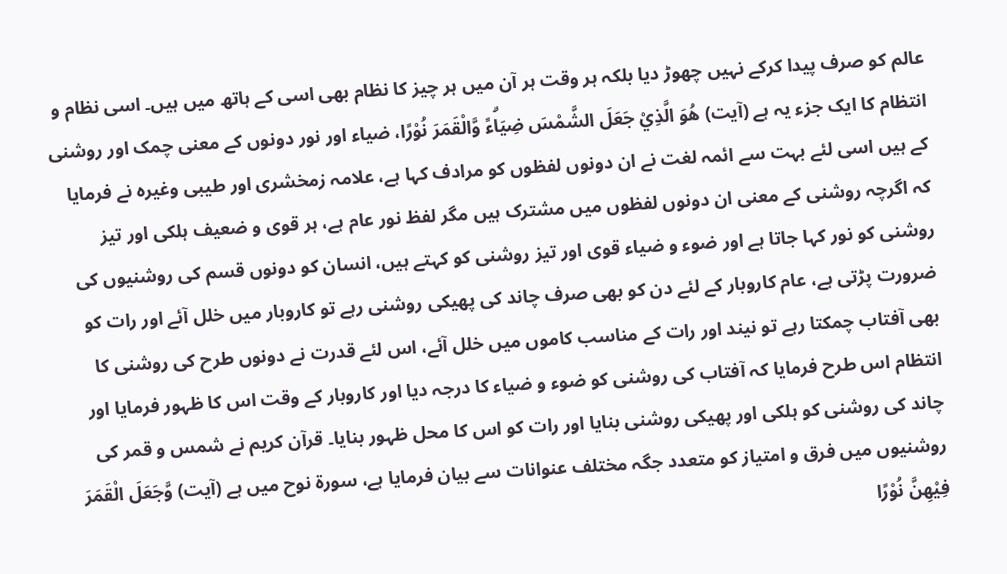عالم کو صرف پیدا کرکے نہیں چھوڑ دیا بلکہ ہر وقت ہر آن میں ہر چیز کا نظام بھی اسی کے ہاتھ میں ہیں۔ اسی نظام و انتظام کا ایک جزء یہ ہے (آیت) ھُوَ الَّذِيْ جَعَلَ الشَّمْسَ ضِيَاۗءً وَّالْقَمَرَ نُوْرًا، ضیاء اور نور دونوں کے معنی چمک اور روشنی کے ہیں اسی لئے بہت سے ائمہ لغت نے ان دونوں لفظوں کو مرادف کہا ہے، علامہ زمخشری اور طیبی وغیرہ نے فرمایا کہ اگرچہ روشنی کے معنی ان دونوں لفظوں میں مشترک ہیں مگر لفظ نور عام ہے، ہر قوی و ضعیف ہلکی اور تیز روشنی کو نور کہا جاتا ہے اور ضوء و ضیاء قوی اور تیز روشنی کو کہتے ہیں، انسان کو دونوں قسم کی روشنیوں کی ضرورت پڑتی ہے، عام کاروبار کے لئے دن کو بھی صرف چاند کی پھیکی روشنی رہے تو کاروبار میں خلل آئے اور رات کو بھی آفتاب چمکتا رہے تو نیند اور رات کے مناسب کاموں میں خلل آئے، اس لئے قدرت نے دونوں طرح کی روشنی کا انتظام اس طرح فرمایا کہ آفتاب کی روشنی کو ضوء و ضیاء کا درجہ دیا اور کاروبار کے وقت اس کا ظہور فرمایا اور چاند کی روشنی کو ہلکی اور پھیکی روشنی بنایا اور رات کو اس کا محل ظہور بنایا۔ قرآن کریم نے شمس و قمر کی روشنیوں میں فرق و امتیاز کو متعدد جگہ مختلف عنوانات سے بیان فرمایا ہے، سورة نوح میں ہے (آیت) وَّجَعَلَ الْقَمَرَ فِيْهِنَّ نُوْرًا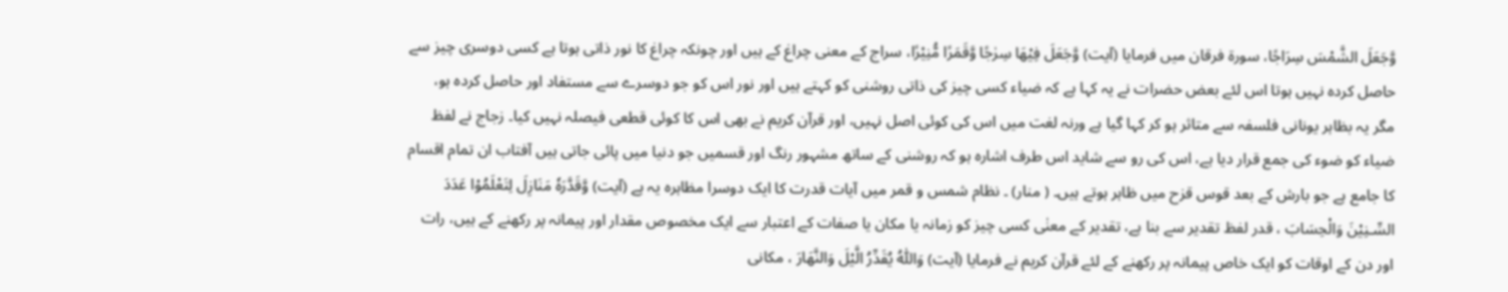وَّجَعَلَ الشَّمْسَ سِرَاجًا، سورة فرقان میں فرمایا (آیت) وَّجَعَلَ فِيْهَا سِرٰجًا وَّقَمَرًا مُّنِيْرًا، سراج کے معنی چراغ کے ہیں اور چونکہ چراغ کا نور ذاتی ہوتا ہے کسی دوسری چیز سے حاصل کردہ نہیں ہوتا اس لئے بعض حضرات نے یہ کہا ہے کہ ضیاء کسی چیز کی ذاتی روشنی کو کہتے ہیں اور نور اس کو جو دوسرے سے مستفاد اور حاصل کردہ ہو، مگر یہ بظاہر یونانی فلسفہ سے متاثر ہو کر کہا گیا ہے ورنہ لغت میں اس کی کوئی اصل نہیں، اور قرآن کریم نے بھی اس کا کوئی قطعی فیصلہ نہیں کیا۔ زجاج نے لفظ ضیاء کو ضوء کی جمع قرار دیا ہے، اس کی رو سے شاید اس طرف اشارہ ہو کہ روشنی کے ساتھ مشہور رنگ اور قسمیں جو دنیا میں پائی جاتی ہیں آفتاب ان تمام اقسام کا جامع ہے جو بارش کے بعد قوس قزح میں ظاہر ہوتے ہیں۔ ( منار) ۔ نظام شمس و قمر میں آیات قدرت کا ایک دوسرا مظاہرہ یہ ہے (آیت) وَّقَدَّرَهٗ مَنَازِلَ لِتَعْلَمُوْا عَدَدَ السِّـنِيْنَ وَالْحِسَابَ ، قدر لفظ تقدیر سے بنا ہے، تقدیر کے معنٰی کسی چیز کو زمانہ یا مکان یا صفات کے اعتبار سے ایک مخصوص مقدار اور پیمانہ پر رکھنے کے ہیں، رات اور دن کے اوقات کو ایک خاص پیمانہ پر رکھنے کے لئے قرآن کریم نے فرمایا (آیت) وَاللّٰهُ يُقَدِّرُ الَّيْلَ وَالنَّهَارَ ، مکانی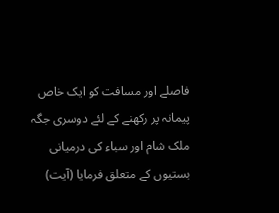فاصلے اور مسافت کو ایک خاص پیمانہ پر رکھنے کے لئے دوسری جگہ ملک شام اور سباء کی درمیانی بستیوں کے متعلق فرمایا (آیت)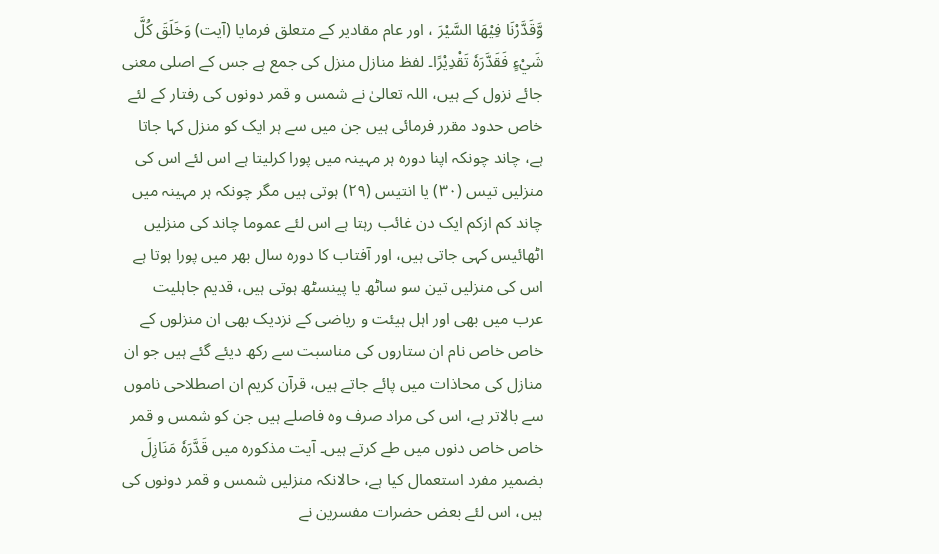وَّقَدَّرْنَا فِيْهَا السَّيْرَ ، اور عام مقادیر کے متعلق فرمایا (آیت) وَخَلَقَ كُلَّ شَيْءٍ فَقَدَّرَهٗ تَقْدِيْرًا۔ لفظ منازل منزل کی جمع ہے جس کے اصلی معنی جائے نزول کے ہیں، اللہ تعالیٰ نے شمس و قمر دونوں کی رفتار کے لئے خاص حدود مقرر فرمائی ہیں جن میں سے ہر ایک کو منزل کہا جاتا ہے، چاند چونکہ اپنا دورہ ہر مہینہ میں پورا کرلیتا ہے اس لئے اس کی منزلیں تیس (٣٠) یا انتیس (٢٩) ہوتی ہیں مگر چونکہ ہر مہینہ میں چاند کم ازکم ایک دن غائب رہتا ہے اس لئے عموما چاند کی منزلیں اٹھائیس کہی جاتی ہیں، اور آفتاب کا دورہ سال بھر میں پورا ہوتا ہے اس کی منزلیں تین سو ساٹھ یا پینسٹھ ہوتی ہیں، قدیم جاہلیت عرب میں بھی اور اہل ہیئت و ریاضی کے نزدیک بھی ان منزلوں کے خاص خاص نام ان ستاروں کی مناسبت سے رکھ دیئے گئے ہیں جو ان منازل کی محاذات میں پائے جاتے ہیں، قرآن کریم ان اصطلاحی ناموں سے بالاتر ہے، اس کی مراد صرف وہ فاصلے ہیں جن کو شمس و قمر خاص خاص دنوں میں طے کرتے ہیں۔ آیت مذکورہ میں قَدَّرَهٗ مَنَازِلَ بضمیر مفرد استعمال کیا ہے، حالانکہ منزلیں شمس و قمر دونوں کی ہیں، اس لئے بعض حضرات مفسرین نے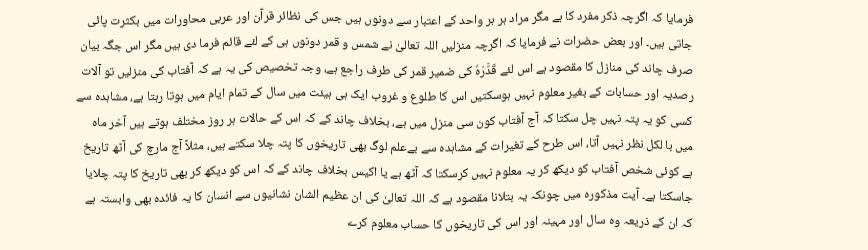فرمایا کہ اگرچہ ذکر مفرد کا ہے مگر مراد ہر ہر واحد کے اعتبار سے دونوں ہیں جس کی نظائر قرآن اور عربی محاورات میں بکثرت پائی جاتی ہیں۔ اور بعض حضرات نے فرمایا کہ اگرچہ منزلیں اللہ تعالیٰ نے شمس و قمر دونوں ہی کے لئے قائم فرما دی ہیں مگر اس جگہ بیان صرف چاند کی منازل کا مقصود ہے اس لئے قَدَّرَهٗ کی ضمیر قمر کی طرف راجع ہے، وجہ تخصیص کی یہ ہے کہ آفتاب کی منزلیں تو آلات رصدیہ اور حسابات کے بغیر معلوم نہیں ہوسکتیں اس کا طلوع و غروب ایک ہی ہیئت میں سال کے تمام ایام میں ہوتا رہتا ہے، مشاہدہ سے کسی کو یہ پتہ نہیں چل سکتا کہ آج آفتاب کون سی منزل میں ہے، بخلاف چاند کے کہ اس کے حالات ہر روز مختلف ہوتے ہیں آخر ماہ میں با لکل نظر نہیں آتا، اس طرح کے تغیرات کے مشاہدہ سے بےعلم لوگ بھی تاریخوں کا پتہ چلا سکتے ہیں، مثلاً آج مارچ کی آٹھ تاریخ ہے کوئی شخص آفتاب کو دیکھ کر یہ معلوم نہیں کرسکتا کہ آٹھ ہے یا اکیس بخلاف چاند کے کہ اس کو دیکھ کر بھی تاریخ کا پتہ چلایا جاسکتا ہے۔ آیت مذکورہ میں چونکہ یہ بتلانا مقصود ہے کہ اللہ تعالیٰ کی ان عظیم الشان نشانیوں سے انسان کا یہ فائدہ بھی وابستہ ہے کہ ان کے ذریعہ وہ سال اور مہینہ اور اس کی تاریخوں کا حساب معلوم کرے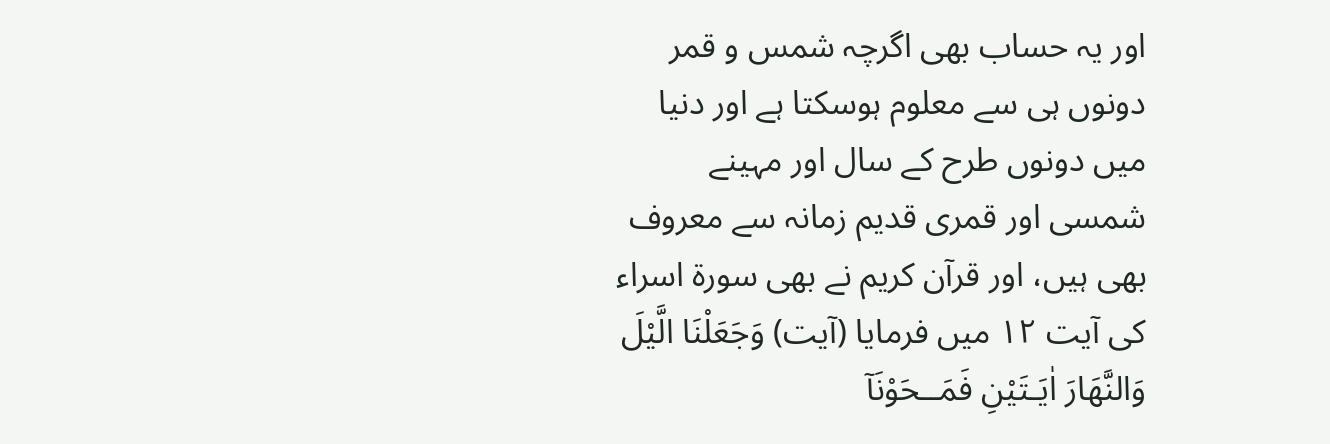اور یہ حساب بھی اگرچہ شمس و قمر دونوں ہی سے معلوم ہوسکتا ہے اور دنیا میں دونوں طرح کے سال اور مہینے شمسی اور قمری قدیم زمانہ سے معروف بھی ہیں، اور قرآن کریم نے بھی سورة اسراء کی آیت ١٢ میں فرمایا (آیت) وَجَعَلْنَا الَّيْلَ وَالنَّهَارَ اٰيَـتَيْنِ فَمَــحَوْنَآ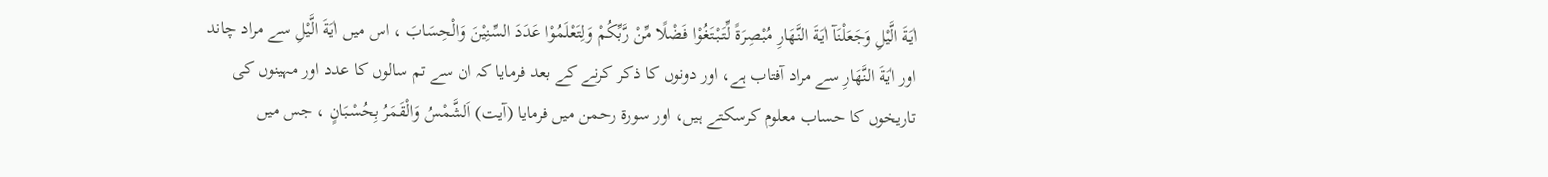اٰيَةَ الَّيْلِ وَجَعَلْنَآ اٰيَةَ النَّهَارِ مُبْصِرَةً لِّتَبْتَغُوْا فَضْلًا مِّنْ رَّبِّكُمْ وَلِتَعْلَمُوْا عَدَدَ السِّنِيْنَ وَالْحِسَابَ ، اس میں اٰيَةَ الَّيْلِ سے مراد چاند اور اٰيَةَ النَّهَارِ سے مراد آفتاب ہے، اور دونوں کا ذکر کرنے کے بعد فرمایا کہ ان سے تم سالوں کا عدد اور مہینوں کی تاریخوں کا حساب معلوم کرسکتے ہیں، اور سورة رحمن میں فرمایا (آیت) اَلشَّمْسُ وَالْقَمَرُ بِحُسْـبَانٍ ، جس میں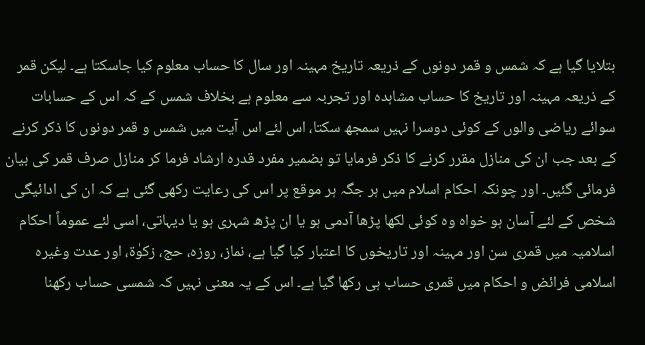بتلایا گیا ہے کہ شمس و قمر دونوں کے ذریعہ تاریخ مہینہ اور سال کا حساب معلوم کیا جاسکتا ہے۔ لیکن قمر کے ذریعہ مہینہ اور تاریخ کا حساب مشاہدہ اور تجربہ سے معلوم ہے بخلاف شمس کے کہ اس کے حسابات سوائے ریاضی والوں کے کوئی دوسرا نہیں سمجھ سکتا، اس لئے اس آیت میں شمس و قمر دونوں کا ذکر کرنے کے بعد جب ان کی منازل مقرر کرنے کا ذکر فرمایا تو بضمیر مفرد قدرہ ارشاد فرما کر منازل صرف قمر کی بیان فرمائی گئیں۔ اور چونکہ احکام اسلام میں ہر جگہ ہر موقع پر اس کی رعایت رکھی گئی ہے کہ ان کی ادائیگی شخص کے لئے آسان ہو خواہ وہ کوئی لکھا پڑھا آدمی ہو یا ان پڑھ شہری ہو یا دیہاتی، اسی لئے عموماً احکام اسلامیہ میں قمری سن اور مہینہ اور تاریخوں کا اعتبار کیا گیا ہے، نماز، روزہ، حج، زکوٰة، اور عدت وغیرہ اسلامی فرائض و احکام میں قمری حساب ہی رکھا گیا ہے۔ اس کے یہ معنی نہیں کہ شمسی حساب رکھنا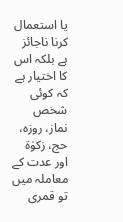یا استعمال کرنا ناجائز ہے بلکہ اس کا اختیار ہے کہ کوئی شخص نماز، روزہ، حج، زکوٰة اور عدت کے معاملہ میں تو قمری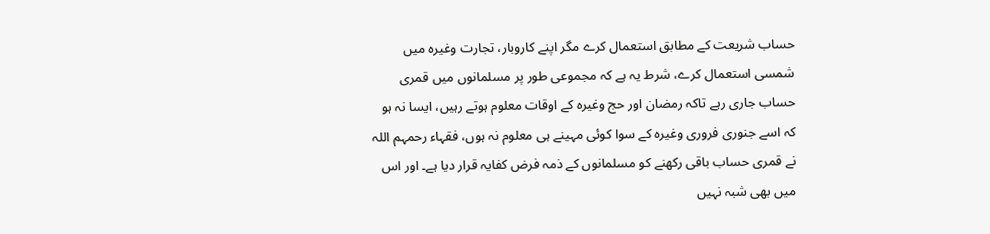حساب شریعت کے مطابق استعمال کرے مگر اپنے کاروبار، تجارت وغیرہ میں شمسی استعمال کرے، شرط یہ ہے کہ مجموعی طور پر مسلمانوں میں قمری حساب جاری رہے تاکہ رمضان اور حج وغیرہ کے اوقات معلوم ہوتے رہیں، ایسا نہ ہو کہ اسے جنوری فروری وغیرہ کے سوا کوئی مہینے ہی معلوم نہ ہوں، فقہاء رحمہم اللہ نے قمری حساب باقی رکھنے کو مسلمانوں کے ذمہ فرض کفایہ قرار دیا ہے۔ اور اس میں بھی شبہ نہیں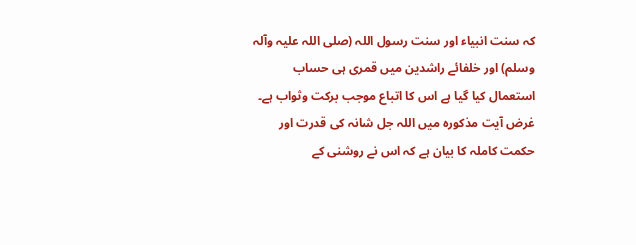کہ سنت انبیاء اور سنت رسول اللہ (صلی اللہ علیہ وآلہ وسلم) اور خلفائے راشدین میں قمری ہی حساب استعمال کیا گیا ہے اس کا اتباع موجب برکت وثواب ہے۔ غرض آیت مذکورہ میں اللہ جل شانہ کی قدرت اور حکمت کاملہ کا بیان ہے کہ اس نے روشنی کے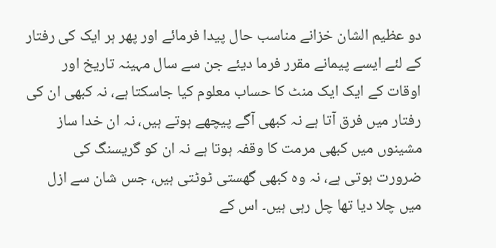دو عظیم الشان خزانے مناسب حال پیدا فرمائے اور پھر ہر ایک کی رفتار کے لئے ایسے پیمانے مقرر فرما دیئے جن سے سال مہینہ تاریخ اور اوقات کے ایک ایک منٹ کا حساب معلوم کیا جاسکتا ہے، نہ کبھی ان کی رفتار میں فرق آتا ہے نہ کبھی آگے پیچھے ہوتے ہیں، نہ ان خدا ساز مشینوں میں کبھی مرمت کا وقفہ ہوتا ہے نہ ان کو گریسنگ کی ضرورت ہوتی ہے، نہ وہ کبھی گھستی ٹوٹتی ہیں، جس شان سے ازل میں چلا دیا تھا چل رہی ہیں۔ اس کے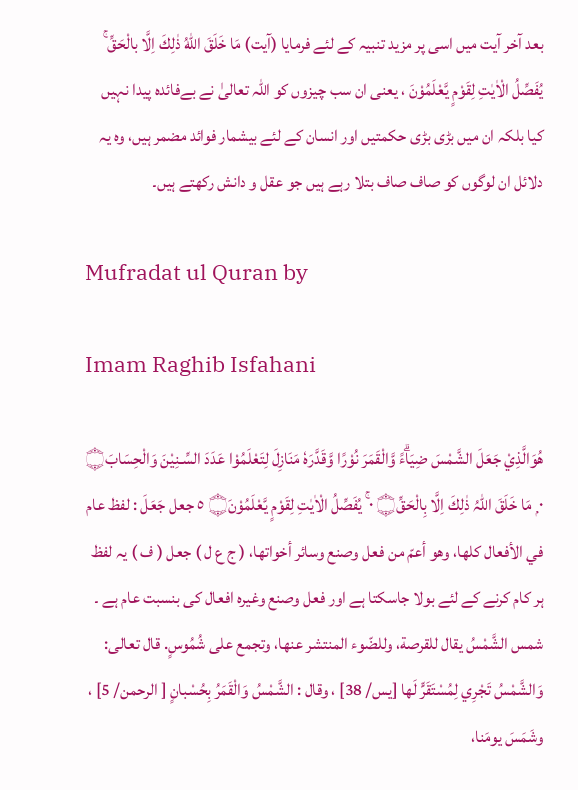بعد آخر آیت میں اسی پر مزید تنبیہ کے لئے فرمایا (آیت) مَا خَلَقَ اللّٰهُ ذٰلِكَ اِلَّا بالْحَقِّ ۚ يُفَصِّلُ الْاٰيٰتِ لِقَوْمٍ يَّعْلَمُوْنَ ، یعنی ان سب چیزوں کو اللہ تعالیٰ نے بےفائدہ پیدا نہیں کیا بلکہ ان میں بڑی بڑی حکمتیں اور انسان کے لئے بیشمار فوائد مضمر ہیں، وہ یہ دلائل ان لوگوں کو صاف صاف بتلا رہے ہیں جو عقل و دانش رکھتے ہیں۔

Mufradat ul Quran by

Imam Raghib Isfahani

ھُوَالَّذِيْ جَعَلَ الشَّمْسَ ضِيَاۗءً وَّالْقَمَرَ نُوْرًا وَّقَدَّرَہٗ مَنَازِلَ لِتَعْلَمُوْا عَدَدَ السِّـنِيْنَ وَالْحِسَابَ۝ ٠ ۭ مَا خَلَقَ اللہُ ذٰلِكَ اِلَّا بِالْحَقِّ۝ ٠ ۚ يُفَصِّلُ الْاٰيٰتِ لِقَوْمٍ يَّعْلَمُوْنَ۝ ٥ جعل جَعَلَ : لفظ عام في الأفعال کلها، وهو أعمّ من فعل وصنع وسائر أخواتها، ( ج ع ل ) جعل ( ف ) یہ لفظ ہر کام کرنے کے لئے بولا جاسکتا ہے اور فعل وصنع وغیرہ افعال کی بنسبت عام ہے ۔ شمس الشَّمْسُ يقال للقرصة، وللضّوء المنتشر عنها، وتجمع علی شُمُوسٍ. قال تعالی: وَالشَّمْسُ تَجْرِي لِمُسْتَقَرٍّ لَها [يس/ 38] ، وقال : الشَّمْسُ وَالْقَمَرُ بِحُسْبانٍ [ الرحمن/ 5] ، وشَمَسَ يومَنا،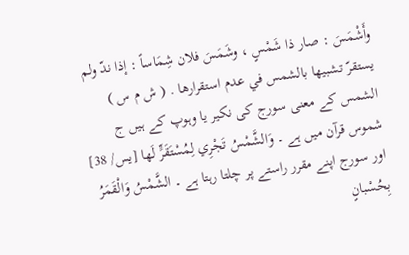وأَشْمَسَ : صار ذا شَمْسٍ ، وشَمَسَ فلان شِمَاساً : إذا ندّ ولم يستقرّ تشبيها بالشمس في عدم استقرارها . ( ش م س ) الشمس کے معنی سورج کی نکیر یا وہوپ کے ہیں ج شموس قرآن میں ہے ۔ وَالشَّمْسُ تَجْرِي لِمُسْتَقَرٍّ لَها [يس/ 38] اور سورج اپنے مقرر راستے پر چلتا رہتا ہے ۔ الشَّمْسُ وَالْقَمَرُ بِحُسْبانٍ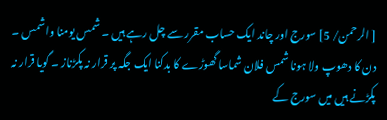[ الرحمن/ 5] سورج اور چاند ایک حساب مقرر سے چل رہے ہیں ۔ شمس یومنا واشمس ۔ دن کا دھوپ ولا ہونا شمس فلان شماسا گھوڑے کا بدکنا ایک جگہ پر قرار نہ پکڑناز ۔ گویا قرار نہ پکڑنے ہیں میں سورج کے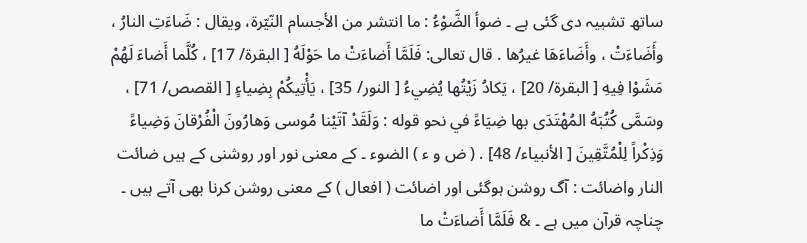ساتھ تشبیہ دی گئی ہے ۔ ضوأ الضَّوْءُ : ما انتشر من الأجسام النّيّرة، ويقال : ضَاءَتِ النارُ ، وأَضَاءَتْ ، وأَضَاءَهَا غيرُها . قال تعالی: فَلَمَّا أَضاءَتْ ما حَوْلَهُ [ البقرة/ 17] ، كُلَّما أَضاءَ لَهُمْ مَشَوْا فِيهِ [ البقرة/ 20] ، يَكادُ زَيْتُها يُضِيءُ [ النور/ 35] ، يَأْتِيكُمْ بِضِياءٍ [ القصص/ 71] ، وسَمَّى كُتُبَهُ المُهْتَدَى بها ضِيَاءً في نحو قوله : وَلَقَدْ آتَيْنا مُوسی وَهارُونَ الْفُرْقانَ وَضِياءً وَذِكْراً لِلْمُتَّقِينَ [ الأنبیاء/ 48] . ( ض و ء ) الضوء ۔ کے معنی نور اور روشنی کے ہیں ضائت النار واضائت : آگ روشن ہوگئی اور اضائت ( افعال ) کے معنی روشن کرنا بھی آتے ہیں ۔ چناچہ قرآن میں ہے ۔ & فَلَمَّا أَضاءَتْ ما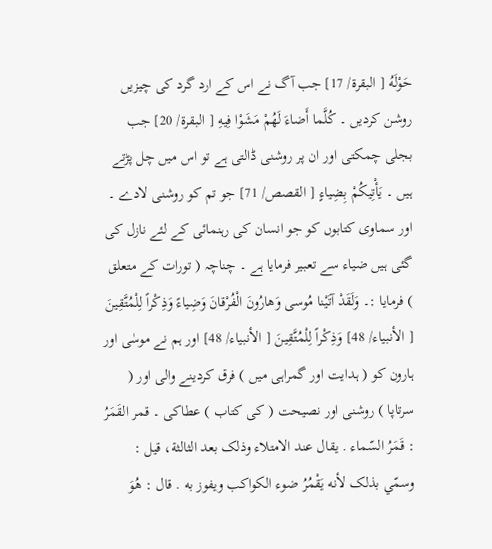حَوْلَهُ [ البقرة/ 17] جب آگ نے اس کے ارد گرد کی چیزیں روشن کردیں ۔ كُلَّما أَضاءَ لَهُمْ مَشَوْا فِيهِ [ البقرة/ 20] جب بجلی چمکتی اور ان پر روشنی ڈالتی ہے تو اس میں چل پڑتے ہیں ۔ يَأْتِيكُمْ بِضِياءٍ [ القصص/ 71] جو تم کو روشنی لادے ۔ اور سماوی کتابوں کو جو انسان کی رہنمائی کے لئے نازل کی گئی ہیں ضیاء سے تعبیر فرمایا ہے ۔ چناچہ ( تورات کے متعلق ) فرمایا :۔ وَلَقَدْ آتَيْنا مُوسی وَهارُونَ الْفُرْقانَ وَضِياءً وَذِكْراً لِلْمُتَّقِينَ [ الأنبیاء/ 48] وَذِكْراً لِلْمُتَّقِينَ [ الأنبیاء/ 48] اور ہم نے موسٰی اور ہارون کو ( ہدایت اور گمراہی میں ) فرق کردینے والی اور ( سرتاپا ) روشنی اور نصیحت ( کی کتاب ) عطاکی ۔ قمر القَمَرُ : قَمَرُ السّماء . يقال عند الامتلاء وذلک بعد الثالثة، قيل : وسمّي بذلک لأنه يَقْمُرُ ضوء الکواکب ويفوز به . قال : هُوَ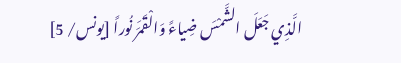الَّذِي جَعَلَ الشَّمْسَ ضِياءً وَالْقَمَرَ نُوراً [يونس/ 5]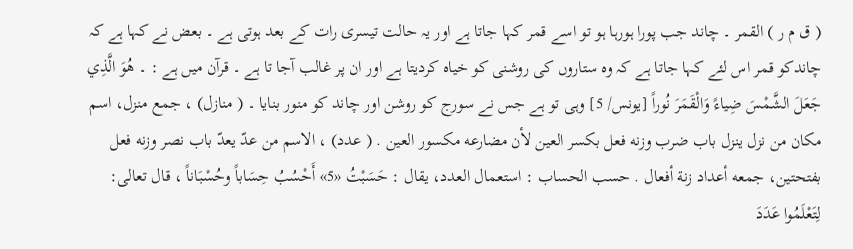( ق م ر ) القمر ۔ چاند جب پورا ہورہا ہو تو اسے قمر کہا جاتا ہے اور یہ حالت تیسری رات کے بعد ہوتی ہے ۔ بعض نے کہا ہے کہ چاندکو قمر اس لئے کہا جاتا ہے کہ وہ ستاروں کی روشنی کو خیاہ کردیتا ہے اور ان پر غالب آجا تا ہے ۔ قرآن میں ہے : ۔ هُوَ الَّذِي جَعَلَ الشَّمْسَ ضِياءً وَالْقَمَرَ نُوراً [يونس/ 5] وہی تو ہے جس نے سورج کو روشن اور چاند کو منور بنایا ۔ ( منازل) ، جمع منزل، اسم مکان من نزل ينزل باب ضرب وزنه فعل بکسر العین لأن مضارعه مکسور العین . ( عدد) ، الاسم من عدّ يعدّ باب نصر وزنه فعل بفتحتین، جمعه أعداد زنة أفعال . حسب الحساب : استعمال العدد، يقال : حَسَبْتُ «5» أَحْسُبُ حِسَاباً وحُسْبَاناً ، قال تعالی: لِتَعْلَمُوا عَدَدَ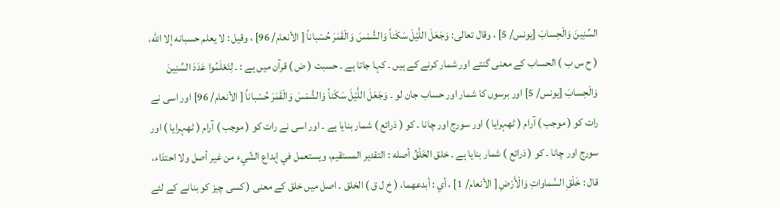السِّنِينَ وَالْحِسابَ [يونس/ 5] ، وقال تعالی: وَجَعَلَ اللَّيْلَ سَكَناً وَالشَّمْسَ وَالْقَمَرَ حُسْباناً [ الأنعام/ 96] ، وقیل : لا يعلم حسبانه إلا الله، ( ح س ب ) الحساب کے معنی گنتے اور شمار کرنے کے ہیں ۔ کہا جاتا ہے ۔ حسبت ( ض ) قرآن میں ہے : ۔ لِتَعْلَمُوا عَدَدَ السِّنِينَ وَالْحِسابَ [يونس/ 5] اور برسوں کا شمار اور حساب جان لو ۔ وَجَعَلَ اللَّيْلَ سَكَناً وَالشَّمْسَ وَالْقَمَرَ حُسْباناً [ الأنعام/ 96] اور اسی نے رات کو ( موجب ) آرام ( ٹھہرایا ) اور سورج اور چانا ۔ کو ( ذرائع ) شمار بنایا ہے ۔ اور اسی نے رات کو ( موجب ) آرام ( ٹھہرایا ) اور سورج اور چانا ۔ کو ( ذرائع ) شمار بنایا ہے ۔ خلق الخَلْقُ أصله : التقدیر المستقیم، ويستعمل في إبداع الشّيء من غير أصل ولا احتذاء، قال : خَلْقِ السَّماواتِ وَالْأَرْضِ [ الأنعام/ 1] ، أي : أبدعهما، ( خ ل ق ) الخلق ۔ اصل میں خلق کے معنی ( کسی چیز کو بنانے کے لئے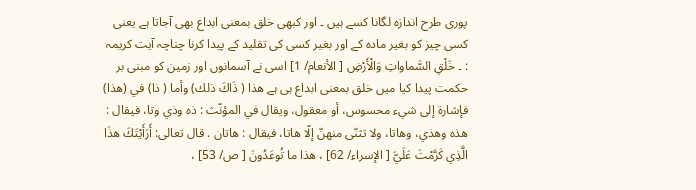پوری طرح اندازہ لگانا کسے ہیں ۔ اور کبھی خلق بمعنی ابداع بھی آجاتا ہے یعنی کسی چیز کو بغیر مادہ کے اور بغیر کسی کی تقلید کے پیدا کرنا چناچہ آیت کریمہ : ۔ خَلْقِ السَّماواتِ وَالْأَرْضِ [ الأنعام/ 1] اسی نے آسمانوں اور زمین کو مبنی بر حکمت پیدا کیا میں خلق بمعنی ابداع ہی ہے هذا ( ذَاكَ ذلك) وأما ( ذا) في (هذا) فإشارة إلى شيء محسوس، أو معقول، ويقال في المؤنّث : ذه وذي وتا، فيقال : هذه وهذي، وهاتا، ولا تثنّى منهنّ إلّا هاتا، فيقال : هاتان . قال تعالی: أَرَأَيْتَكَ هذَا الَّذِي كَرَّمْتَ عَلَيَّ [ الإسراء/ 62] ، هذا ما تُوعَدُونَ [ ص/ 53] ،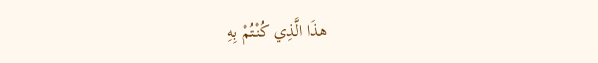هذَا الَّذِي كُنْتُمْ بِهِ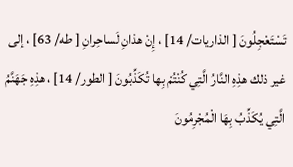تَسْتَعْجِلُونَ [ الذاریات/ 14] ، إِنْ هذانِ لَساحِرانِ [ طه/ 63] ، إلى غير ذلك هذِهِ النَّارُ الَّتِي كُنْتُمْ بِها تُكَذِّبُونَ [ الطور/ 14] ، هذِهِ جَهَنَّمُ الَّتِي يُكَذِّبُ بِهَا الْمُجْرِمُونَ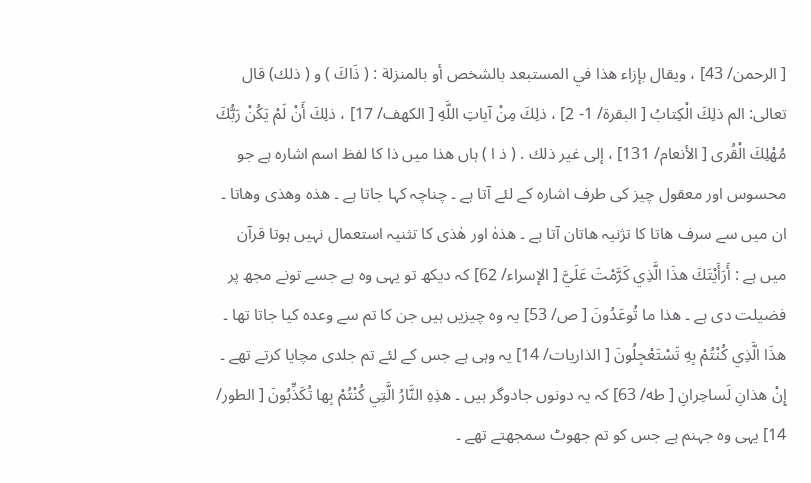[ الرحمن/ 43] ، ويقال بإزاء هذا في المستبعد بالشخص أو بالمنزلة : ( ذَاكَ ) و ( ذلك) قال تعالی: الم ذلِكَ الْكِتابُ [ البقرة/ 1- 2] ، ذلِكَ مِنْ آياتِ اللَّهِ [ الكهف/ 17] ، ذلِكَ أَنْ لَمْ يَكُنْ رَبُّكَ مُهْلِكَ الْقُرى [ الأنعام/ 131] ، إلى غير ذلك . ( ذ ا ) ہاں ھذا میں ذا کا لفظ اسم اشارہ ہے جو محسوس اور معقول چیز کی طرف اشارہ کے لئے آتا ہے ۔ چناچہ کہا جاتا ہے ۔ ھذہ وھذی وھاتا ۔ ان میں سے سرف ھاتا کا تژنیہ ھاتان آتا ہے ۔ ھذہٰ اور ھٰذی کا تثنیہ استعمال نہیں ہوتا قرآن میں ہے : أَرَأَيْتَكَ هذَا الَّذِي كَرَّمْتَ عَلَيَّ [ الإسراء/ 62] کہ دیکھ تو یہی وہ ہے جسے تونے مجھ پر فضیلت دی ہے ۔ هذا ما تُوعَدُونَ [ ص/ 53] یہ وہ چیزیں ہیں جن کا تم سے وعدہ کیا جاتا تھا ۔ هذَا الَّذِي كُنْتُمْ بِهِ تَسْتَعْجِلُونَ [ الذاریات/ 14] یہ وہی ہے جس کے لئے تم جلدی مچایا کرتے تھے ۔ إِنْ هذانِ لَساحِرانِ [ طه/ 63] کہ یہ دونوں جادوگر ہیں ۔ هذِهِ النَّارُ الَّتِي كُنْتُمْ بِها تُكَذِّبُونَ [ الطور/ 14] یہی وہ جہنم ہے جس کو تم جھوٹ سمجھتے تھے ۔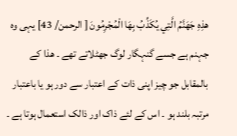هذِهِ جَهَنَّمُ الَّتِي يُكَذِّبُ بِهَا الْمُجْرِمُونَ [ الرحمن/ 43] یہی وہ جہنم ہے جسے گنہگار لوگ جھٹلاتے تھے ۔ ھذا کے بالمقابل جو چیز اپنی ذات کے اعتبار سے دور ہو یا باعتبار مرتبہ بلند ہو ۔ اس کے لئے ذاک اور ذالک استعمال ہوتا ہے ۔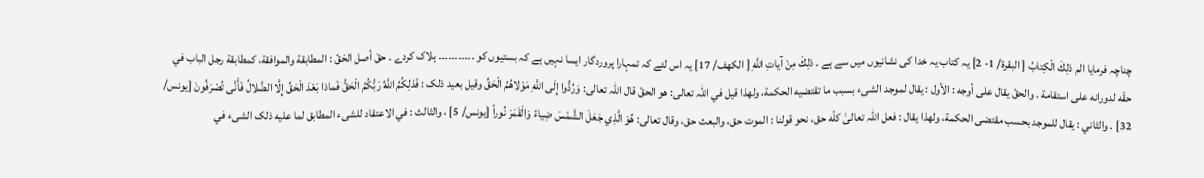چناچہ فرمایا الم ذلِكَ الْكِتابُ [ البقرة/ 1- 2] یہ کتاب یہ خدا کی نشانیوں میں سے ہے ۔ ذلِكَ مِنْ آياتِ اللَّهِ [ الكهف/ 17] یہ اس لئے کہ تمہارا پروردگار ایسا نہیں ہے کہ بستیوں کو ۔۔۔۔۔۔۔۔۔۔۔ ہلاک کردے ۔ حقَ أصل الحَقّ : المطابقة والموافقة، کمطابقة رجل الباب في حقّه لدورانه علی استقامة . والحقّ يقال علی أوجه : الأول : يقال لموجد الشیء بسبب ما تقتضيه الحکمة، ولهذا قيل في اللہ تعالی: هو الحقّ قال اللہ تعالی: وَرُدُّوا إِلَى اللَّهِ مَوْلاهُمُ الْحَقِّ وقیل بعید ذلک : فَذلِكُمُ اللَّهُ رَبُّكُمُ الْحَقُّ فَماذا بَعْدَ الْحَقِّ إِلَّا الضَّلالُ فَأَنَّى تُصْرَفُونَ [يونس/ 32] . والثاني : يقال للموجد بحسب مقتضی الحکمة، ولهذا يقال : فعل اللہ تعالیٰ كلّه حق، نحو قولنا : الموت حق، والبعث حق، وقال تعالی: هُوَ الَّذِي جَعَلَ الشَّمْسَ ضِياءً وَالْقَمَرَ نُوراً [يونس/ 5] ، والثالث : في الاعتقاد للشیء المطابق لما عليه ذلک الشیء في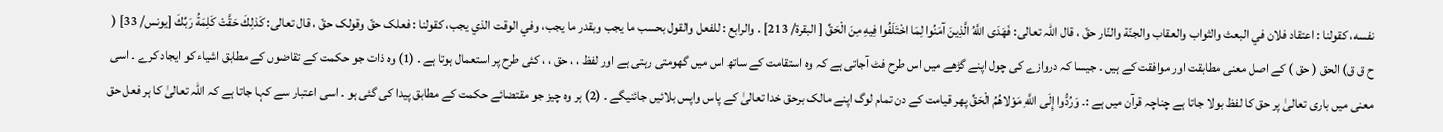نفسه، کقولنا : اعتقاد فلان في البعث والثواب والعقاب والجنّة والنّار حقّ ، قال اللہ تعالی: فَهَدَى اللَّهُ الَّذِينَ آمَنُوا لِمَا اخْتَلَفُوا فِيهِ مِنَ الْحَقِّ [ البقرة/ 213] . والرابع : للفعل والقول بحسب ما يجب وبقدر ما يجب، وفي الوقت الذي يجب، کقولنا : فعلک حقّ وقولک حقّ ، قال تعالی: كَذلِكَ حَقَّتْ كَلِمَةُ رَبِّكَ [يونس/ 33] ( ح ق ق) الحق ( حق ) کے اصل معنی مطابقت اور موافقت کے ہیں ۔ جیسا کہ دروازے کی چول اپنے گڑھے میں اس طرح فٹ آجاتی ہے کہ وہ استقامت کے ساتھ اس میں گھومتی رہتی ہے اور لفظ ، ، حق ، ، کئی طرح پر استعمال ہوتا ہے ۔ (1) وہ ذات جو حکمت کے تقاضوں کے مطابق اشیاء کو ایجاد کرے ۔ اسی معنی میں باری تعالیٰ پر حق کا لفظ بولا جاتا ہے چناچہ قرآن میں ہے :۔ وَرُدُّوا إِلَى اللَّهِ مَوْلاهُمُ الْحَقِّ پھر قیامت کے دن تمام لوگ اپنے مالک برحق خدا تعالیٰ کے پاس واپس بلائیں جائنیگے ۔ (2) ہر وہ چیز جو مقتضائے حکمت کے مطابق پیدا کی گئی ہو ۔ اسی اعتبار سے کہا جاتا ہے کہ اللہ تعالیٰ کا ہر فعل حق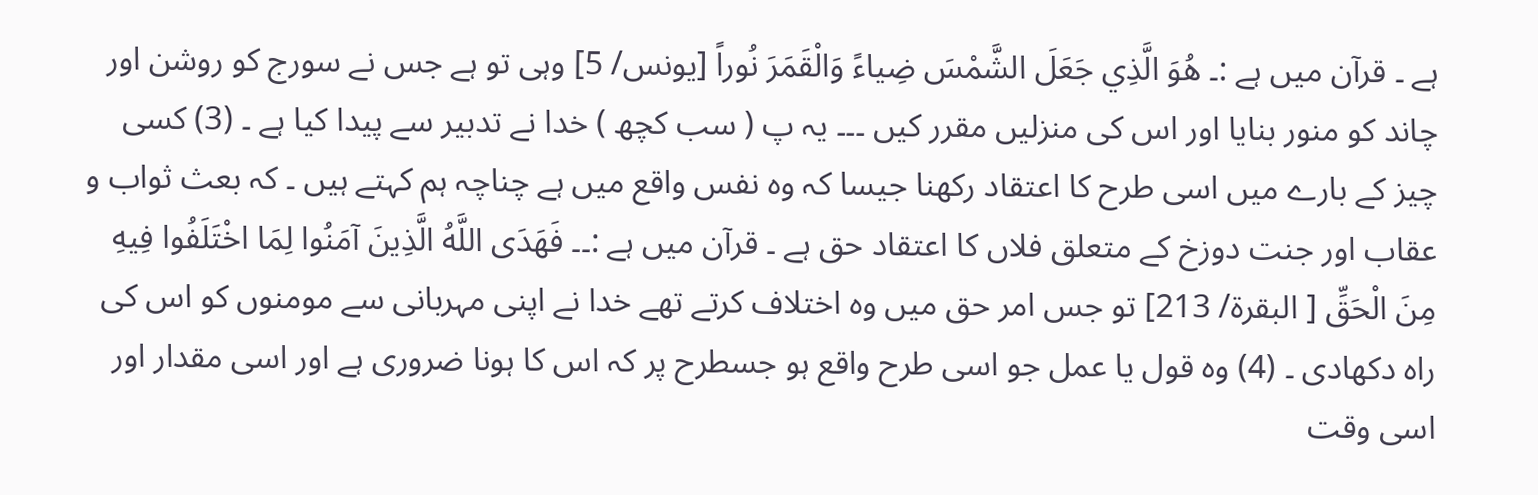ہے ۔ قرآن میں ہے :۔ هُوَ الَّذِي جَعَلَ الشَّمْسَ ضِياءً وَالْقَمَرَ نُوراً [يونس/ 5] وہی تو ہے جس نے سورج کو روشن اور چاند کو منور بنایا اور اس کی منزلیں مقرر کیں ۔۔۔ یہ پ ( سب کچھ ) خدا نے تدبیر سے پیدا کیا ہے ۔ (3) کسی چیز کے بارے میں اسی طرح کا اعتقاد رکھنا جیسا کہ وہ نفس واقع میں ہے چناچہ ہم کہتے ہیں ۔ کہ بعث ثواب و عقاب اور جنت دوزخ کے متعلق فلاں کا اعتقاد حق ہے ۔ قرآن میں ہے :۔۔ فَهَدَى اللَّهُ الَّذِينَ آمَنُوا لِمَا اخْتَلَفُوا فِيهِ مِنَ الْحَقِّ [ البقرة/ 213] تو جس امر حق میں وہ اختلاف کرتے تھے خدا نے اپنی مہربانی سے مومنوں کو اس کی راہ دکھادی ۔ (4) وہ قول یا عمل جو اسی طرح واقع ہو جسطرح پر کہ اس کا ہونا ضروری ہے اور اسی مقدار اور اسی وقت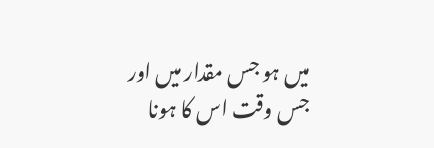میں ہو جس مقدار میں اور جس وقت اس کا ہونا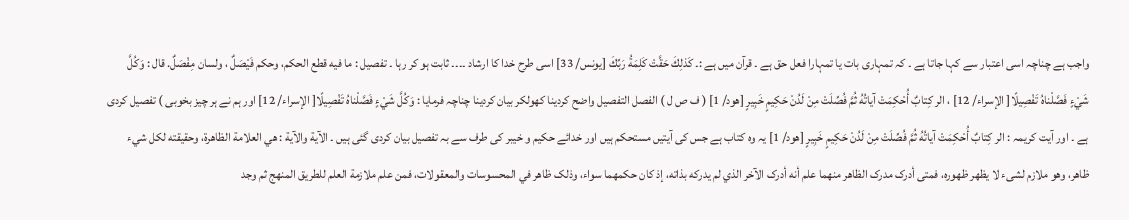واجب ہے چناچہ اسی اعتبار سے کہا جاتا ہے ۔ کہ تمہاری بات یا تمہارا فعل حق ہے ۔ قرآن میں ہے :۔ كَذلِكَ حَقَّتْ كَلِمَةُ رَبِّكَ [يونس/ 33] اسی طرح خدا کا ارشاد ۔۔۔۔ ثابت ہو کر رہا ۔ تفصیل : ما فيه قطع الحکم، وحکم فَيْصَلٌ ، ولسان مِفْصَلٌ. قال : وَكُلَّ شَيْءٍ فَصَّلْناهُ تَفْصِيلًا[ الإسراء/ 12] ، الر كِتابٌ أُحْكِمَتْ آياتُهُ ثُمَّ فُصِّلَتْ مِنْ لَدُنْ حَكِيمٍ خَبِيرٍ [هود/ 1] ( ف ص ل ) الفصل التفصیل واضح کردینا کھولکر بیان کردینا چناچہ فرمایا : وَكُلَّ شَيْءٍ فَصَّلْناهُ تَفْصِيلًا[ الإسراء/ 12] اور ہم نے ہر چیز بخوبی ) تفصیل کردی ہے ۔ اور آیت کریمہ : الر كِتابٌ أُحْكِمَتْ آياتُهُ ثُمَّ فُصِّلَتْ مِنْ لَدُنْ حَكِيمٍ خَبِيرٍ [هود/ 1] یہ وہ کتاب ہے جس کی آیتیں مستحکم ہیں اور خدائے حکیم و خیبر کی طرف سے بہ تفصیل بیان کردی گئی ہیں ۔ الآية والآية : هي العلامة الظاهرة، وحقیقته لکل شيء ظاهر، وهو ملازم لشیء لا يظهر ظهوره، فمتی أدرک مدرک الظاهر منهما علم أنه أدرک الآخر الذي لم يدركه بذاته، إذ کان حكمهما سواء، وذلک ظاهر في المحسوسات والمعقولات، فمن علم ملازمة العلم للطریق المنهج ثم وجد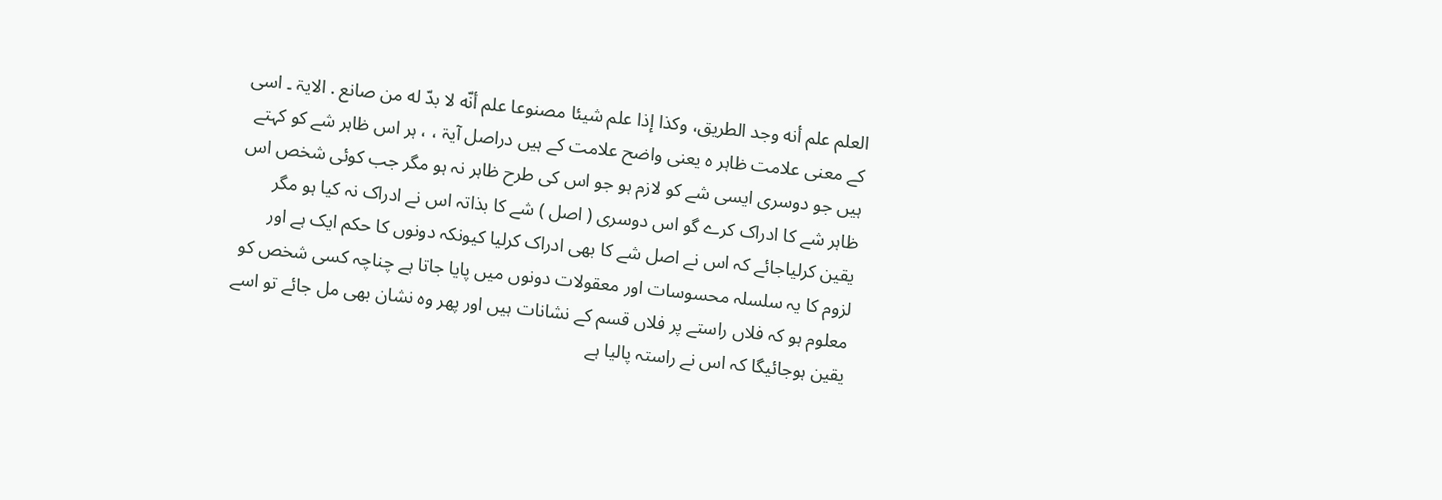العلم علم أنه وجد الطریق، وکذا إذا علم شيئا مصنوعا علم أنّه لا بدّ له من صانع . الایۃ ۔ اسی کے معنی علامت ظاہر ہ یعنی واضح علامت کے ہیں دراصل آیۃ ، ، ہر اس ظاہر شے کو کہتے ہیں جو دوسری ایسی شے کو لازم ہو جو اس کی طرح ظاہر نہ ہو مگر جب کوئی شخص اس ظاہر شے کا ادراک کرے گو اس دوسری ( اصل ) شے کا بذاتہ اس نے ادراک نہ کیا ہو مگر یقین کرلیاجائے کہ اس نے اصل شے کا بھی ادراک کرلیا کیونکہ دونوں کا حکم ایک ہے اور لزوم کا یہ سلسلہ محسوسات اور معقولات دونوں میں پایا جاتا ہے چناچہ کسی شخص کو معلوم ہو کہ فلاں راستے پر فلاں قسم کے نشانات ہیں اور پھر وہ نشان بھی مل جائے تو اسے یقین ہوجائیگا کہ اس نے راستہ پالیا ہے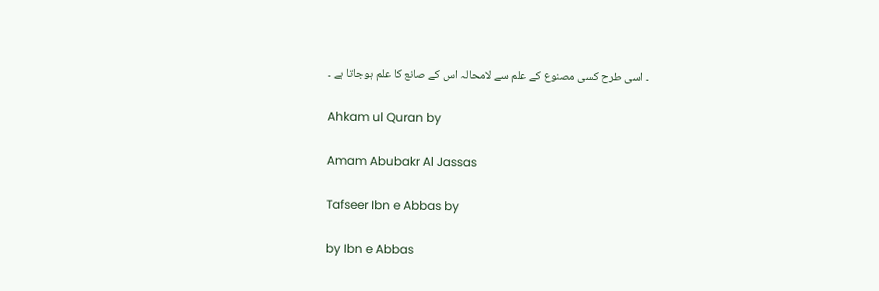۔ اسی طرح کسی مصنوع کے علم سے لامحالہ اس کے صانع کا علم ہوجاتا ہے ۔

Ahkam ul Quran by

Amam Abubakr Al Jassas

Tafseer Ibn e Abbas by

by Ibn e Abbas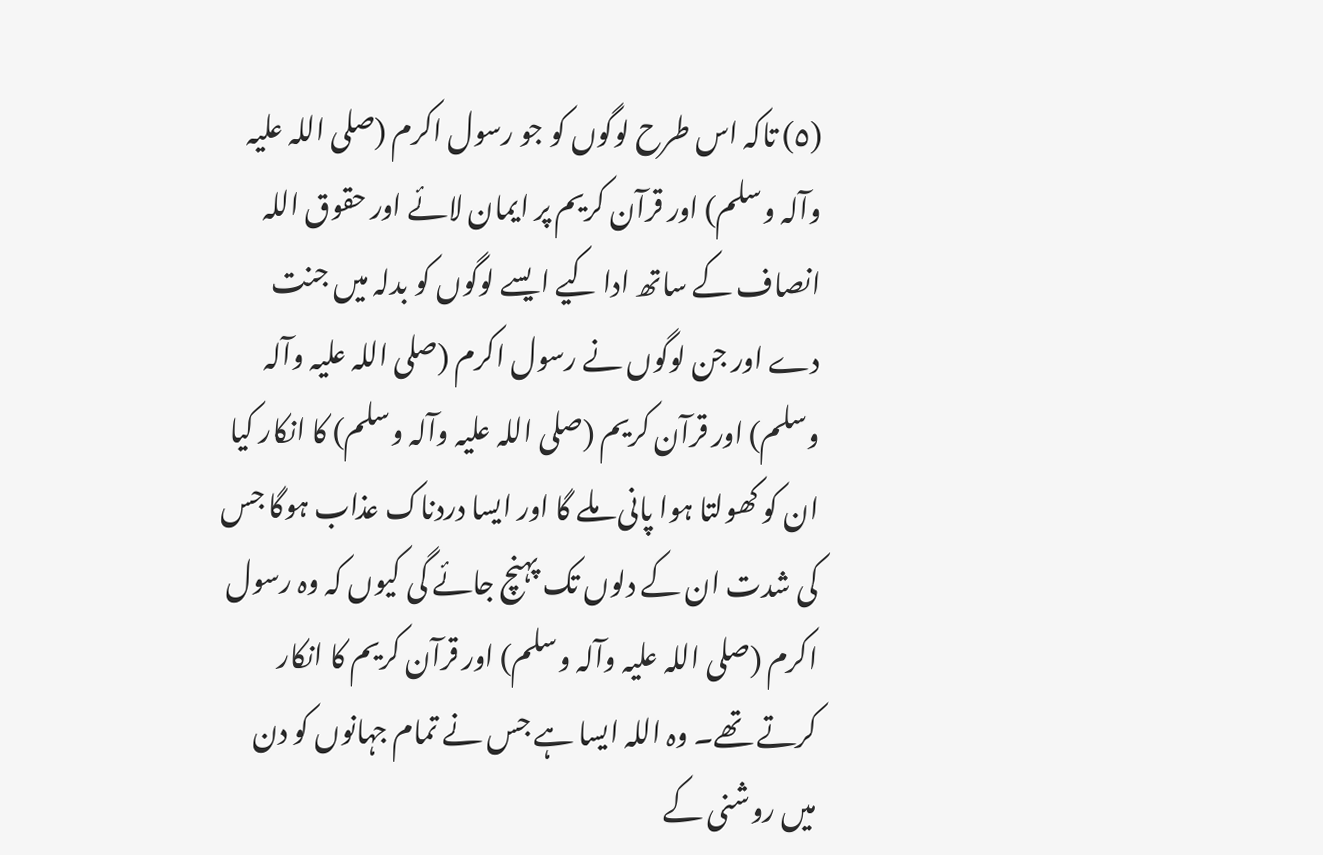(٥) تاکہ اس طرح لوگوں کو جو رسول اکرم (صلی اللہ علیہ وآلہ وسلم) اور قرآن کریم پر ایمان لائے اور حقوق اللہ انصاف کے ساتھ ادا کیے ایسے لوگوں کو بدلہ میں جنت دے اور جن لوگوں نے رسول اکرم (صلی اللہ علیہ وآلہ وسلم) اور قرآن کریم (صلی اللہ علیہ وآلہ وسلم) کا انکار کیا ان کو کھولتا ہوا پانی ملے گا اور ایسا دردناک عذاب ہوگا جس کی شدت ان کے دلوں تک پہنچ جائے گی کیوں کہ وہ رسول اکرم (صلی اللہ علیہ وآلہ وسلم) اور قرآن کریم کا انکار کرتے تھے۔ وہ اللہ ایسا ہے جس نے تمام جہانوں کو دن میں روشنی کے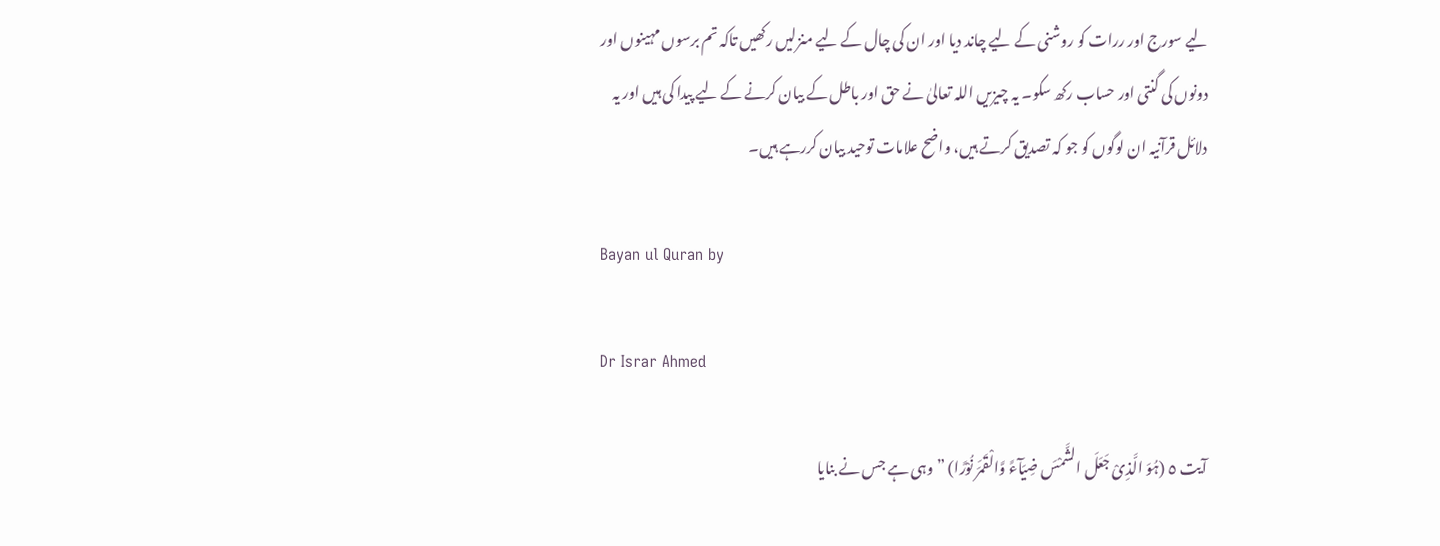لیے سورج اور ررات کو روشنی کے لیے چاند دیا اور ان کی چال کے لیے منزلیں رکھیں تاکہ تم برسوں مہینوں اور دونوں کی گنتی اور حساب رکھ سکو۔ یہ چیزیں اللہ تعالیٰ نے حق اور باطل کے بیان کرنے کے لیے پیدا کی ہیں اور یہ دلائل قرآنیہ ان لوگوں کو جو کہ تصدیق کرتے ہیں، واضح علامات توحید بیان کررہے ہیں۔

Bayan ul Quran by

Dr Israr Ahmed

آیت ٥ (ہُوَ الَّذِیْ جَعَلَ الشَّمْسَ ضِیَآءً وَّالْقَمَرَ نُوْرًا) ” وہی ہے جس نے بنایا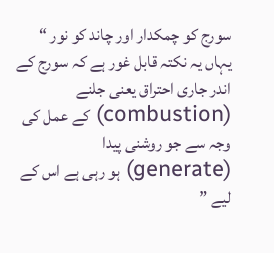سورج کو چمکدار اور چاند کو نور “ یہاں یہ نکتہ قابل غور ہے کہ سورج کے اندر جاری احتراق یعنی جلنے (combustion) کے عمل کی وجہ سے جو روشنی پیدا (generate) ہو رہی ہے اس کے لیے ”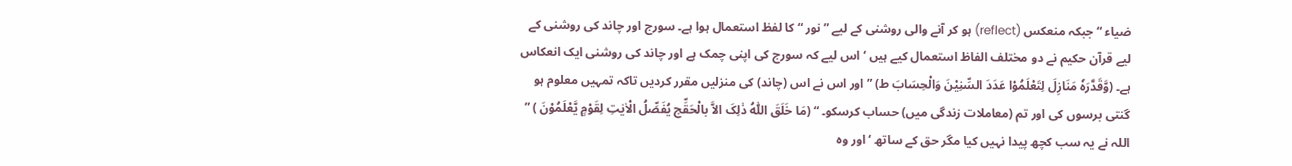ضیاء “ جبکہ منعکس (reflect) ہو کر آنے والی روشنی کے لیے ” نور “ کا لفظ استعمال ہوا ہے۔ سورج اور چاند کی روشنی کے لیے قرآن حکیم نے دو مختلف الفاظ استعمال کیے ہیں ‘ اس لیے کہ سورج کی اپنی چمک ہے اور چاند کی روشنی ایک انعکاس ہے۔ (وَّقَدَّرَہٗ مَنَازِلَ لِتَعْلَمُوْا عَدَدَ السِّنِیْنَ وَالْحِسَابَ ط) ” اور اس نے اس (چاند) کی منزلیں مقرر کردیں تاکہ تمہیں معلوم ہو گنتی برسوں کی اور تم (معاملات زندگی میں) حساب کرسکو۔ “ (مَا خَلَقَ اللّٰہُ ذٰلِکَ الاَّ بالْحَقِّج یُفَصِّلُ الْاٰیٰتِ لِقَوْمٍ یَّعْلَمُوْنَ ) ” اللہ نے یہ سب کچھ پیدا نہیں کیا مگر حق کے ساتھ ‘ اور وہ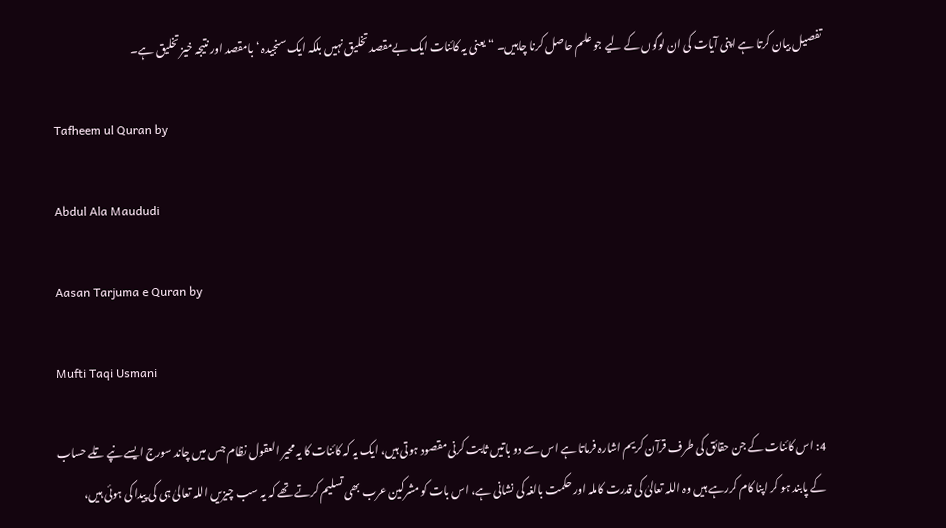تفصیل بیان کرتا ہے اپنی آیات کی ان لوگوں کے لیے جو علم حاصل کرنا چاہیں۔ “ یعنی یہ کائنات ایک بےمقصد تخلیق نہیں بلکہ ایک سنجیدہ ‘ بامقصد اور نتیجہ خیز تخلیق ہے۔

Tafheem ul Quran by

Abdul Ala Maududi

Aasan Tarjuma e Quran by

Mufti Taqi Usmani

4: اس کائنات کے جن حقائق کی طرف قرآن کریم اشارہ فرماتا ہے اس سے دو باتیں ثابت کرنی مقصود ہوتی ہیں، ایک یہ کہ کائنات کا یہ محیر العقول نظام جس میں چاند سورج ایسے نپے تلے حساب کے پابند ہو کر اپنا کام کررہے ہیں وہ اللہ تعالیٰ کی قدرت کاملہ اور حکمت بالغہ کی نشانی ہے، اس بات کو مشرکین عرب بھی تسلیم کرتے تھے کہ یہ سب چیزیں اللہ تعالیٰ ہی کی پیدا کی ہوئی ہیں،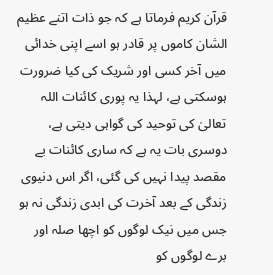قرآن کریم فرماتا ہے کہ جو ذات اتنے عظیم الشان کاموں پر قادر ہو اسے اپنی خدائی میں آخر کسی اور شریک کی کیا ضرورت ہوسکتی ہے، لہذا یہ پوری کائنات اللہ تعالیٰ کی توحید کی گواہی دیتی ہے، دوسری بات یہ ہے کہ ساری کائنات بے مقصد پیدا نہیں کی گئی، اگر اس دنیوی زندگی کے بعد آخرت کی ابدی زندگی نہ ہو جس میں نیک لوگوں کو اچھا صلہ اور برے لوگوں کو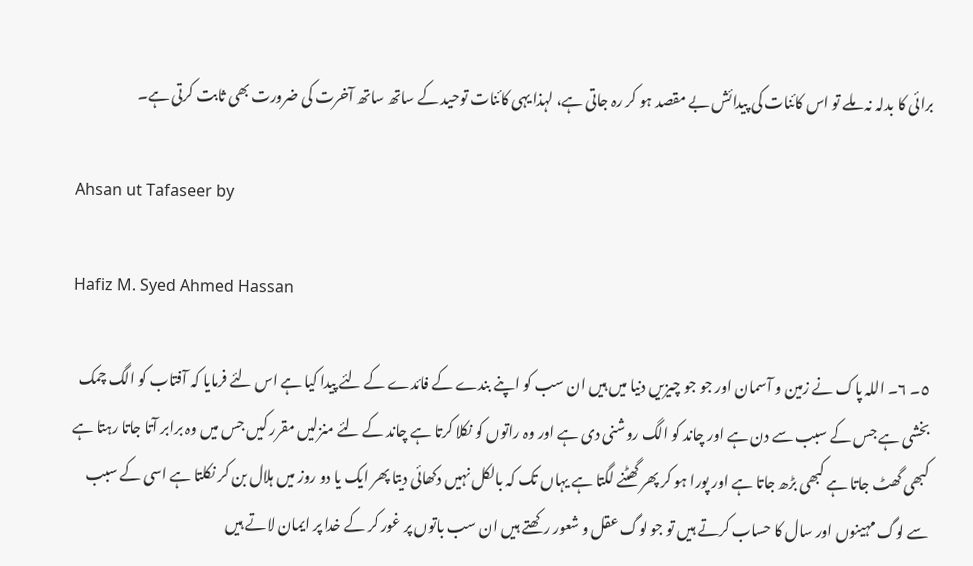برائی کا بدلہ نہ ملے تو اس کائنات کی پیدائش بے مقصد ہو کر رہ جاتی ہے، لہذا یہی کائنات توحید کے ساتھ ساتھ آخرت کی ضرورت بھی ثابت کرتی ہے۔

Ahsan ut Tafaseer by

Hafiz M. Syed Ahmed Hassan

٥۔ ٦۔ اللہ پاک نے زمین و آسمان اور جو جو چیزیں دنیا میں ہیں ان سب کو اپنے بندے کے فائدے کے لئے پیدا کیا ہے اس لئے فرمایا کہ آفتاب کو الگ چمک بخشی ہے جس کے سبب سے دن ہے اور چاند کو الگ روشنی دی ہے اور وہ راتوں کو نکلا کرتا ہے چاند کے لئے منزلیں مقرر کیں جس میں وہ برابر آتا جاتا رہتا ہے کبھی گھٹ جاتا ہے کبھی بڑھ جاتا ہے اور پورا ہو کر پھر گھٹنے لگتا ہے یہاں تک کہ بالکل نہیں دکھائی دیتا پھر ایک یا دو روز میں ہلال بن کر نکلتا ہے اسی کے سبب سے لوگ مہینوں اور سال کا حساب کرتے ہیں تو جو لوگ عقل و شعور رکھتے ہیں ان سب باتوں پر غور کر کے خدا پر ایمان لاتے ہیں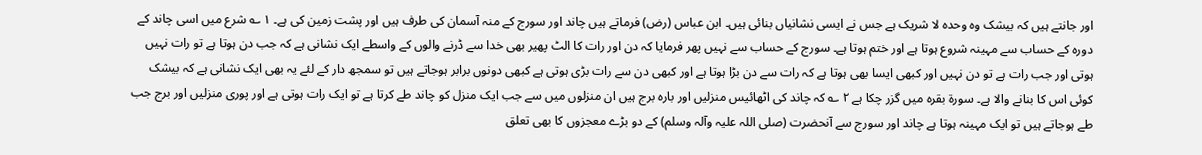اور جانتے ہیں کہ بیشک وہ وحدہ لا شریک ہے جس نے ایسی نشانیاں بنائی ہیں۔ ابن عباس (رض) فرماتے ہیں چاند اور سورج کے منہ آسمان کی طرف ہیں اور پشت زمین کی ہے۔ ١ ؎ شرع میں اسی چاند کے دورہ کے حساب سے مہینہ شروع ہوتا ہے اور ختم ہوتا ہے۔ سورج کے حساب سے نہیں پھر فرمایا کہ دن اور رات کا الٹ پھیر بھی خدا سے ڈرنے والوں کے واسطے ایک نشانی ہے کہ جب دن ہوتا ہے تو رات نہیں ہوتی اور جب رات ہے تو دن نہیں اور کبھی ایسا بھی ہوتا ہے کہ رات سے دن بڑا ہوتا ہے اور کبھی دن سے رات بڑی ہوتی ہے کبھی دونوں برابر ہوجاتے ہیں تو سمجھ دار کے لئے یہ بھی ایک نشانی ہے کہ بیشک کوئی اس کا بنانے والا ہے۔ سورة بقرہ میں گزر چکا ہے ٢ ؎ کہ چاند کی اٹھائیس منزلیں اور بارہ برج ہیں ان منزلوں میں سے جب ایک منزل کو چاند طے کرتا ہے تو ایک رات ہوتی ہے اور پوری منزلیں اور برج جب طے ہوجاتے ہیں تو ایک مہینہ ہوتا ہے چاند اور سورج سے آنحضرت (صلی اللہ علیہ وآلہ وسلم) کے دو بڑے معجزوں کا بھی تعلق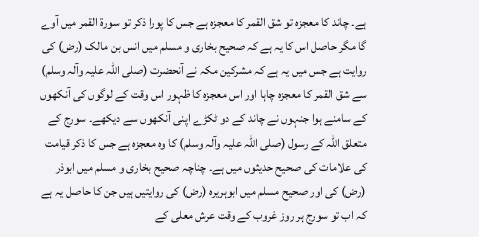ہے۔ چاند کا معجزہ تو شق القمر کا معجزہ ہے جس کا پورا ذکر تو سورة القمر میں آوے گا مگر حاصل اس کا یہ ہے کہ صحیح بخاری و مسلم میں انس بن مالک (رض) کی روایت ہے جس میں یہ ہے کہ مشرکین مکہ نے آنحضرت (صلی اللہ علیہ وآلہ وسلم) سے شق القمر کا معجزہ چاہا اور اس معجزہ کا ظہور اس وقت کے لوگوں کی آنکھوں کے سامنے ہوا جنہوں نے چاند کے دو ٹکڑے اپنی آنکھوں سے دیکھے۔ سورج کے متعلق اللہ کے رسول (صلی اللہ علیہ وآلہ وسلم) کا وہ معجزہ ہے جس کا ذکر قیامت کی علامات کی صحیح حدیثوں میں ہے۔ چناچہ صحیح بخاری و مسلم میں ابوذر (رض) کی اور صحیح مسلم میں ابوہریرہ (رض) کی روایتیں ہیں جن کا حاصل یہ ہے کہ اب تو سورج ہر روز غروب کے وقت عرش معلی کے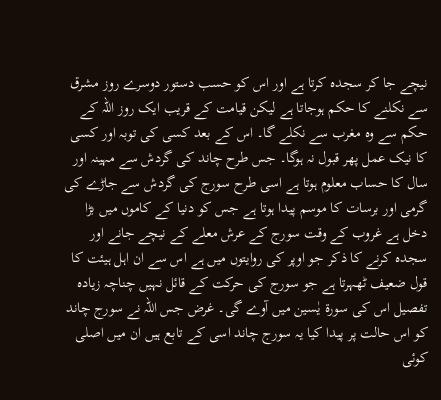نیچے جا کر سجدہ کرتا ہے اور اس کو حسب دستور دوسرے روز مشرق سے نکلنے کا حکم ہوجاتا ہے لیکن قیامت کے قریب ایک روز اللہ کے حکم سے وہ مغرب سے نکلے گا۔ اس کے بعد کسی کی توبہ اور کسی کا نیک عمل پھر قبول نہ ہوگا۔ جس طرح چاند کی گردش سے مہینہ اور سال کا حساب معلوم ہوتا ہے اسی طرح سورج کی گردش سے جاڑے کی گرمی اور برسات کا موسم پیدا ہوتا ہے جس کو دنیا کے کاموں میں بڑا دخل ہے غروب کے وقت سورج کے عرش معلے کے نیچے جانے اور سجدہ کرنے کا ذکر جو اوپر کی روایتوں میں ہے اس سے ان اہل ہیئت کا قول ضعیف ٹھہرتا ہے جو سورج کی حرکت کے قائل نہیں چناچہ زیادہ تفصیل اس کی سورة یٰسین میں آوے گی۔ غرض جس اللہ نے سورج چاند کو اس حالت پر پیدا کیا یہ سورج چاند اسی کے تابع ہیں ان میں اصلی کوئی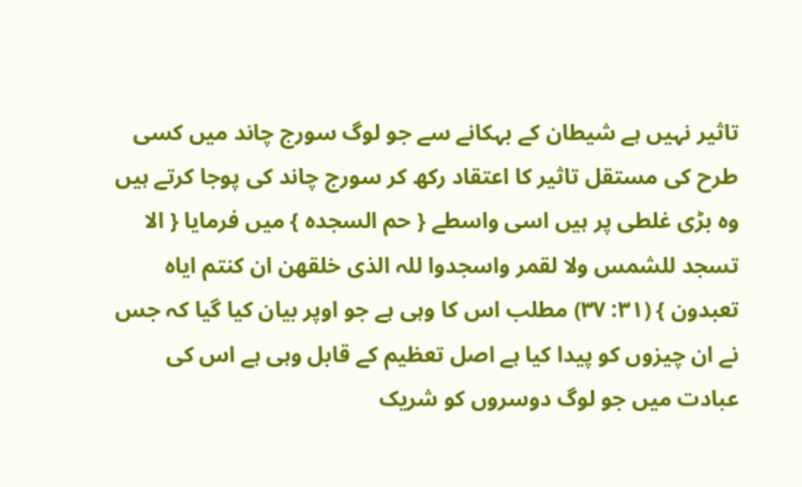تاثیر نہیں ہے شیطان کے بہکانے سے جو لوگ سورج چاند میں کسی طرح کی مستقل تاثیر کا اعتقاد رکھ کر سورج چاند کی پوجا کرتے ہیں وہ بڑی غلطی پر ہیں اسی واسطے { حم السجدہ } میں فرمایا { الا تسجد للشمس ولا لقمر واسجدوا للہ الذی خلقھن ان کنتم ایاہ تعبدون } (٣١: ٣٧) مطلب اس کا وہی ہے جو اوپر بیان کیا گیا کہ جس نے ان چیزوں کو پیدا کیا ہے اصل تعظیم کے قابل وہی ہے اس کی عبادت میں جو لوگ دوسروں کو شریک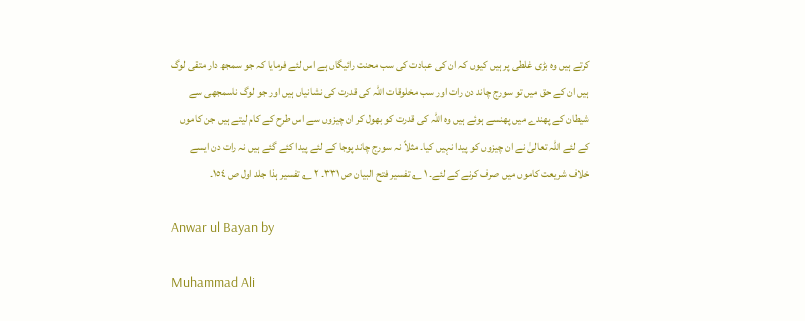کرتے ہیں وہ بڑی غلطی پر ہیں کیوں کہ ان کی عبادت کی سب محنت رائیگاں ہے اس لئے فرمایا کہ جو سمجھ دار متقی لوگ ہیں ان کے حق میں تو سورج چاند دن رات اور سب مخلوقات اللہ کی قدرت کی نشانیاں ہیں اور جو لوگ ناسمجھی سے شیطان کے پھندے میں پھنسے ہوئے ہیں وہ اللہ کی قدرت کو بھول کر ان چیزوں سے اس طرح کے کام لیتے ہیں جن کاموں کے لئے اللہ تعالیٰ نے ان چیزوں کو پیدا نہیں کیا۔ مثلاً نہ سورج چاند پوجا کے لئے پیدا کئے گئے ہیں نہ رات دن ایسے خلاف شریعت کاموں میں صرف کرنے کے لئے۔ ١ ؎ تفسیر فتح البیان ص ٣٣١۔ ٢ ؎ تفسیر ہذا جلد اول ص ١٥٤۔

Anwar ul Bayan by

Muhammad Ali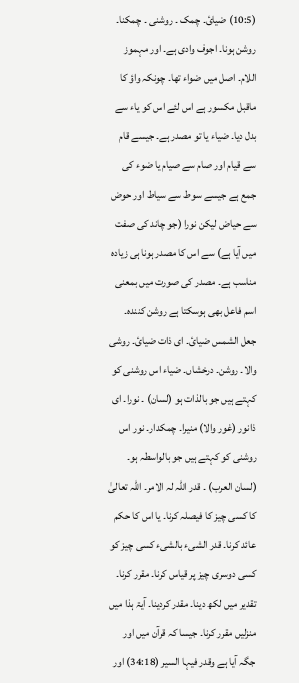(10:5) ضیائ۔ چمک ۔ روشنی ۔ چمکنا۔ روشن ہونا۔ اجوف وادی ہے۔ اور مہموز اللام۔ اصل میں ضواء تھا۔ چونکہ واؤ کا ماقبل مکسور ہے اس لئے اس کو یاء سے بدل دیا۔ ضیاء یا تو مصدر ہے۔ جیسے قام سے قیام اور صام سے صیام یا ضوء کی جمع ہے جیسے سوط سے سیاط اور حوض سے حیاض لیکن نورا (جو چاند کی صفت میں آیا ہے) سے اس کا مصدر ہونا ہی زیادہ مناسب ہے۔ مصدر کی صورت میں بمعنی اسم فاعل بھی ہوسکتا ہے روشن کنندہ۔ جعل الشمس ضیائ۔ ای ذات ضیائ۔ روشی والا۔ روشن۔ درخشاں۔ ضیاء اس روشنی کو کہتے ہیں جو بالذات ہو (لسان) ۔ نورا۔ ای ذانور (غور والا) منیرا۔ چمکدار۔ نور اس روشنی کو کہتے ہیں جو بالواسطہ ہو۔ (لسان العرب) ۔ قدر اللہ لہ الامر۔ اللہ تعالیٰ کا کسی چیز کا فیصلہ کرنا۔ یا اس کا حکم عائد کرنا۔ قدر الشیء بالشیء کسی چیز کو کسی دوسری چیز پر قیاس کرنا۔ مقرر کرنا۔ تقدیر میں لکھ دینا۔ مقدر کردینا۔ آیۃ ہذا میں منزلیں مقرر کرنا۔ جیسا کہ قرآن میں اور جگہ آیا ہے وقدر فیہا السیر (34:18) اور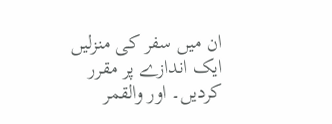ان میں سفر کی منزلیں ایک اندازے پر مقرر کردیں۔ اور والقمر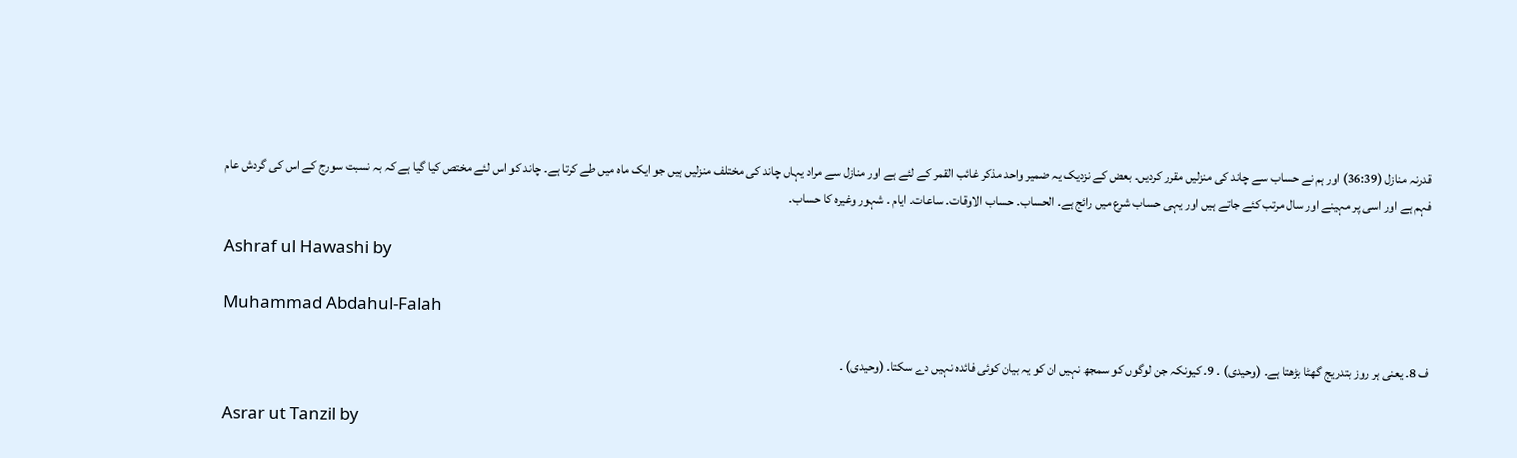قدرنہ منازل (36:39) اور ہم نے حساب سے چاند کی منزلیں مقرر کردیں۔ بعض کے نزدیک یہ ضمیر واحد مذکر غائب القمر کے لئے ہے اور منازل سے مراد یہاں چاند کی مختلف منزلیں ہیں جو ایک ماہ میں طے کرتا ہے۔ چاند کو اس لئے مختص کیا گیا ہے کہ بہ نسبت سورج کے اس کی گردش عام فہم ہے اور اسی پر مہینے اور سال مرتب کئے جاتے ہیں اور یہی حساب شرع میں رائج ہے۔ الحساب۔ حساب الاوقات۔ ساعات۔ ایام ۔ شہور وغیرہ کا حساب۔

Ashraf ul Hawashi by

Muhammad Abdahul-Falah

ف 8۔ یعنی ہر روز بتدریج گھٹا بڑھتا ہے۔ (وحیدی) ۔ 9۔ کیونکہ جن لوگوں کو سمجھ نہیں ان کو یہ بیان کوئی فائدہ نہیں دے سکتا۔ (وحیدی) ۔

Asrar ut Tanzil by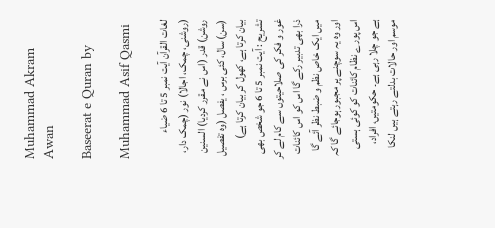Muhammad Akram Awan

Baseerat e Quran by

Muhammad Asif Qasmi

لغات القرآن آیت نمبر 5 تا 6 ضیاء (روشنی، چمک، اجالا) نور (چمک دار، روشن) قدر (اس نے مقرر کردیا) السنین (سن) سال، کئی برس ، یفصل (وہ تفصیل بیان کرتا ہے، کھول کر بیان کرتا ہے) تشریح : آیت نمبر 5 تا 6 جو شخص بھی غور و فکر کی صلاحیتوں سے کام لے کر ذرا بھی تدبیر رکے گا اس کو اس کائنات میں ایک خاص نظم و ضبط نظر آئے گا اور وہ یہ سوچنے پر مجبور ہوجائے گا کہ اس پورے نظام کائنات کو کوئی ہستی ہے جو چلا رہی ہے۔ حکومتیں، افراد، موسم اور حالات بدلتے رہتے ہیں لنکا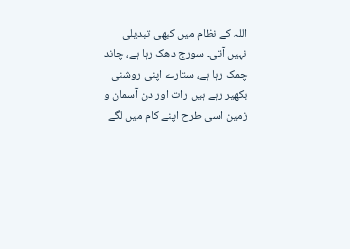اللہ کے نظام میں کبھی تبدیلی نہیں آتی۔ سورج دھک رہا ہے، چاند چمک رہا ہے، ستارے اپنی روشنی بکھیر رہے ہیں رات اور دن آسمان و زمین اسی طرح اپنے کام میں لگے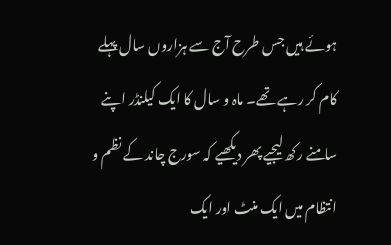ہوئے ہیں جس طرح آج سے ہزاروں سال پہلے کام کر رہے تھے۔ ماہ و سال کا ایک کیلنڈر اپنے سامنے رکھ لیجیے پھر دیکھیے کہ سورج چاند کے نظم و انتظام میں ایک منٹ اور ایک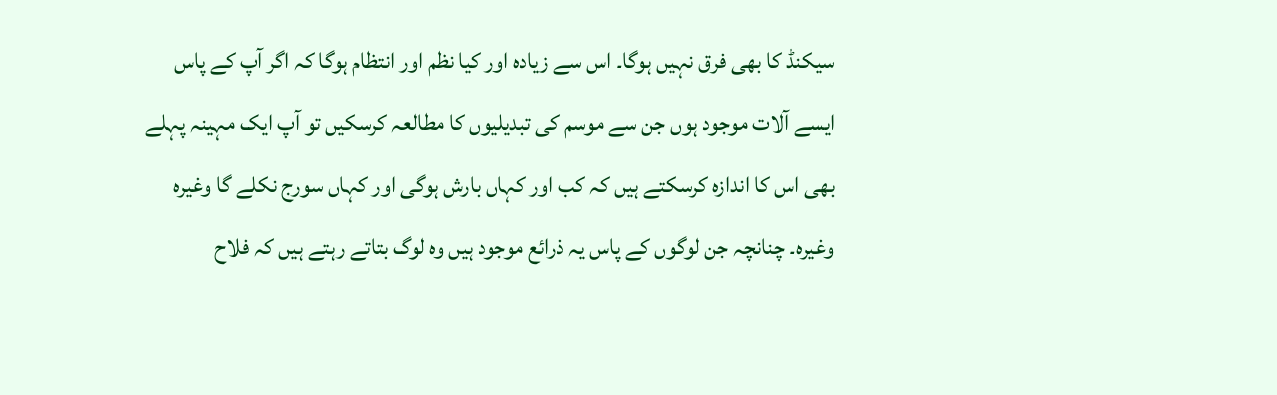سیکنڈ کا بھی فرق نہیں ہوگا۔ اس سے زیادہ اور کیا نظم اور انتظام ہوگا کہ اگر آپ کے پاس ایسے آلات موجود ہوں جن سے موسم کی تبدیلیوں کا مطالعہ کرسکیں تو آپ ایک مہینہ پہلے بھی اس کا اندازہ کرسکتے ہیں کہ کب اور کہاں بارش ہوگی اور کہاں سورج نکلے گا وغیرہ وغیرہ۔ چنانچہ جن لوگوں کے پاس یہ ذرائع موجود ہیں وہ لوگ بتاتے رہتے ہیں کہ فلاح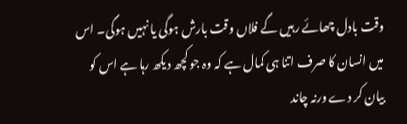وقت بادل چھائے رہیں گے فلاں وقت بارش ہوگی یا نہیں ہوگی۔ اس میں انسان کا صرف اتنا ہی کمال ہے کہ وہ جو کچھ دیکھ رہا ہے اس کو بیان کر دے ورنہ چاند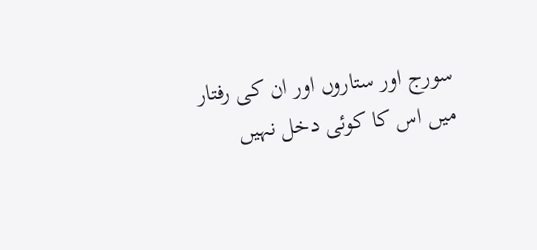سورج اور ستاروں اور ان کی رفتار میں اس کا کوئی دخل نہیں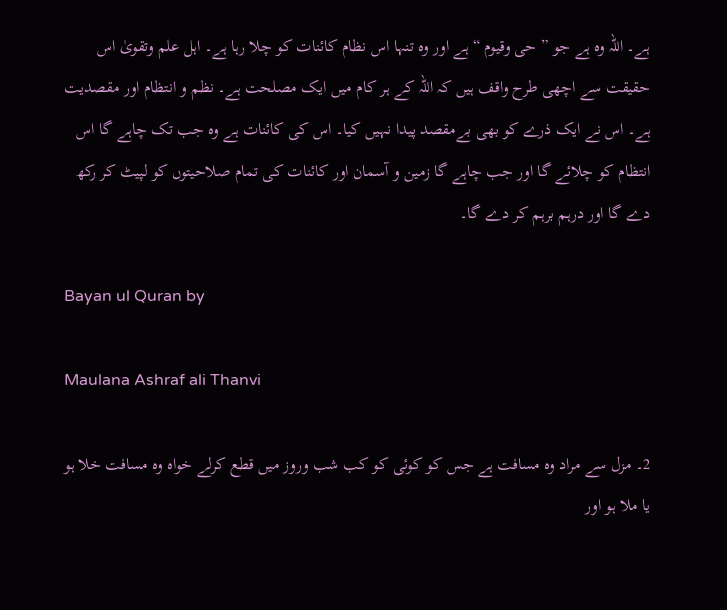ہے۔ اللہ وہ ہے جو ” حی وقیوم “ ہے اور وہ تنہا اس نظام کائنات کو چلا رہا ہے۔ اہل علم وتقویٰ اس حقیقت سے اچھی طرح واقف ہیں کہ اللہ کے ہر کام میں ایک مصلحت ہے۔ نظم و انتظام اور مقصدیت ہے۔ اس نے ایک ذرے کو بھی بےمقصد پیدا نہیں کیا۔ اس کی کائنات ہے وہ جب تک چاہے گا اس انتظام کو چلائے گا اور جب چاہے گا زمین و آسمان اور کائنات کی تمام صلاحیتوں کو لپیٹ کر رکھ دے گا اور درہم برہم کر دے گا۔

Bayan ul Quran by

Maulana Ashraf ali Thanvi

2۔ مزل سے مراد وہ مسافت ہے جس کو کوئی کو کب شب وروز میں قطع کرلے خواہ وہ مسافت خلا ہو یا ملا ہو اور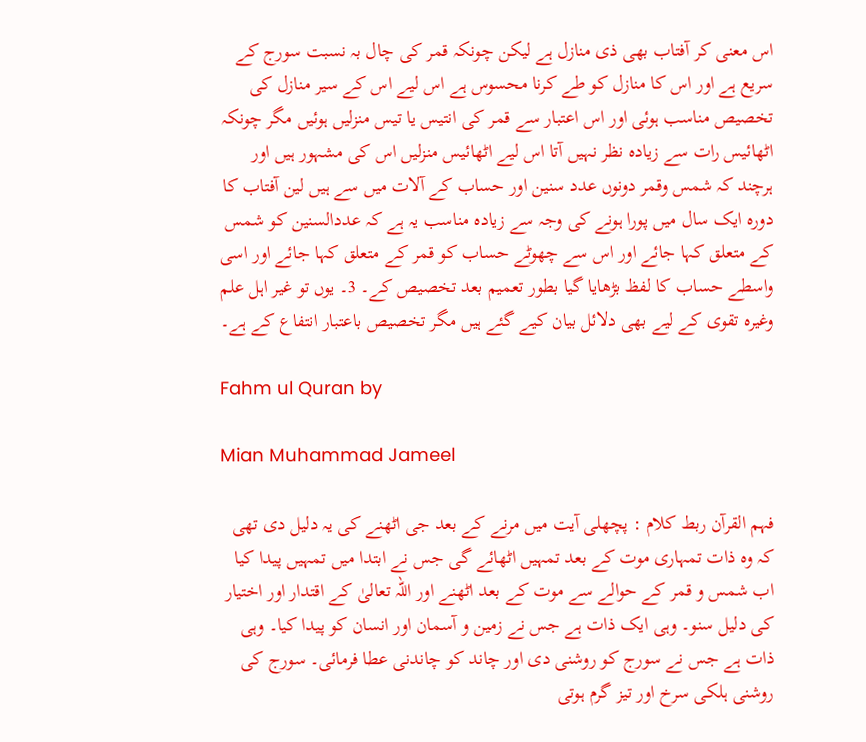اس معنی کر آفتاب بھی ذی منازل ہے لیکن چونکہ قمر کی چال بہ نسبت سورج کے سریع ہے اور اس کا منازل کو طے کرنا محسوس ہے اس لیے اس کے سیر منازل کی تخصیص مناسب ہوئی اور اس اعتبار سے قمر کی انتیس یا تیس منزلیں ہوئیں مگر چونکہ اٹھائیس رات سے زیادہ نظر نہیں آتا اس لیے اٹھائیس منزلیں اس کی مشہور ہیں اور ہرچند کہ شمس وقمر دونوں عدد سنین اور حساب کے آلات میں سے ہیں لین آفتاب کا دورہ ایک سال میں پورا ہونے کی وجہ سے زیادہ مناسب یہ ہے کہ عددالسنین کو شمس کے متعلق کہا جائے اور اس سے چھوٹے حساب کو قمر کے متعلق کہا جائے اور اسی واسطے حساب کا لفظ بڑھایا گیا بطور تعمیم بعد تخصیص کے۔ 3۔ یوں تو غیر اہل علم وغیرہ تقوی کے لیے بھی دلائل بیان کیے گئے ہیں مگر تخصیص باعتبار انتفاع کے ہے۔

Fahm ul Quran by

Mian Muhammad Jameel

فہم القرآن ربط کلام : پچھلی آیت میں مرنے کے بعد جی اٹھنے کی یہ دلیل دی تھی کہ وہ ذات تمہاری موت کے بعد تمہیں اٹھائے گی جس نے ابتدا میں تمہیں پیدا کیا اب شمس و قمر کے حوالے سے موت کے بعد اٹھنے اور اللہ تعالیٰ کے اقتدار اور اختیار کی دلیل سنو۔ وہی ایک ذات ہے جس نے زمین و آسمان اور انسان کو پیدا کیا۔ وہی ذات ہے جس نے سورج کو روشنی دی اور چاند کو چاندنی عطا فرمائی۔ سورج کی روشنی ہلکی سرخ اور تیز گرم ہوتی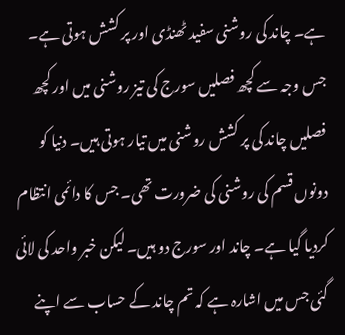ہے۔ چاند کی روشنی سفید ٹھنڈی اور پر کشش ہوتی ہے۔ جس وجہ سے کچھ فصلیں سورج کی تیز روشنی میں اور کچھ فصلیں چاند کی پر کشش روشنی میں تیار ہوتی ہیں۔ دنیا کو دونوں قسم کی روشنی کی ضرورت تھی۔ جس کا دائمی انتظام کردیا گیا ہے۔ چاند اور سورج دو ہیں۔ لیکن خبر واحد کی لائی گئی جس میں اشارہ ہے کہ تم چاند کے حساب سے اپنے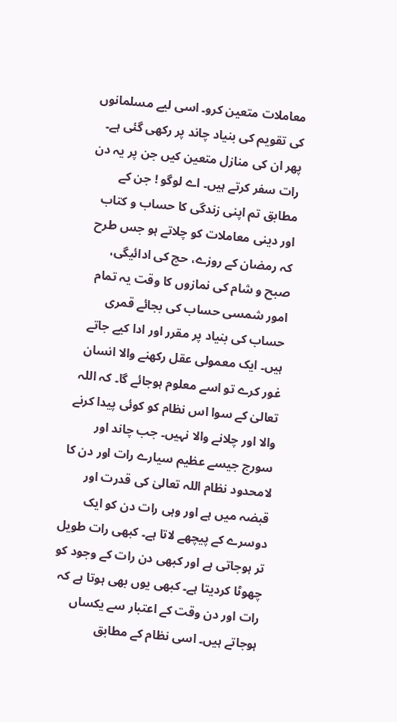معاملات متعین کرو۔ اسی لیے مسلمانوں کی تقویم کی بنیاد چاند پر رکھی گئی ہے۔ پھر ان کی منازل متعین کیں جن پر یہ دن رات سفر کرتے ہیں۔ اے لوگو ! جن کے مطابق تم اپنی زندگی کا حساب و کتاب اور دینی معاملات کو چلاتے ہو جس طرح کہ رمضان کے روزے، حج کی ادائیگی، صبح و شام کی نمازوں کا وقت یہ تمام امور شمسی حساب کی بجائے قمری حساب کی بنیاد پر مقرر اور ادا کیے جاتے ہیں۔ ایک معمولی عقل رکھنے والا انسان غور کرے تو اسے معلوم ہوجائے گا۔ کہ اللہ تعالیٰ کے سوا اس نظام کو کوئی پیدا کرنے والا اور چلانے والا نہیں۔ جب چاند اور سورج جیسے عظیم سیارے رات اور دن کا لامحدود نظام اللہ تعالیٰ کی قدرت اور قبضہ میں ہے اور وہی رات دن کو ایک دوسرے کے پیچھے لاتا ہے۔ کبھی رات طویل تر ہوجاتی ہے اور کبھی دن رات کے وجود کو چھوٹا کردیتا ہے۔ کبھی یوں بھی ہوتا ہے کہ رات اور دن وقت کے اعتبار سے یکساں ہوجاتے ہیں۔ اسی نظام کے مطابق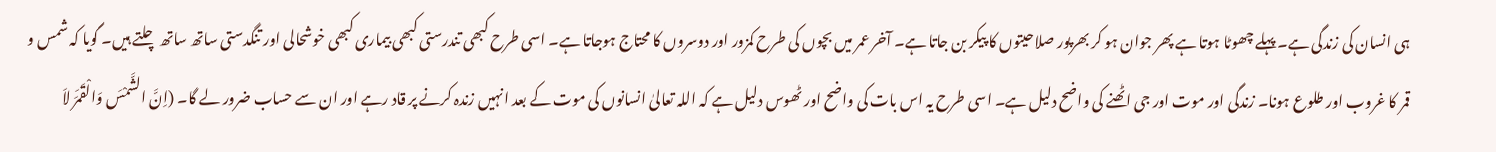ہی انسان کی زندگی ہے۔ پہلے چھوٹا ہوتا ہے پھر جوان ہو کر بھرپور صلاحیتوں کا پیکر بن جاتا ہے۔ آخر عمر میں بچوں کی طرح کمزور اور دوسروں کا محتاج ہوجاتا ہے۔ اسی طرح کبھی تندرستی کبھی بیماری کبھی خوشحالی اور تنگدستی ساتھ ساتھ چلتے ہیں۔ گویا کہ شمس و قمر کا غروب اور طلوع ہونا۔ زندگی اور موت اور جی اٹھنے کی واضح دلیل ہے۔ اسی طرح یہ اس بات کی واضح اور ٹھوس دلیل ہے کہ اللہ تعالیٰ انسانوں کی موت کے بعد انہیں زندہ کرنے پر قاد رہے اور ان سے حساب ضرور لے گا۔ (اِنَّ الشَّمْسَ وَالْقَمَرَ لاَ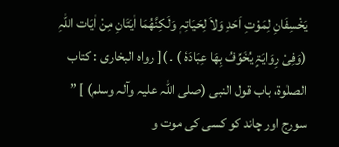یَخْسِفَانِ لِمَوْتِ اَحَدِ وَلاَ لِحَیَاتِہٖ وَلَکِنَّھُمَا اٰیَتَانِ مِنْ اٰیَات اللّٰہِ (وَفِیْ رِوَایَۃٍ یُخَوِّفُ بِھَا عِبَادَہٗ ) ۔ )[ رواہ البخاری : کتاب الصلٰوۃ، باب قول النبی (صلی اللہ علیہ وآلہ وسلم) ] ” سورج اور چاند کو کسی کی موت و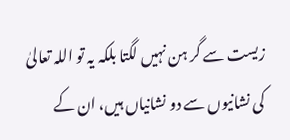زیست سے گر ہن نہیں لگتا بلکہ یہ تو اللہ تعالیٰ کی نشانیوں سے دو نشانیاں ہیں، ان کے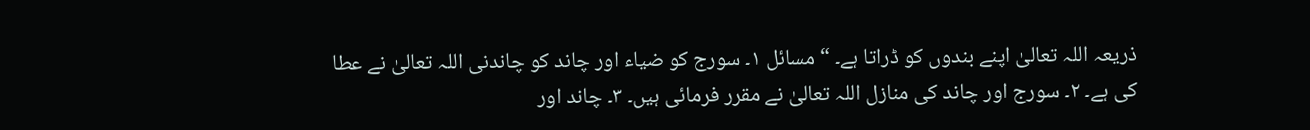ذریعہ اللہ تعالیٰ اپنے بندوں کو ڈراتا ہے۔ “ مسائل ١۔ سورج کو ضیاء اور چاند کو چاندنی اللہ تعالیٰ نے عطا کی ہے۔ ٢۔ سورج اور چاند کی منازل اللہ تعالیٰ نے مقرر فرمائی ہیں۔ ٣۔ چاند اور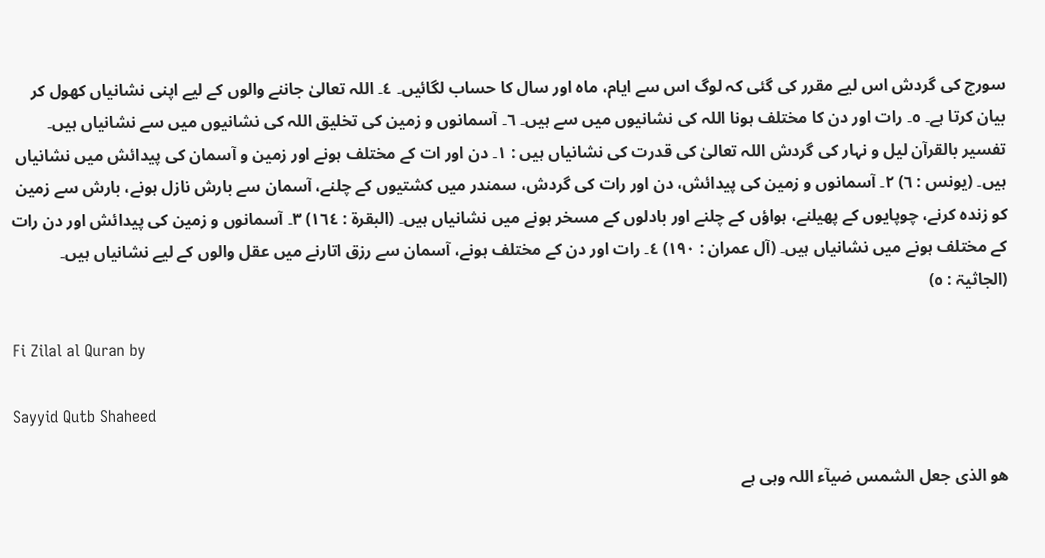سورج کی گردش اس لیے مقرر کی گئی کہ لوگ اس سے ایام، ماہ اور سال کا حساب لگائیں۔ ٤۔ اللہ تعالیٰ جاننے والوں کے لیے اپنی نشانیاں کھول کر بیان کرتا ہے۔ ٥۔ رات اور دن کا مختلف ہونا اللہ کی نشانیوں میں سے ہیں۔ ٦۔ آسمانوں و زمین کی تخلیق اللہ کی نشانیوں میں سے نشانیاں ہیں۔ تفسیر بالقرآن لیل و نہار کی گردش اللہ تعالیٰ کی قدرت کی نشانیاں ہیں : ١۔ دن اور ات کے مختلف ہونے اور زمین و آسمان کی پیدائش میں نشانیاں ہیں۔ (یونس : ٦) ٢۔ آسمانوں و زمین کی پیدائش، دن اور رات کی گردش، سمندر میں کشتیوں کے چلنے، آسمان سے بارش نازل ہونے، بارش سے زمین کو زندہ کرنے، چوپایوں کے پھیلنے، ہواؤں کے چلنے اور بادلوں کے مسخر ہونے میں نشانیاں ہیں۔ (البقرۃ : ١٦٤) ٣۔ آسمانوں و زمین کی پیدائش اور دن رات کے مختلف ہونے میں نشانیاں ہیں۔ (آل عمران : ١٩٠) ٤۔ رات اور دن کے مختلف ہونے، آسمان سے رزق اتارنے میں عقل والوں کے لیے نشانیاں ہیں۔ (الجاثیۃ : ٥)

Fi Zilal al Quran by

Sayyid Qutb Shaheed

ھو الذی جعل الشمس ضیآء اللہ وہی ہے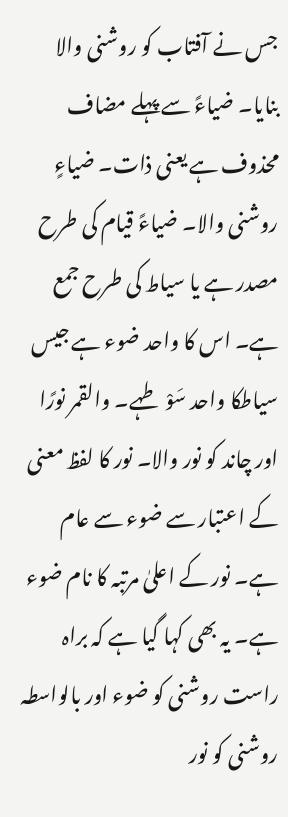جس نے آفتاب کو روشنی والا بنایا۔ ضیاءً سے پہلے مضاف محذوف ہے یعنی ذات۔ ضیاءٍ روشنی والا۔ ضیاءً قیام کی طرح مصدر ہے یا سیاط کی طرح جمع ہے۔ اس کا واحد ضوء ہے جیس سیاطکا واحد سَوْطہے۔ والقمر نورًا اور چاند کو نور والا۔ نور کا لفظ معنی کے اعتبار سے ضوء سے عام ہے۔ نور کے اعلیٰ مرتبہ کا نام ضوء ہے۔ یہ بھی کہا گیا ہے کہ براہ راست روشنی کو ضوء اور بالواسطہ روشنی کو نور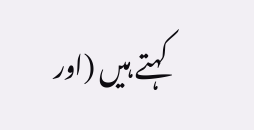کہتے ہیں (اور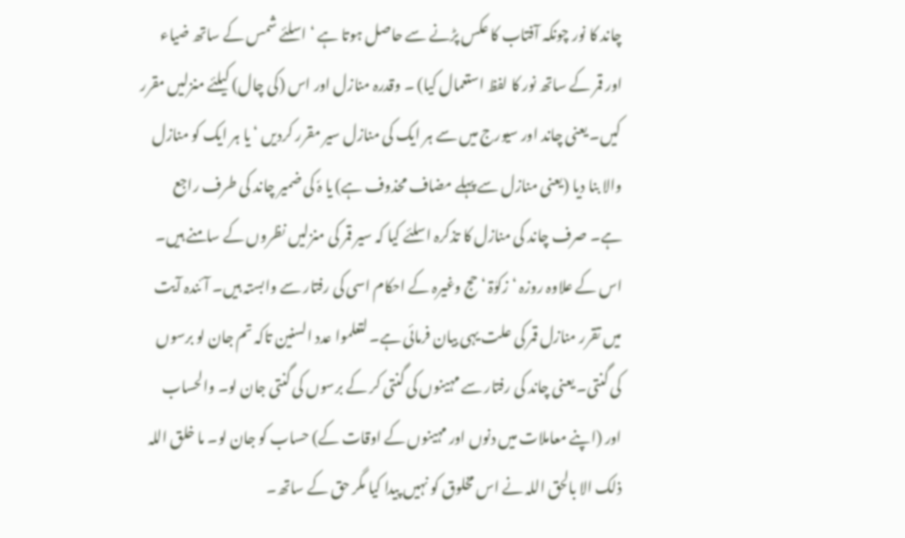چاند کا نور چونکہ آفتاب کا عکس پڑنے سے حاصل ہوتا ہے ‘ اسلئے شمس کے ساتھ ضیاء اور قمر کے ساتھ نور کا لفظ استعمال کیا) ۔ وقدرہ منازل اور اس (کی چال) کیلئے منزلیں مقرر کیں۔ یعنی چاند اور سیورج میں سے ہر ایک کی منازل سیر مقرر کردیں ‘ یا ہر ایک کو منازل والا بنا دیا (یعنی منازل سے پہلے مضاف محذوف ہے) یا ہٗ کی ضمیر چاند کی طرف راجع ہے۔ صرف چاند کی منازل کا تذکرہ اسلئے کیا کہ سیر قمر کی منزلیں نظروں کے سامنے ہیں۔ اس کے علاوہ روزہ ‘ زکوٰۃ ‘ حج وغیرہ کے احکام اسی کی رفتار سے وابستہ ہیں۔ آئندہ آیت میں تقرر منازل قمر کی علت یہی بیان فرمائی ہے۔ لتعلموا عدد السنین تاکہ تم جان لو برسوں کی گنتی۔ یعنی چاند کی رفتار سے مہینوں کی گنتی کر کے برسوں کی گنتی جان لو۔ والحساب اور (اپنے معاملات میں دنوں اور مہینوں کے اوقات کے) حساب کو جان لو۔ ما خلق اللہ ذلک الا بالحق اللہ نے اس مخلوق کو نہیں پیدا کیا مگر حق کے ساتھ۔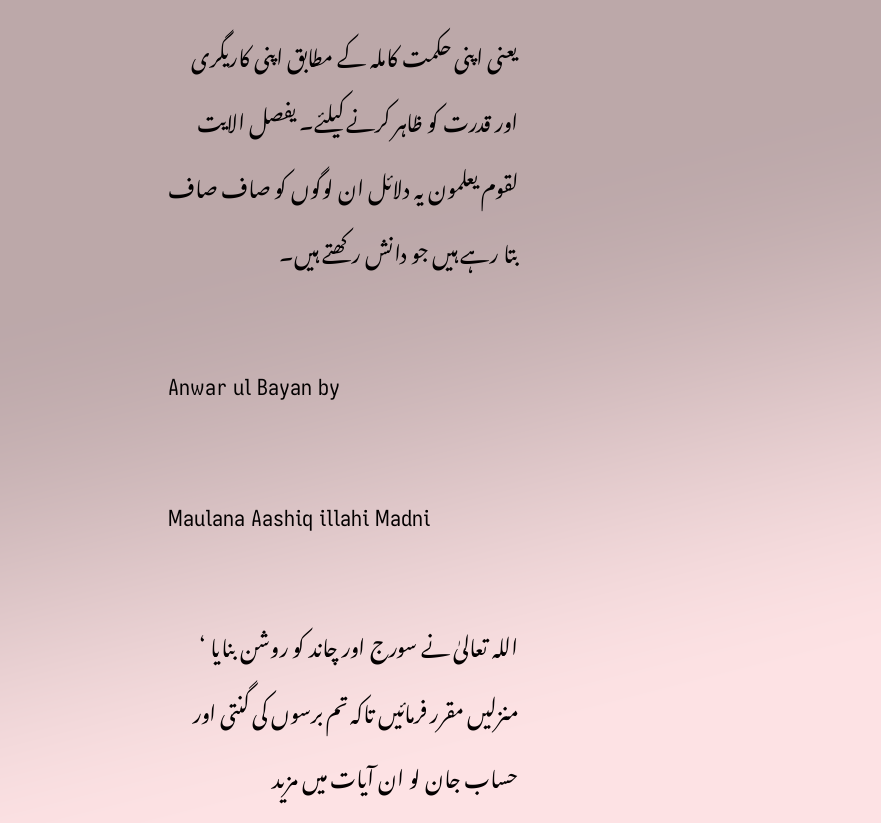یعنی اپنی حکمت کاملہ کے مطابق اپنی کاریگری اور قدرت کو ظاہر کرنے کیلئے۔ یفصل الایت لقوم یعلمون یہ دلائل ان لوگوں کو صاف صاف بتا رہے ہیں جو دانش رکھتے ہیں۔

Anwar ul Bayan by

Maulana Aashiq illahi Madni

اللہ تعالیٰ نے سورج اور چاند کو روشن بنایا ‘ منزلیں مقرر فرمائیں تاکہ تم برسوں کی گنتی اور حساب جان لو ان آیات میں مزید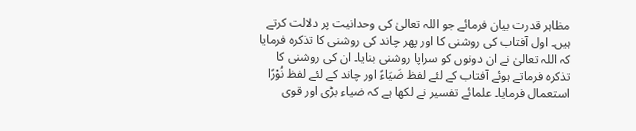مظاہر قدرت بیان فرمائے جو اللہ تعالیٰ کی وحدانیت پر دلالت کرتے ہیں۔ اول آفتاب کی روشنی کا اور پھر چاند کی روشنی کا تذکرہ فرمایا کہ اللہ تعالیٰ نے ان دونوں کو سراپا روشنی بنایا۔ ان کی روشنی کا تذکرہ فرماتے ہوئے آفتاب کے لئے لفظ ضَیَاءً اور چاند کے لئے لفظ نُوْرًا استعمال فرمایا۔ علمائے تفسیر نے لکھا ہے کہ ضیاء بڑی اور قوی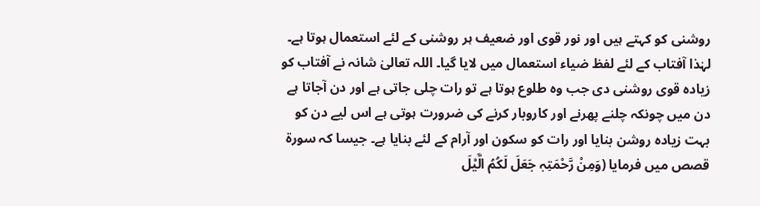روشنی کو کہتے ہیں اور نور قوی اور ضعیف ہر روشنی کے لئے استعمال ہوتا ہے۔ لہٰذا آفتاب کے لئے لفظ ضیاء استعمال میں لایا گیا۔ اللہ تعالیٰ شانہ نے آفتاب کو زیادہ قوی روشنی دی جب وہ طلوع ہوتا ہے تو رات چلی جاتی ہے اور دن آجاتا ہے دن میں چونکہ چلنے پھرنے اور کاروبار کرنے کی ضرورت ہوتی ہے اس لیے دن کو بہت زیادہ روشن بنایا اور رات کو سکون اور آرام کے لئے بنایا ہے۔ جیسا کہ سورة قصص میں فرمایا (وَمِنْ رَّحْمَتِہٖ جَعَلَ لَکُمُ الَّیْلَ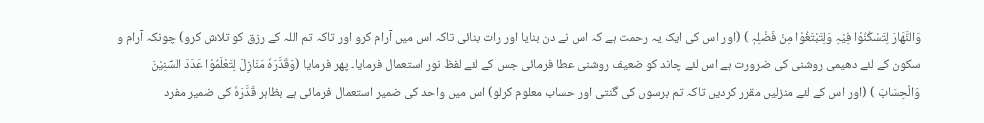وَالنَّھَارَ لِتَسْکُنُوْا فِیْہِ وَلِتَبْتَغُوْا مِنْ فَضْلِہٖ ) (اور اس کی ایک یہ رحمت ہے کہ اس نے دن بنایا اور رات بنائی تاکہ اس میں آرام کرو اور تاکہ تم اللہ کے رزق کو تلاش کرو) چونکہ آرام و سکون کے لئے دھیمی روشنی کی ضرورت ہے اس لئے چاند کو ضعیف روشنی عطا فرمائی جس کے لئے لفظ نور استعمال فرمایا۔ پھر فرمایا (وَقَدَّرَہٗ مَنَازِلَ لِتَعْلَمُوْا عَدَدَ السِّنِیْنَ وَالْحِسَابَ ) (اور اس کے لئے منزلیں مقرر کردیں تاکہ تم برسوں کی گنتی اور حساب معلوم کرلو) اس میں واحد کی ضمیر استعمال فرمائی ہے بظاہر قَدَّرَہٗ کی ضمیر مفرد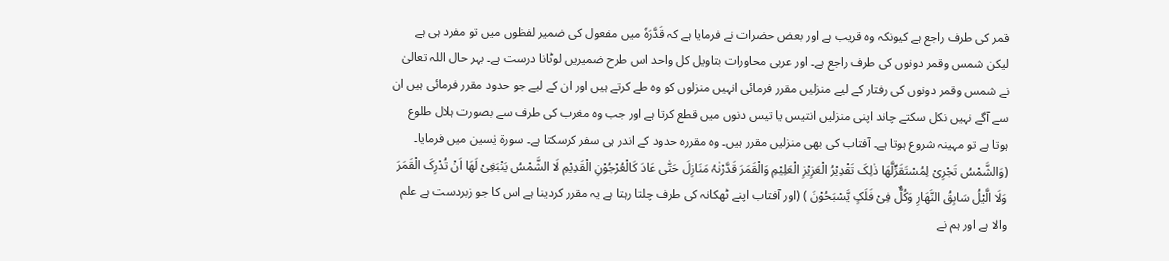قمر کی طرف راجع ہے کیونکہ وہ قریب ہے اور بعض حضرات نے فرمایا ہے کہ قَدَّرَہٗ میں مفعول کی ضمیر لفظوں میں تو مفرد ہی ہے لیکن شمس وقمر دونوں کی طرف راجع ہے۔ اور عربی محاورات بتاویل کل واحد اس طرح ضمیریں لوٹانا درست ہے۔ بہر حال اللہ تعالیٰ نے شمس وقمر دونوں کی رفتار کے لیے منزلیں مقرر فرمائی انہیں منزلوں کو وہ طے کرتے ہیں اور ان کے لیے جو حدود مقرر فرمائی ہیں ان سے آگے نہیں نکل سکتے چاند اپنی منزلیں انتیس یا تیس دنوں میں قطع کرتا ہے اور جب وہ مغرب کی طرف سے بصورت ہلال طلوع ہوتا ہے تو مہینہ شروع ہوتا ہے۔ آفتاب کی بھی منزلیں مقرر ہیں۔ وہ مقررہ حدود کے اندر ہی سفر کرسکتا ہے۔ سورة یٰسین میں فرمایا۔ (وَالشَّمْسُ تَجْرِیْ لِمُسْتَقَرٍّلَّھَا ذٰلِکَ تَقْدِیْرُ الْعَزِیْزِ الْعَلِیْمِ وَالْقَمَرَ قَدَّرْنٰہُ مَنَازِلَ حَتّٰی عَادَ کَالْعُرْجُوْنِ الْقَدِیْمِ لَا الشَّمْسُ یَنْبَغِیْ لَھَا اَنْ تُدْرِکَ الْقَمَرَ وَلَا الَّیْلُ سَابِقُ النَّھَارِ وَکُلٌّ فِیْ فَلَکٍ یَّسْبَحُوْنَ ) (اور آفتاب اپنے ٹھکانہ کی طرف چلتا رہتا ہے یہ مقرر کردینا ہے اس کا جو زبردست ہے علم والا ہے اور ہم نے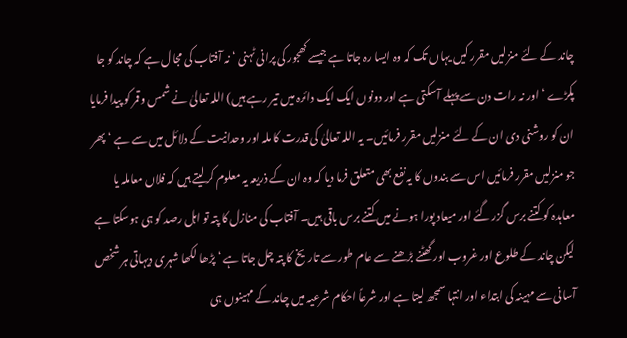چاند کے لئے منزلیں مقرر کیں یہاں تک کہ وہ ایسا رہ جاتا ہے جیسے کھجور کی پرانی ٹہنی ‘ نہ آفتاب کی مجال ہے کہ چاند کو جا پکڑے ‘ اور نہ رات دن سے پہلے آسکتی ہے اور دونوں ایک ایک دائرہ میں تیر رہے ہیں) اللہ تعالیٰ نے شمس وقمر کو پیدا فرمایا ان کو روشنی دی ان کے لئے منزلیں مقرر فرمائیں۔ یہ اللہ تعالیٰ کی قدرت کا ملہ اور وحدانیت کے دلائل میں سے ہے ‘ پھر جو منزلیں مقرر فرمائیں اس سے بندوں کا یہ نفع بھی متعلق فرما دیا کہ وہ ان کے ذریعہ یہ معلوم کرلیتے ہیں کہ فلاں معاملہ یا معاہدہ کو کتنے برس گزر گئے اور میعاد پورا ہونے میں کتنے برس باقی ہیں۔ آفتاب کی منازل کا پتہ تو اہل رصد کو ہی ہوسکتا ہے لیکن چاند کے طلوع اور غروب اور گھٹنے بڑھنے سے عام طور سے تاریخ کا پتہ چل جاتا ہے ‘ پڑھا لکھا شہری دیہاتی ہر شخص آسانی سے مہینہ کی ابتداء اور انتہا سمجھ لیتا ہے اور شرعاً احکام شرعیہ میں چاند کے مہینوں ہی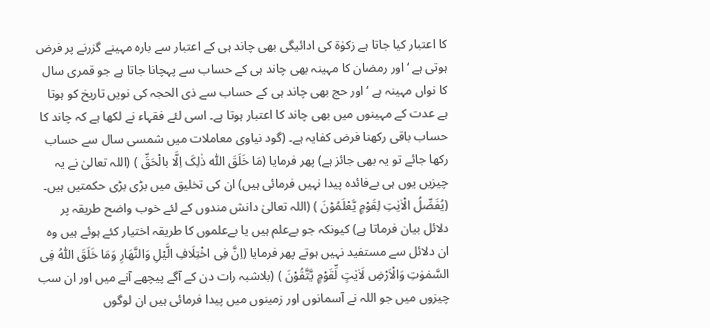کا اعتبار کیا جاتا ہے زکوٰۃ کی ادائیگی بھی چاند ہی کے اعتبار سے بارہ مہینے گزرنے پر فرض ہوتی ہے ‘ اور رمضان کا مہینہ بھی چاند ہی کے حساب سے پہچانا جاتا ہے جو قمری سال کا نواں مہینہ ہے ‘ اور حج بھی چاند ہی کے حساب سے ذی الحجہ کی نویں تاریخ کو ہوتا ہے عدت کے مہینوں میں بھی چاند کا اعتبار ہوتا ہے۔ اسی لئے فقہاء نے لکھا ہے کہ چاند کا حساب باقی رکھنا فرض کفایہ ہے۔ (گود نیاوی معاملات میں شمسی سال سے حساب رکھا جائے تو یہ بھی جائز ہے) پھر فرمایا (مَا خَلَقَ اللّٰہ ذٰلِکَ اِلَّا بالْحَقِّ ) (اللہ تعالیٰ نے یہ چیزیں یوں ہی بےفائدہ پیدا نہیں فرمائی ہیں) ان کی تخلیق میں بڑی بڑی حکمتیں ہیں۔ (یُفَصِّلُ الْاٰیٰتِ لِقَوْمٍ یَّعْلَمُوْنَ ) (اللہ تعالیٰ دانش مندوں کے لئے خوب واضح طریقہ پر دلائل بیان فرماتا ہے) کیونکہ جو بےعلم ہیں یا بےعلموں کا طریقہ اختیار کئے ہوئے ہیں وہ ان دلائل سے مستفید نہیں ہوتے پھر فرمایا (اِنَّ فِی اخْتِلَافِ الَّیْلِ وَالنَّھَارِ وَمَا خَلَقَ اللّٰہُ فِی السَّمٰوٰتِ وَالْاَرْضِ لَاٰیٰتٍ لِّقَوْمٍ یَّتَّقُوْنَ ) (بلاشبہ رات دن کے آگے پیچھے آنے میں اور ان سب چیزوں میں جو اللہ نے آسمانوں اور زمینوں میں پیدا فرمائی ہیں ان لوگوں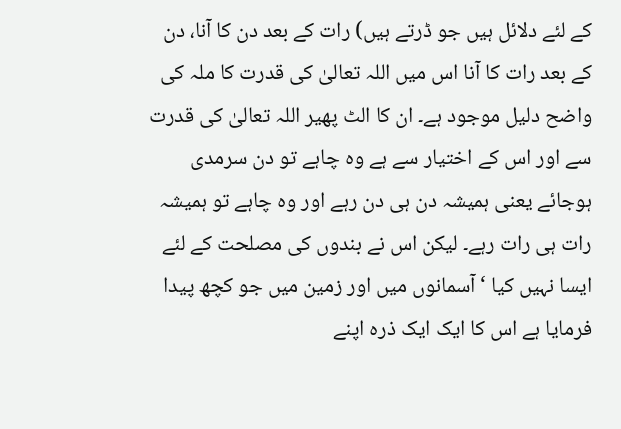کے لئے دلائل ہیں جو ڈرتے ہیں) رات کے بعد دن کا آنا، دن کے بعد رات کا آنا اس میں اللہ تعالیٰ کی قدرت کا ملہ کی واضح دلیل موجود ہے۔ ان کا الٹ پھیر اللہ تعالیٰ کی قدرت سے اور اس کے اختیار سے ہے وہ چاہے تو دن سرمدی ہوجائے یعنی ہمیشہ دن ہی دن رہے اور وہ چاہے تو ہمیشہ رات ہی رات رہے۔ لیکن اس نے بندوں کی مصلحت کے لئے ایسا نہیں کیا ‘ آسمانوں میں اور زمین میں جو کچھ پیدا فرمایا ہے اس کا ایک ایک ذرہ اپنے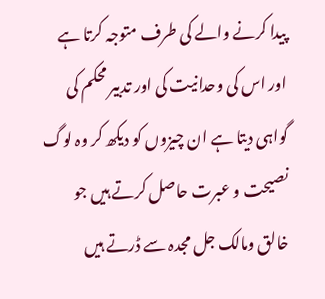پیدا کرنے والے کی طرف متوجہ کرتا ہے اور اس کی وحدانیت کی اور تدبیر محکم کی گواہی دیتا ہے ان چیزوں کو دیکھ کر وہ لوگ نصیحت و عبرت حاصل کرتے ہیں جو خالق ومالک جل مجدہ سے ڈرتے ہیں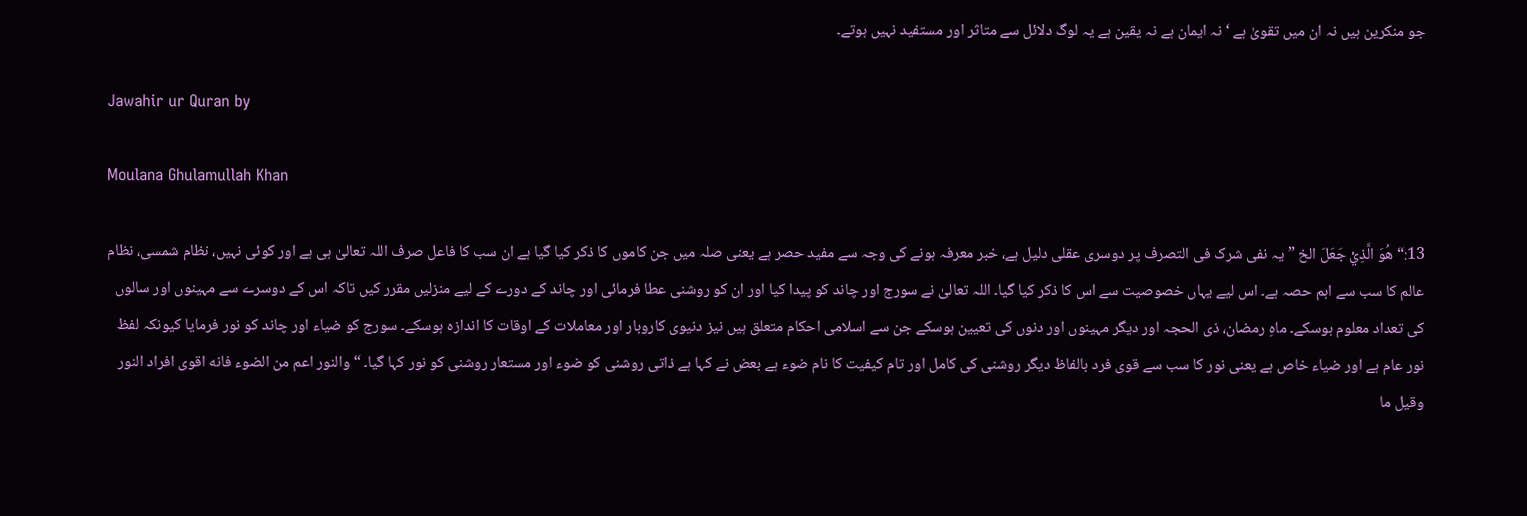جو منکرین ہیں نہ ان میں تقویٰ ہے ‘ نہ ایمان ہے نہ یقین ہے یہ لوگ دلائل سے متاثر اور مستفید نہیں ہوتے۔

Jawahir ur Quran by

Moulana Ghulamullah Khan

13:“ ھُوَ الَّذِيْ جَعَلَ الخ ” یہ نفی شرک فی التصرف پر دوسری عقلی دلیل ہے، خبر معرفہ ہونے کی وجہ سے مفید حصر ہے یعنی صلہ میں جن کاموں کا ذکر کیا گیا ہے ان سب کا فاعل صرف اللہ تعالیٰ ہی ہے اور کوئی نہیں، نظام شمسی، نظام عالم کا سب سے اہم حصہ ہے۔ اس لیے یہاں خصوصیت سے اس کا ذکر کیا گیا۔ اللہ تعالیٰ نے سورج اور چاند کو پیدا کیا اور ان کو روشنی عطا فرمائی اور چاند کے دورے کے لیے منزلیں مقرر کیں تاکہ اس کے دوسرے سے مہینوں اور سالوں کی تعداد معلوم ہوسکے۔ ماہِ رمضان، ذی الحجہ اور دیگر مہینوں اور دنوں کی تعیین ہوسکے جن سے اسلامی احکام متعلق ہیں نیز دنیوی کاروبار اور معاملات کے اوقات کا اندازہ ہوسکے۔ سورج کو ضیاء اور چاند کو نور فرمایا کیونکہ لفظ نور عام ہے اور ضیاء خاص ہے یعنی نور کا سب سے قوی فرد بالفاظ دیگر روشنی کی کامل اور تام کیفیت کا نام ضوء ہے بعض نے کہا ہے ذاتی روشنی کو ضوء اور مستعار روشنی کو نور کہا گیا۔ “ والنور اعم من الضوء فانه اقوی افراد النور وقیل ما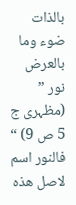بالذات ضوء وما بالعرض نور ” (مظہری ج 5 ص 9) “ فالنور اسم لاصل ھذه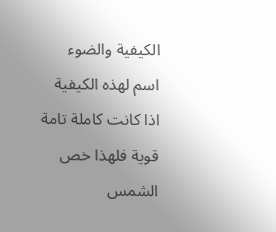الکیفیة والضوء اسم لھذه الکیفیة اذا کانت کاملة تامة قویة فلھذا خص الشمس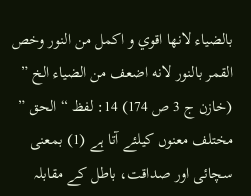بالضیاء لانھا اقوي و اکمل من النور وخص القمر بالنور لانه اضعف من الضیاء الخ ” (خازن ج 3 ص 174) 14: لفظ “ الحق ” مختلف معنوں کیلئے آتا ہے (1) بمعنی سچائی اور صداقت، باطل کے مقابلہ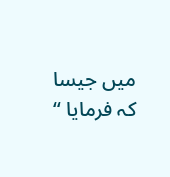میں جیسا کہ فرمایا “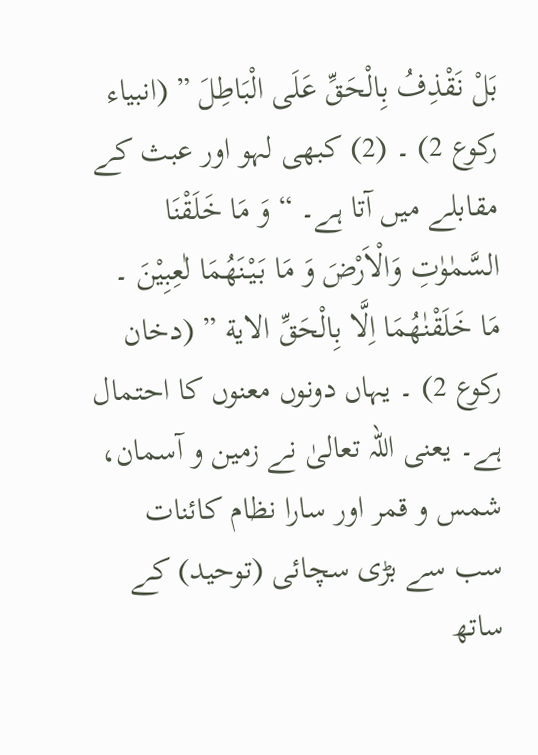بَلْ نَقْذِفُ بِالْحَقِّ عَلَی الْبَاطِلَ ” (انبیاء رکوع 2) ۔ (2) کبھی لہو اور عبث کے مقابلے میں آتا ہے۔ “ وَ مَا خَلَقْنَا السَّمٰوٰتِ وَالْاَرْضَ وَ مَا بَیْنَھُمَا لٰعِبِیْنَ ۔ مَا خَلَقْنٰھُمَا اِلَّا بِالْحَقِّ الایة ” (دخان رکوع 2) ۔ یہاں دونوں معنوں کا احتمال ہے۔ یعنی اللہ تعالیٰ نے زمین و آسمان، شمس و قمر اور سارا نظام کائنات سب سے بڑی سچائی (توحید) کے ساتھ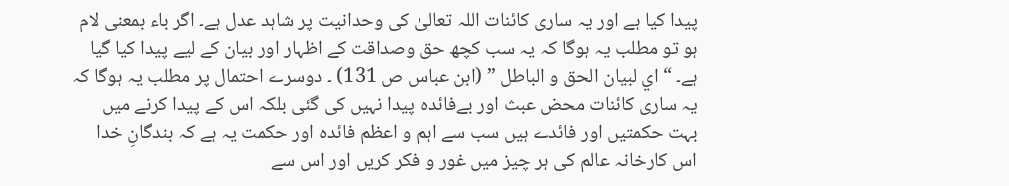پیدا کیا ہے اور یہ ساری کائنات اللہ تعالیٰ کی وحدانیت پر شاہد عدل ہے۔ اگر باء بمعنی لام ہو تو مطلب یہ ہوگا کہ یہ سب کچھ حق وصداقت کے اظہار اور بیان کے لیے پیدا کیا گیا ہے۔ “ اي لبیان الحق و الباطل ” (ابن عباس ص 131) ۔ دوسرے احتمال پر مطلب یہ ہوگا کہ یہ ساری کائنات محض عبث اور بےفائدہ پیدا نہیں کی گئی بلکہ اس کے پیدا کرنے میں بہت حکمتیں اور فائدے ہیں سب سے اہم و اعظم فائدہ اور حکمت یہ ہے کہ بندگانِ خدا اس کارخانہ عالم کی ہر چیز میں غور و فکر کریں اور اس سے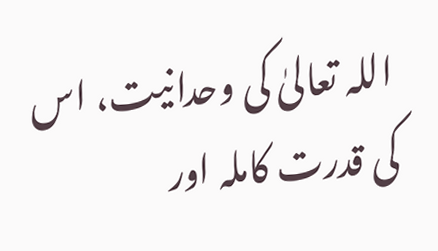اللہ تعالیٰ کی وحدانیت، اس کی قدرت کاملہ اور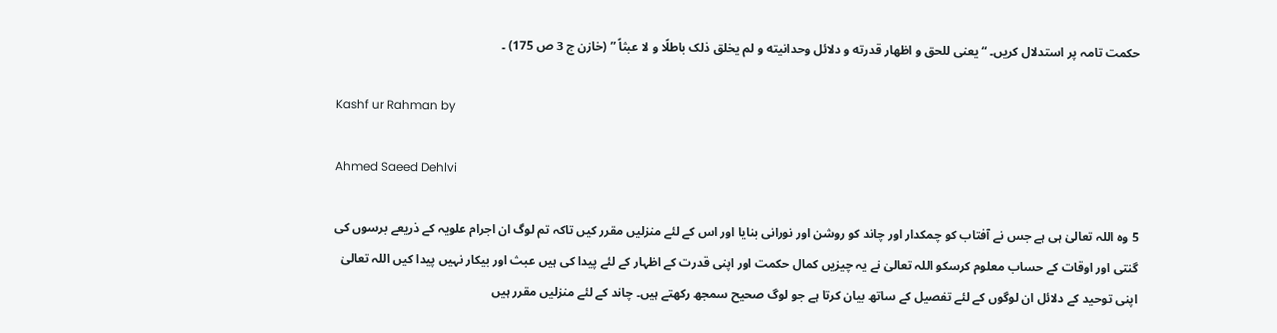حکمت تامہ پر استدلال کریں۔ “ یعنی للحق و اظھار قدرته و دلائل وحدانیته و لم یخلق ذلک باطلًا و لا عبثاً ” (خازن ج 3 ص 175) ۔

Kashf ur Rahman by

Ahmed Saeed Dehlvi

5 وہ اللہ تعالیٰ ہی ہے جس نے آفتاب کو چمکدار اور چاند کو روشن اور نورانی بنایا اور اس کے لئے منزلیں مقرر کیں تاکہ تم لوگ ان اجرام علویہ کے ذریعے برسوں کی گنتی اور اوقات کے حساب معلوم کرسکو اللہ تعالیٰ نے یہ چیزیں کمال حکمت اور اپنی قدرت کے اظہار کے لئے پیدا کی ہیں عبث اور بیکار نہیں پیدا کیں اللہ تعالیٰ اپنی توحید کے دلائل ان لوگوں کے لئے تفصیل کے ساتھ بیان کرتا ہے جو لوگ صحیح سمجھ رکھتے ہیں۔ چاند کے لئے منزلیں مقرر ہیں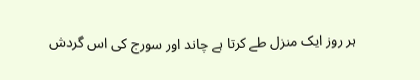ہر روز ایک منزل طے کرتا ہے چاند اور سورج کی اس گردش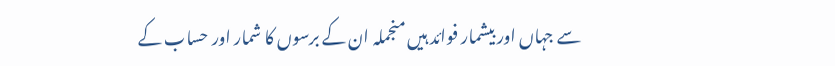سے جہاں اور بیشمار فوائد ہیں منجملہ ان کے برسوں کا شمار اور حساب کے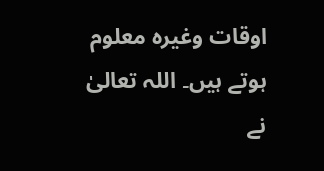اوقات وغیرہ معلوم ہوتے ہیں۔ اللہ تعالیٰ نے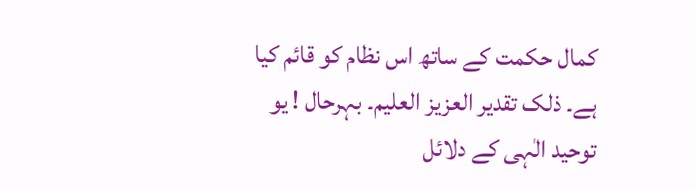کمال حکمت کے ساتھ اس نظام کو قائم کیا ہے۔ ذلک تقدیر العزیز العلیم۔ بہرحال ! یو توحید الٰہی کے دلائل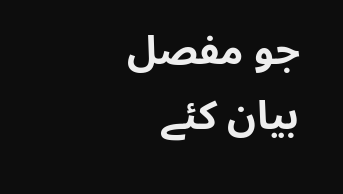جو مفصل بیان کئے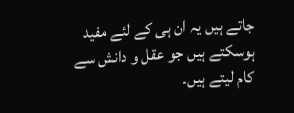جاتے ہیں یہ ان ہی کے لئے مفید ہوسکتے ہیں جو عقل و دانش سے کام لیتے ہیں۔